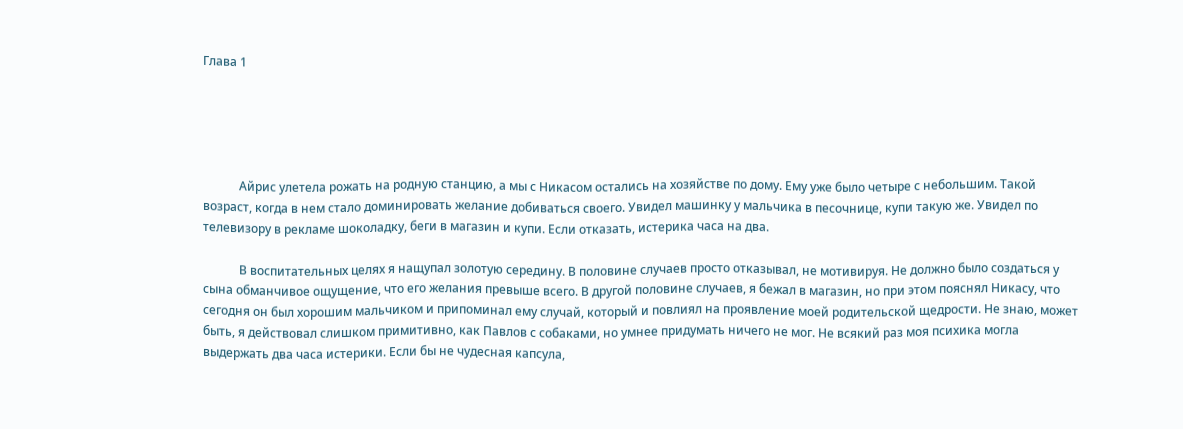Глава 1





            Айрис улетела рожать на родную станцию, а мы с Никасом остались на хозяйстве по дому. Ему уже было четыре с небольшим. Такой возраст, когда в нем стало доминировать желание добиваться своего. Увидел машинку у мальчика в песочнице, купи такую же. Увидел по телевизору в рекламе шоколадку, беги в магазин и купи. Если отказать, истерика часа на два.

            В воспитательных целях я нащупал золотую середину. В половине случаев просто отказывал, не мотивируя. Не должно было создаться у сына обманчивое ощущение, что его желания превыше всего. В другой половине случаев, я бежал в магазин, но при этом пояснял Никасу, что сегодня он был хорошим мальчиком и припоминал ему случай, который и повлиял на проявление моей родительской щедрости. Не знаю, может быть, я действовал слишком примитивно, как Павлов с собаками, но умнее придумать ничего не мог. Не всякий раз моя психика могла выдержать два часа истерики. Если бы не чудесная капсула,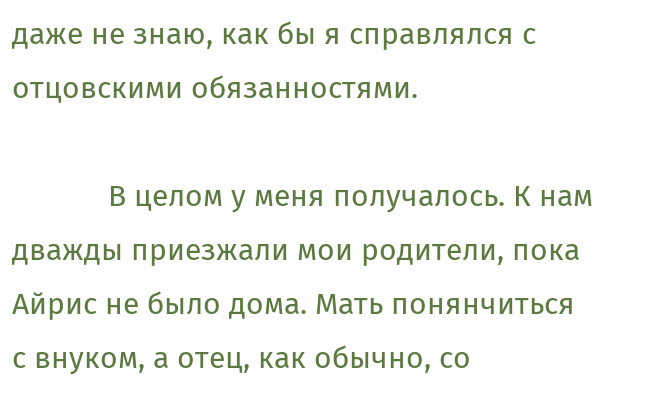даже не знаю, как бы я справлялся с отцовскими обязанностями.

            В целом у меня получалось. К нам дважды приезжали мои родители, пока Айрис не было дома. Мать понянчиться с внуком, а отец, как обычно, со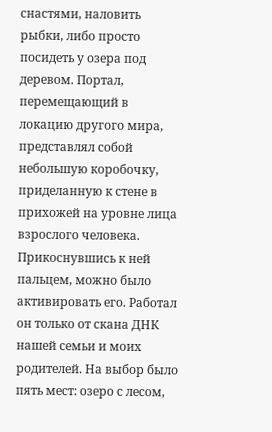снастями, наловить рыбки, либо просто посидеть у озера под деревом. Портал, перемещающий в локацию другого мира, представлял собой небольшую коробочку, приделанную к стене в прихожей на уровне лица взрослого человека. Прикоснувшись к ней пальцем, можно было активировать его. Работал он только от скана ДНК нашей семьи и моих родителей. На выбор было пять мест: озеро с лесом,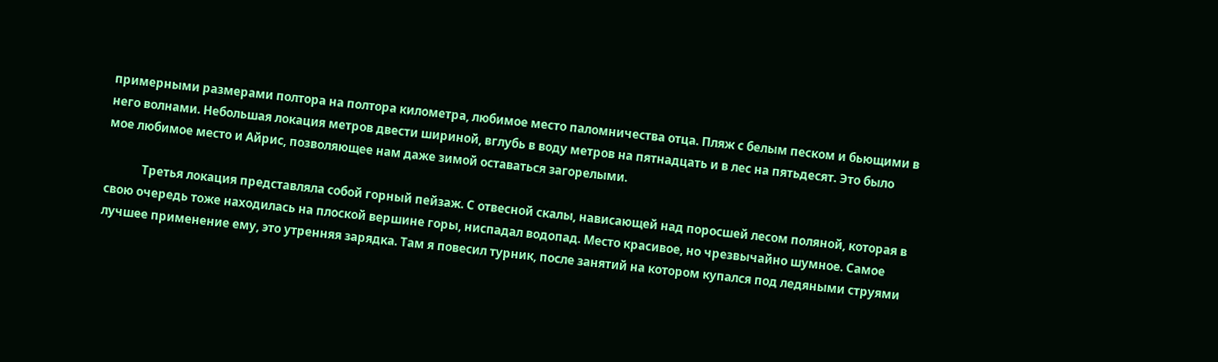примерными размерами полтора на полтора километра, любимое место паломничества отца. Пляж с белым песком и бьющими в него волнами. Небольшая локация метров двести шириной, вглубь в воду метров на пятнадцать и в лес на пятьдесят. Это было мое любимое место и Айрис, позволяющее нам даже зимой оставаться загорелыми.

            Третья локация представляла собой горный пейзаж. С отвесной скалы, нависающей над поросшей лесом поляной, которая в свою очередь тоже находилась на плоской вершине горы, ниспадал водопад. Место красивое, но чрезвычайно шумное. Самое лучшее применение ему, это утренняя зарядка. Там я повесил турник, после занятий на котором купался под ледяными струями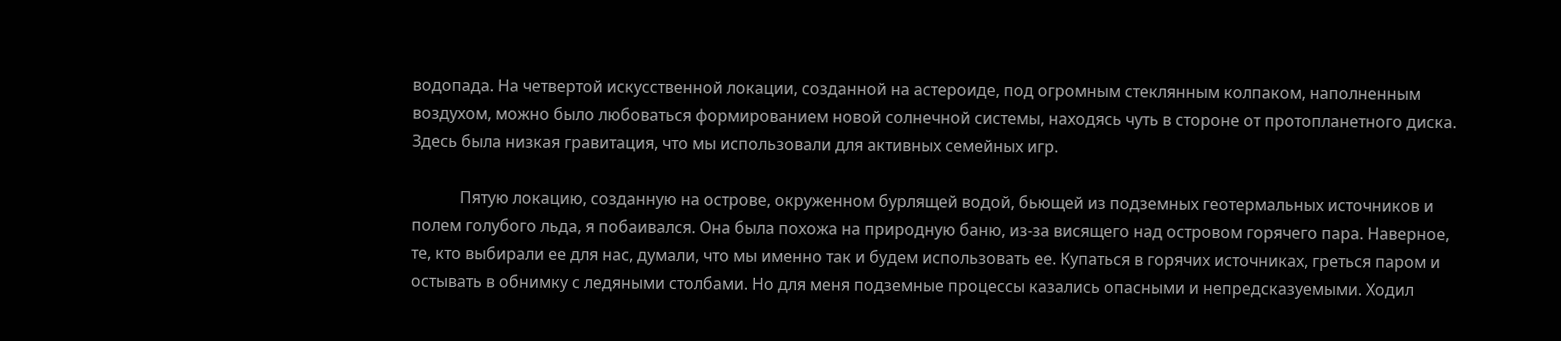водопада. На четвертой искусственной локации, созданной на астероиде, под огромным стеклянным колпаком, наполненным воздухом, можно было любоваться формированием новой солнечной системы, находясь чуть в стороне от протопланетного диска. Здесь была низкая гравитация, что мы использовали для активных семейных игр.

            Пятую локацию, созданную на острове, окруженном бурлящей водой, бьющей из подземных геотермальных источников и полем голубого льда, я побаивался. Она была похожа на природную баню, из-за висящего над островом горячего пара. Наверное, те, кто выбирали ее для нас, думали, что мы именно так и будем использовать ее. Купаться в горячих источниках, греться паром и остывать в обнимку с ледяными столбами. Но для меня подземные процессы казались опасными и непредсказуемыми. Ходил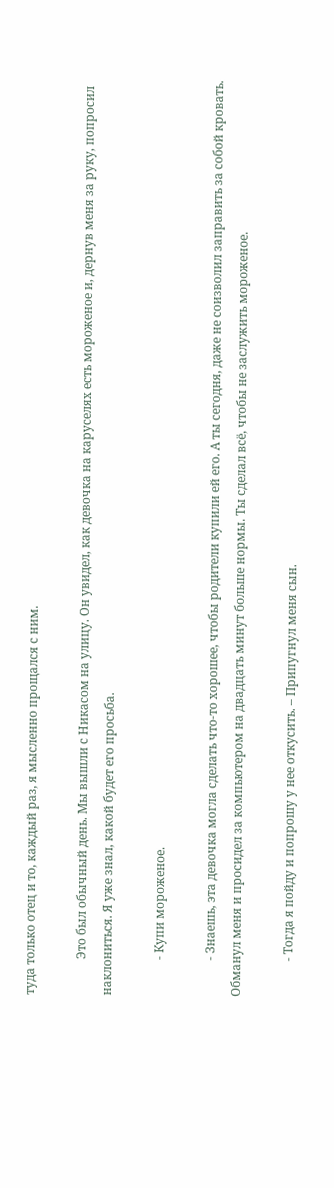туда только отец и то, каждый раз, я мысленно прощался с ним.

            Это был обычный день. Мы вышли с Никасом на улицу. Он увидел, как девочка на каруселях есть мороженое и, дернув меня за руку, попросил наклониться. Я уже знал, какой будет его просьба.

            - Купи мороженое.

            - Знаешь, эта девочка могла сделать что-то хорошее, чтобы родители купили ей его. А ты сегодня, даже не соизволил заправить за собой кровать. Обманул меня и просидел за компьютером на двадцать минут больше нормы. Ты сделал всё, чтобы не заслужить мороженое.

            - Тогда я пойду и попрошу у нее откусить. – Припугнул меня сын.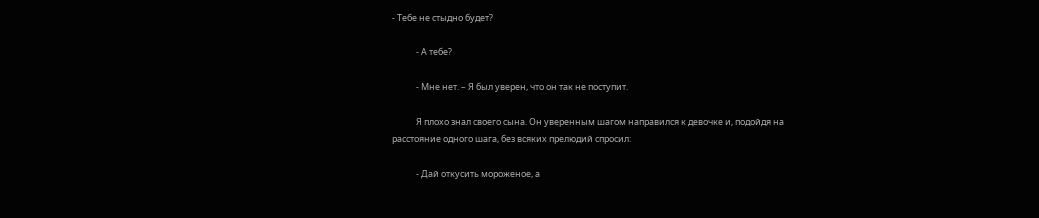- Тебе не стыдно будет?

            - А тебе?

            - Мне нет. – Я был уверен, что он так не поступит.

            Я плохо знал своего сына. Он уверенным шагом направился к девочке и, подойдя на расстояние одного шага, без всяких прелюдий спросил:

            - Дай откусить мороженое, а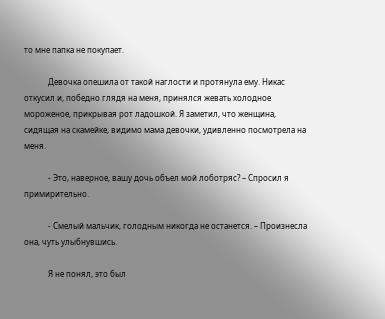то мне папка не покупает.

            Девочка опешила от такой наглости и протянула ему. Никас откусил и, победно глядя на меня, принялся жевать холодное мороженое, прикрывая рот ладошкой. Я заметил, что женщина, сидящая на скамейке, видимо мама девочки, удивленно посмотрела на меня.

            - Это, наверное, вашу дочь объел мой лоботряс? – Спросил я примирительно.

            - Смелый мальчик, голодным никогда не останется. – Произнесла она, чуть улыбнувшись.

            Я не понял, это был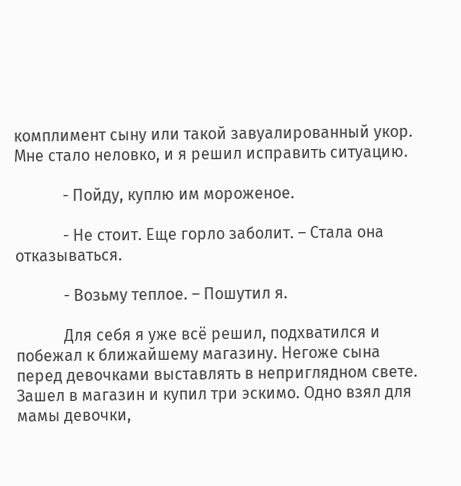комплимент сыну или такой завуалированный укор. Мне стало неловко, и я решил исправить ситуацию.

            - Пойду, куплю им мороженое.

            - Не стоит. Еще горло заболит. – Стала она отказываться.

            - Возьму теплое. – Пошутил я.

            Для себя я уже всё решил, подхватился и побежал к ближайшему магазину. Негоже сына перед девочками выставлять в неприглядном свете. Зашел в магазин и купил три эскимо. Одно взял для мамы девочки,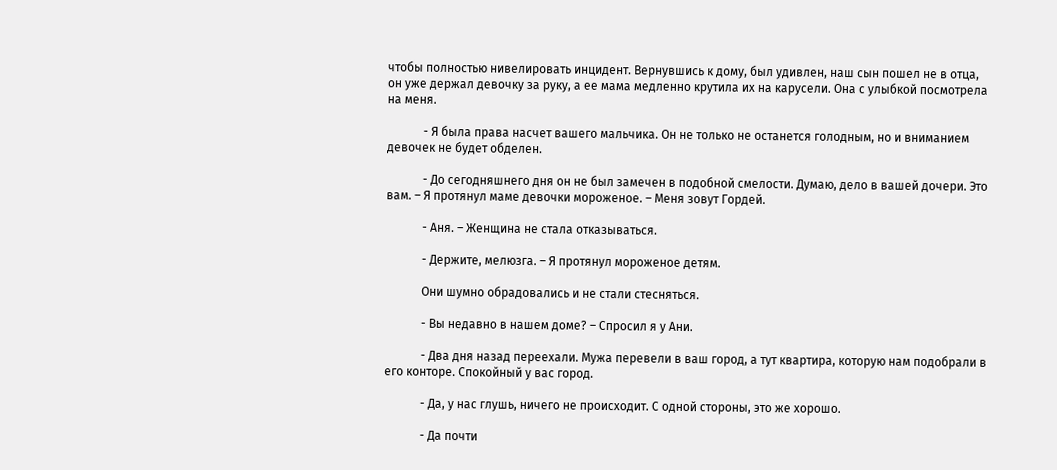чтобы полностью нивелировать инцидент. Вернувшись к дому, был удивлен, наш сын пошел не в отца, он уже держал девочку за руку, а ее мама медленно крутила их на карусели. Она с улыбкой посмотрела на меня.

            - Я была права насчет вашего мальчика. Он не только не останется голодным, но и вниманием девочек не будет обделен.

            - До сегодняшнего дня он не был замечен в подобной смелости. Думаю, дело в вашей дочери. Это вам. – Я протянул маме девочки мороженое. – Меня зовут Гордей.

            - Аня. – Женщина не стала отказываться.

            - Держите, мелюзга. – Я протянул мороженое детям.

            Они шумно обрадовались и не стали стесняться.

            - Вы недавно в нашем доме? – Спросил я у Ани.

            - Два дня назад переехали. Мужа перевели в ваш город, а тут квартира, которую нам подобрали в его конторе. Спокойный у вас город.

            - Да, у нас глушь, ничего не происходит. С одной стороны, это же хорошо.

            - Да почти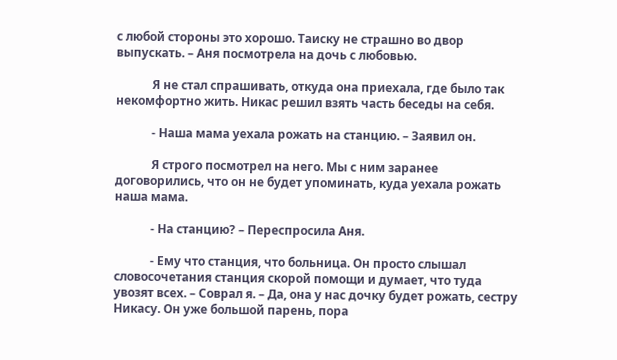с любой стороны это хорошо. Таиску не страшно во двор выпускать. – Аня посмотрела на дочь с любовью.

            Я не стал спрашивать, откуда она приехала, где было так некомфортно жить. Никас решил взять часть беседы на себя.

            - Наша мама уехала рожать на станцию. – Заявил он.

            Я строго посмотрел на него. Мы с ним заранее договорились, что он не будет упоминать, куда уехала рожать наша мама.

            - На станцию? – Переспросила Аня.

            - Ему что станция, что больница. Он просто слышал словосочетания станция скорой помощи и думает, что туда увозят всех. – Соврал я. – Да, она у нас дочку будет рожать, сестру Никасу. Он уже большой парень, пора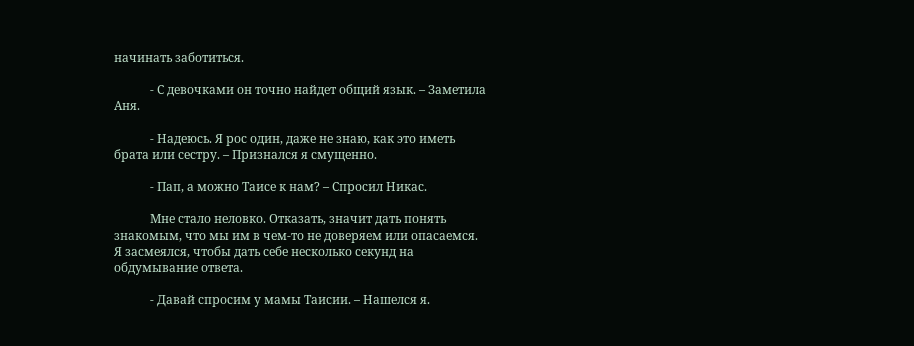начинать заботиться.

            - С девочками он точно найдет общий язык. – Заметила Аня.

            - Надеюсь. Я рос один, даже не знаю, как это иметь брата или сестру. – Признался я смущенно.

            - Пап, а можно Таисе к нам? – Спросил Никас.

            Мне стало неловко. Отказать, значит дать понять знакомым, что мы им в чем-то не доверяем или опасаемся. Я засмеялся, чтобы дать себе несколько секунд на обдумывание ответа.

            - Давай спросим у мамы Таисии. – Нашелся я.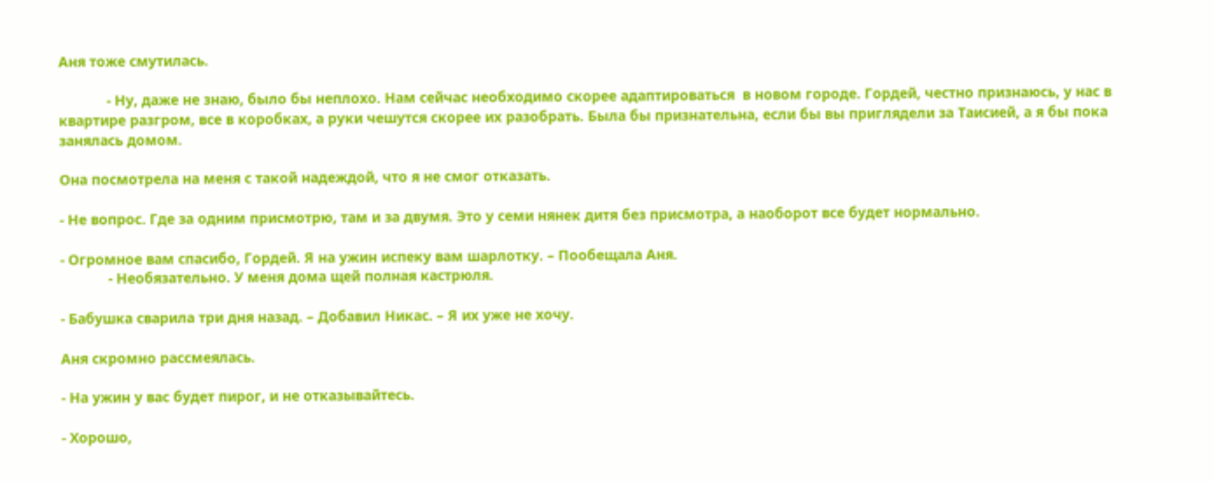Аня тоже смутилась.

            - Ну, даже не знаю, было бы неплохо. Нам сейчас необходимо скорее адаптироваться  в новом городе. Гордей, честно признаюсь, у нас в квартире разгром, все в коробках, а руки чешутся скорее их разобрать. Была бы признательна, если бы вы приглядели за Таисией, а я бы пока занялась домом.

Она посмотрела на меня с такой надеждой, что я не смог отказать.

- Не вопрос. Где за одним присмотрю, там и за двумя. Это у семи нянек дитя без присмотра, а наоборот все будет нормально.

- Огромное вам спасибо, Гордей. Я на ужин испеку вам шарлотку. – Пообещала Аня.
            - Необязательно. У меня дома щей полная кастрюля.

- Бабушка сварила три дня назад. – Добавил Никас. – Я их уже не хочу.

Аня скромно рассмеялась.

- На ужин у вас будет пирог, и не отказывайтесь.

- Хорошо,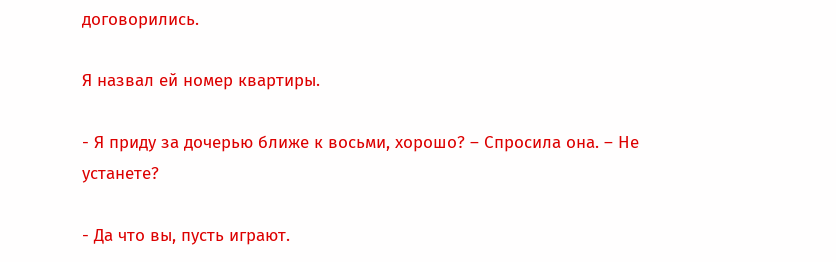договорились.

Я назвал ей номер квартиры.

- Я приду за дочерью ближе к восьми, хорошо? – Спросила она. – Не устанете?

- Да что вы, пусть играют.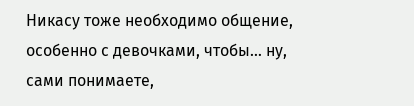Никасу тоже необходимо общение, особенно с девочками, чтобы… ну, сами понимаете,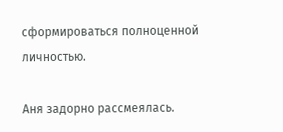сформироваться полноценной личностью.

Аня задорно рассмеялась.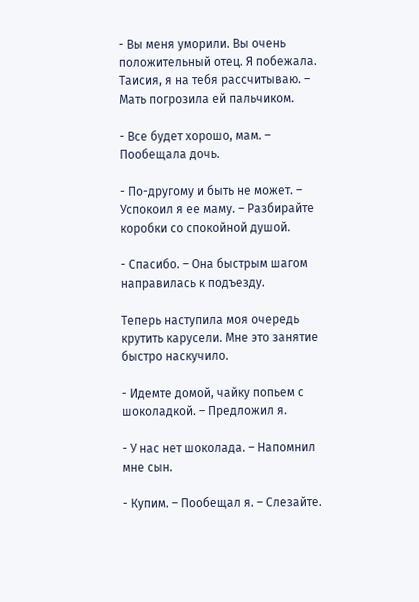- Вы меня уморили. Вы очень положительный отец. Я побежала. Таисия, я на тебя рассчитываю. – Мать погрозила ей пальчиком.

- Все будет хорошо, мам. – Пообещала дочь.

- По-другому и быть не может. – Успокоил я ее маму. – Разбирайте коробки со спокойной душой.

- Спасибо. – Она быстрым шагом направилась к подъезду.

Теперь наступила моя очередь крутить карусели. Мне это занятие быстро наскучило.

- Идемте домой, чайку попьем с шоколадкой. – Предложил я.

- У нас нет шоколада. – Напомнил мне сын.

- Купим. – Пообещал я. – Слезайте.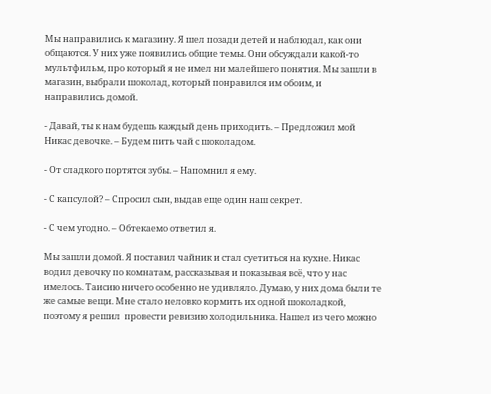Мы направились к магазину. Я шел позади детей и наблюдал, как они общаются. У них уже появились общие темы. Они обсуждали какой-то мультфильм, про который я не имел ни малейшего понятия. Мы зашли в магазин, выбрали шоколад, который понравился им обоим, и направились домой.

- Давай, ты к нам будешь каждый день приходить. – Предложил мой Никас девочке. – Будем пить чай с шоколадом.

- От сладкого портятся зубы. – Напомнил я ему.

- С капсулой? – Спросил сын, выдав еще один наш секрет.

- С чем угодно. – Обтекаемо ответил я.

Мы зашли домой. Я поставил чайник и стал суетиться на кухне. Никас водил девочку по комнатам, рассказывая и показывая всё, что у нас имелось. Таисию ничего особенно не удивляло. Думаю, у них дома были те же самые вещи. Мне стало неловко кормить их одной шоколадкой, поэтому я решил  провести ревизию холодильника. Нашел из чего можно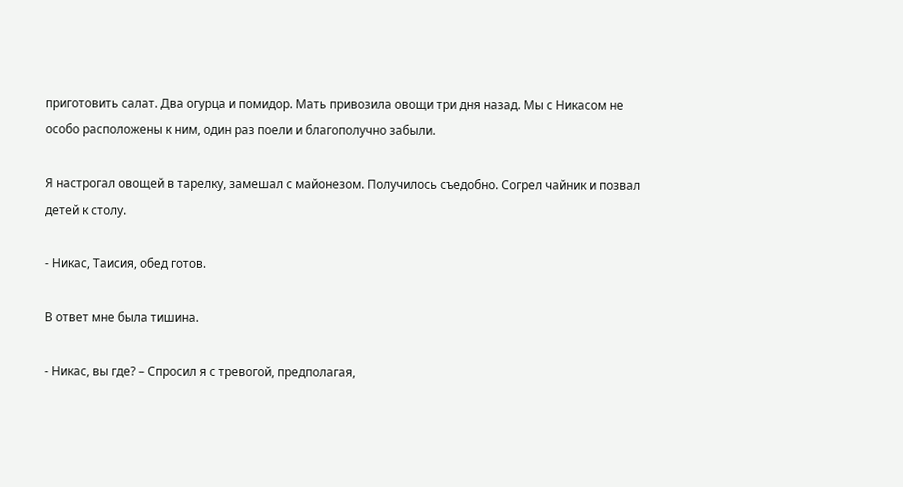приготовить салат. Два огурца и помидор. Мать привозила овощи три дня назад. Мы с Никасом не особо расположены к ним, один раз поели и благополучно забыли.

Я настрогал овощей в тарелку, замешал с майонезом. Получилось съедобно. Согрел чайник и позвал детей к столу.

- Никас, Таисия, обед готов.

В ответ мне была тишина.

- Никас, вы где? – Спросил я с тревогой, предполагая,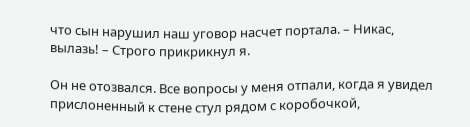что сын нарушил наш уговор насчет портала. – Никас, вылазь! – Строго прикрикнул я.

Он не отозвался. Все вопросы у меня отпали, когда я увидел прислоненный к стене стул рядом с коробочкой,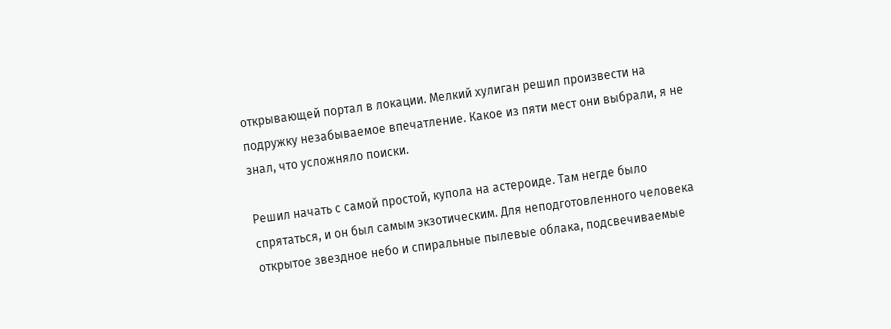открывающей портал в локации. Мелкий хулиган решил произвести на подружку незабываемое впечатление. Какое из пяти мест они выбрали, я не знал, что усложняло поиски.

Решил начать с самой простой, купола на астероиде. Там негде было спрятаться, и он был самым экзотическим. Для неподготовленного человека открытое звездное небо и спиральные пылевые облака, подсвечиваемые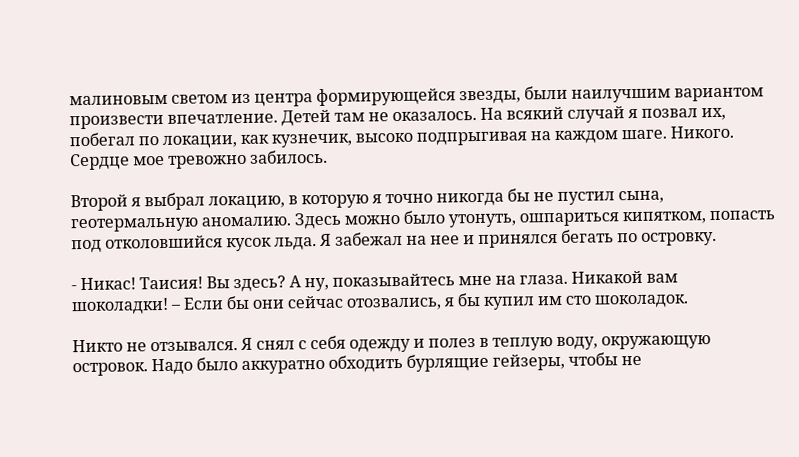малиновым светом из центра формирующейся звезды, были наилучшим вариантом произвести впечатление. Детей там не оказалось. На всякий случай я позвал их, побегал по локации, как кузнечик, высоко подпрыгивая на каждом шаге. Никого. Сердце мое тревожно забилось.

Второй я выбрал локацию, в которую я точно никогда бы не пустил сына, геотермальную аномалию. Здесь можно было утонуть, ошпариться кипятком, попасть под отколовшийся кусок льда. Я забежал на нее и принялся бегать по островку.

- Никас! Таисия! Вы здесь? А ну, показывайтесь мне на глаза. Никакой вам шоколадки! – Если бы они сейчас отозвались, я бы купил им сто шоколадок.

Никто не отзывался. Я снял с себя одежду и полез в теплую воду, окружающую островок. Надо было аккуратно обходить бурлящие гейзеры, чтобы не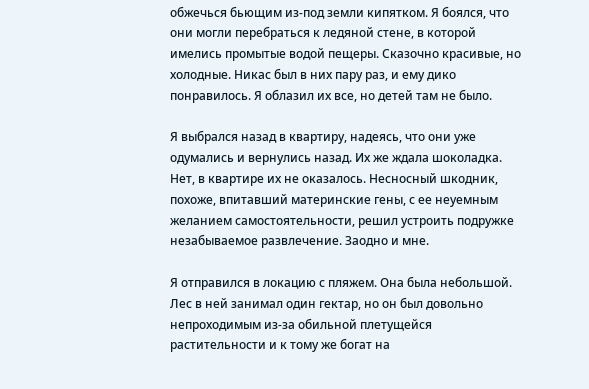обжечься бьющим из-под земли кипятком. Я боялся, что они могли перебраться к ледяной стене, в которой имелись промытые водой пещеры. Сказочно красивые, но холодные. Никас был в них пару раз, и ему дико понравилось. Я облазил их все, но детей там не было.

Я выбрался назад в квартиру, надеясь, что они уже одумались и вернулись назад. Их же ждала шоколадка. Нет, в квартире их не оказалось. Несносный шкодник, похоже, впитавший материнские гены, с ее неуемным желанием самостоятельности, решил устроить подружке незабываемое развлечение. Заодно и мне.

Я отправился в локацию с пляжем. Она была небольшой. Лес в ней занимал один гектар, но он был довольно непроходимым из-за обильной плетущейся растительности и к тому же богат на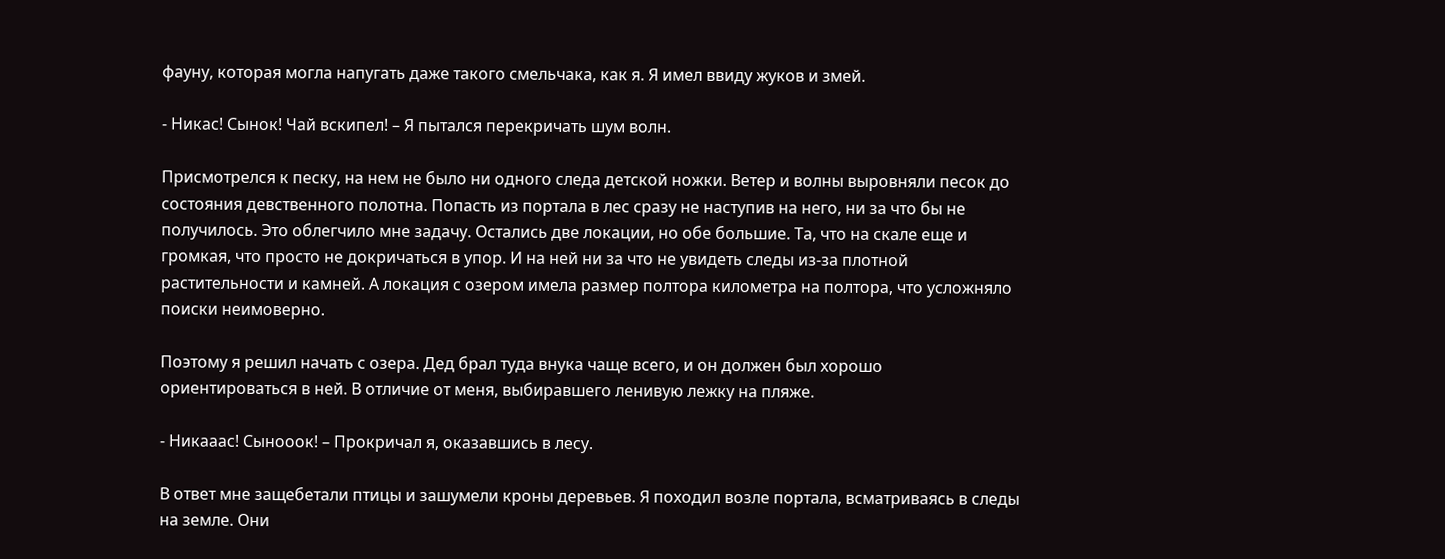фауну, которая могла напугать даже такого смельчака, как я. Я имел ввиду жуков и змей.

- Никас! Сынок! Чай вскипел! – Я пытался перекричать шум волн.

Присмотрелся к песку, на нем не было ни одного следа детской ножки. Ветер и волны выровняли песок до состояния девственного полотна. Попасть из портала в лес сразу не наступив на него, ни за что бы не получилось. Это облегчило мне задачу. Остались две локации, но обе большие. Та, что на скале еще и громкая, что просто не докричаться в упор. И на ней ни за что не увидеть следы из-за плотной растительности и камней. А локация с озером имела размер полтора километра на полтора, что усложняло поиски неимоверно.

Поэтому я решил начать с озера. Дед брал туда внука чаще всего, и он должен был хорошо ориентироваться в ней. В отличие от меня, выбиравшего ленивую лежку на пляже.

- Никааас! Сынооок! – Прокричал я, оказавшись в лесу.

В ответ мне защебетали птицы и зашумели кроны деревьев. Я походил возле портала, всматриваясь в следы на земле. Они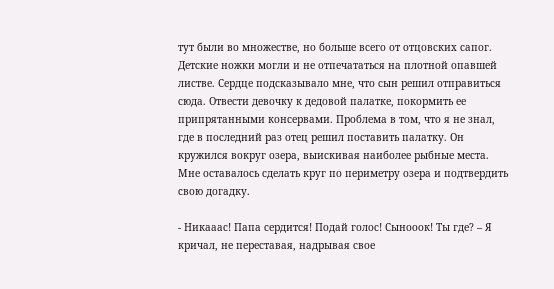тут были во множестве, но больше всего от отцовских сапог. Детские ножки могли и не отпечататься на плотной опавшей листве. Сердце подсказывало мне, что сын решил отправиться сюда. Отвести девочку к дедовой палатке, покормить ее припрятанными консервами. Проблема в том, что я не знал, где в последний раз отец решил поставить палатку. Он кружился вокруг озера, выискивая наиболее рыбные места. Мне оставалось сделать круг по периметру озера и подтвердить свою догадку.

- Никааас! Папа сердится! Подай голос! Сынооок! Ты где? – Я кричал, не переставая, надрывая свое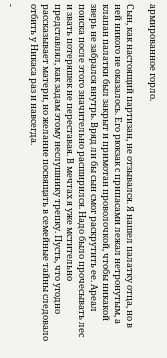армированное горло.

Сын, как настоящий партизан, не отзывался. Я нашел палатку отца, но в ней никого не оказалось. Его рюкзак с припасами лежал нетронутым, а клапан палатки был закрыт и примотан проволочкой, чтобы никакой зверь не забрался внутрь. Вряд ли бы сын смог раскрутить ее. Ареал поиска после этого значительно расширился. Надо было прочесывать лес и звать потеряшек не переставая. В мечтах я уже мстительно представлял, как задам этому неслушнику трепку. Пусть, что угодно рассказывает матери, но желание посвящать в семейные тайны следовало отбить у Никаса раз и навсегда.

-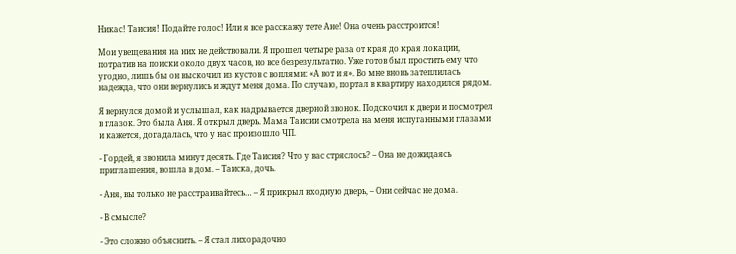Никас! Таисия! Подайте голос! Или я все расскажу тете Ане! Она очень расстроится!

Мои увещевания на них не действовали. Я прошел четыре раза от края до края локации, потратив на поиски около двух часов, но все безрезультатно. Уже готов был простить ему что угодно, лишь бы он выскочил из кустов с воплями: «А вот и я». Во мне вновь затеплилась надежда, что они вернулись и ждут меня дома. По случаю, портал в квартиру находился рядом.

Я вернулся домой и услышал, как надрывается дверной звонок. Подскочил к двери и посмотрел в глазок. Это была Аня. Я открыл дверь. Мама Таисии смотрела на меня испуганными глазами и кажется, догадалась, что у нас произошло ЧП.

- Гордей, я звонила минут десять. Где Таисия? Что у вас стряслось? – Она не дожидаясь приглашения, вошла в дом. – Таиска, дочь.

- Аня, вы только не расстраивайтесь… – Я прикрыл входную дверь, – Они сейчас не дома.

- В смысле?

- Это сложно объяснить. – Я стал лихорадочно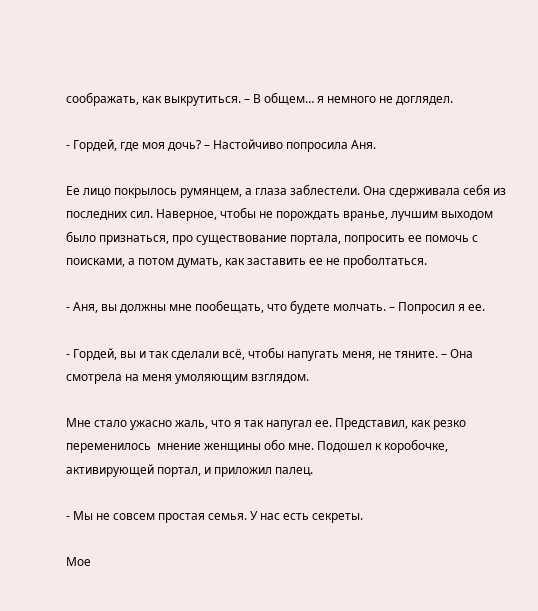соображать, как выкрутиться. – В общем… я немного не доглядел.

- Гордей, где моя дочь? – Настойчиво попросила Аня.

Ее лицо покрылось румянцем, а глаза заблестели. Она сдерживала себя из последних сил. Наверное, чтобы не порождать вранье, лучшим выходом было признаться, про существование портала, попросить ее помочь с поисками, а потом думать, как заставить ее не проболтаться.

- Аня, вы должны мне пообещать, что будете молчать. – Попросил я ее.

- Гордей, вы и так сделали всё, чтобы напугать меня, не тяните. – Она смотрела на меня умоляющим взглядом.

Мне стало ужасно жаль, что я так напугал ее. Представил, как резко переменилось  мнение женщины обо мне. Подошел к коробочке, активирующей портал, и приложил палец.

- Мы не совсем простая семья. У нас есть секреты.

Мое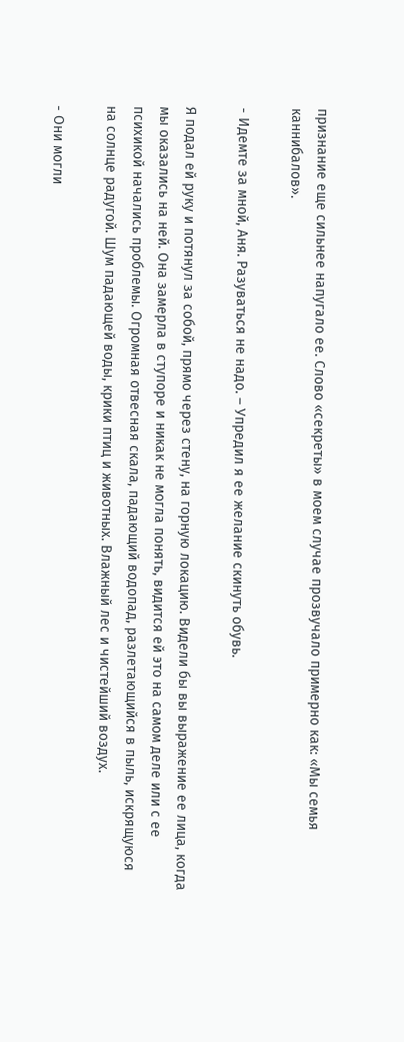признание еще сильнее напугало ее. Слово «секреты» в моем случае прозвучало примерно как: «Мы семья каннибалов».

- Идемте за мной, Аня. Разуваться не надо. – Упредил я ее желание скинуть обувь.

Я подал ей руку и потянул за собой, прямо через стену, на горную локацию. Видели бы вы выражение ее лица, когда мы оказались на ней. Она замерла в ступоре и никак не могла понять, видится ей это на самом деле или с ее психикой начались проблемы. Огромная отвесная скала, падающий водопад, разлетающийся в пыль, искрящуюся на солнце радугой. Шум падающей воды, крики птиц и животных. Влажный лес и чистейший воздух.

- Они могли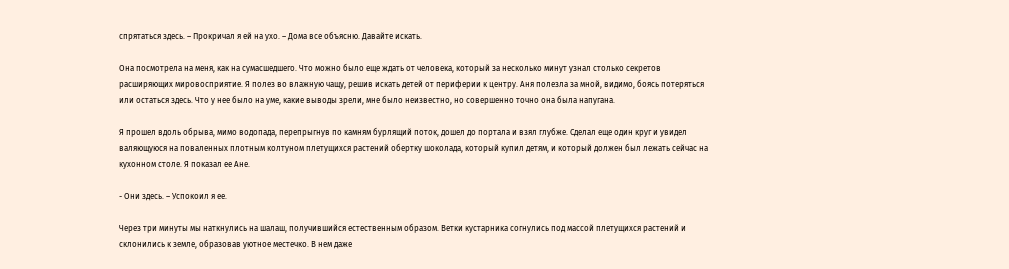спрятаться здесь. – Прокричал я ей на ухо. – Дома все объясню. Давайте искать.

Она посмотрела на меня, как на сумасшедшего. Что можно было еще ждать от человека, который за несколько минут узнал столько секретов расширяющих мировосприятие. Я полез во влажную чащу, решив искать детей от периферии к центру. Аня полезла за мной, видимо, боясь потеряться или остаться здесь. Что у нее было на уме, какие выводы зрели, мне было неизвестно, но совершенно точно она была напугана.

Я прошел вдоль обрыва, мимо водопада, перепрыгнув по камням бурлящий поток, дошел до портала и взял глубже. Сделал еще один круг и увидел валяющуюся на поваленных плотным колтуном плетущихся растений обертку шоколада, который купил детям, и который должен был лежать сейчас на кухонном столе. Я показал ее Ане.

- Они здесь. – Успокоил я ее.

Через три минуты мы наткнулись на шалаш, получившийся естественным образом. Ветки кустарника согнулись под массой плетущихся растений и склонились к земле, образовав уютное местечко. В нем даже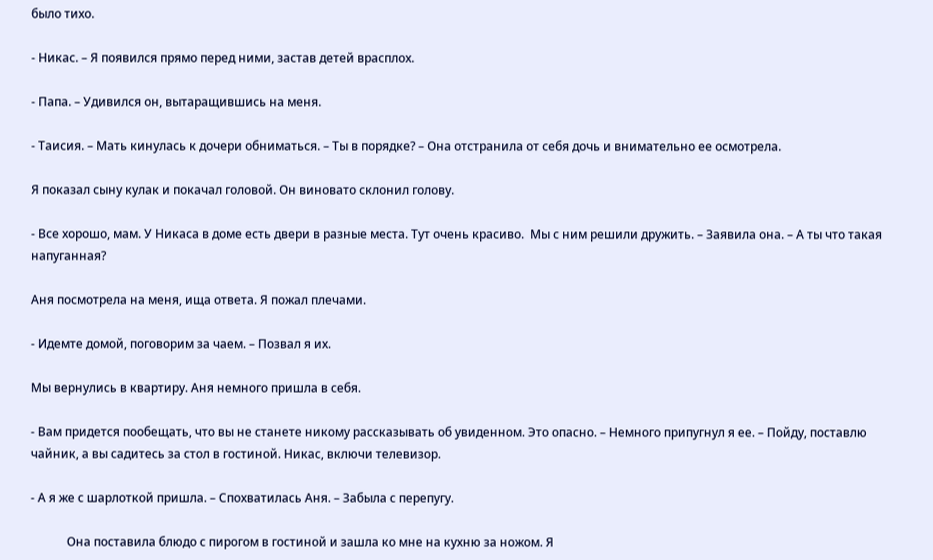было тихо.

- Никас. – Я появился прямо перед ними, застав детей врасплох.

- Папа. – Удивился он, вытаращившись на меня.

- Таисия. – Мать кинулась к дочери обниматься. – Ты в порядке? – Она отстранила от себя дочь и внимательно ее осмотрела.

Я показал сыну кулак и покачал головой. Он виновато склонил голову.

- Все хорошо, мам. У Никаса в доме есть двери в разные места. Тут очень красиво.  Мы с ним решили дружить. – Заявила она. – А ты что такая напуганная?

Аня посмотрела на меня, ища ответа. Я пожал плечами.

- Идемте домой, поговорим за чаем. – Позвал я их.

Мы вернулись в квартиру. Аня немного пришла в себя.

- Вам придется пообещать, что вы не станете никому рассказывать об увиденном. Это опасно. – Немного припугнул я ее. – Пойду, поставлю чайник, а вы садитесь за стол в гостиной. Никас, включи телевизор.

- А я же с шарлоткой пришла. – Спохватилась Аня. – Забыла с перепугу.

            Она поставила блюдо с пирогом в гостиной и зашла ко мне на кухню за ножом. Я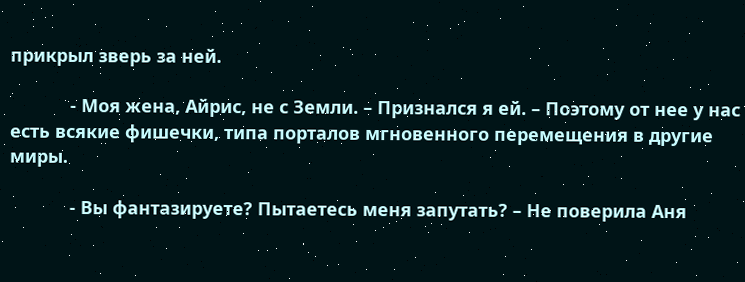прикрыл зверь за ней.

            - Моя жена, Айрис, не с Земли. – Признался я ей. – Поэтому от нее у нас есть всякие фишечки, типа порталов мгновенного перемещения в другие миры.

            - Вы фантазируете? Пытаетесь меня запутать? – Не поверила Аня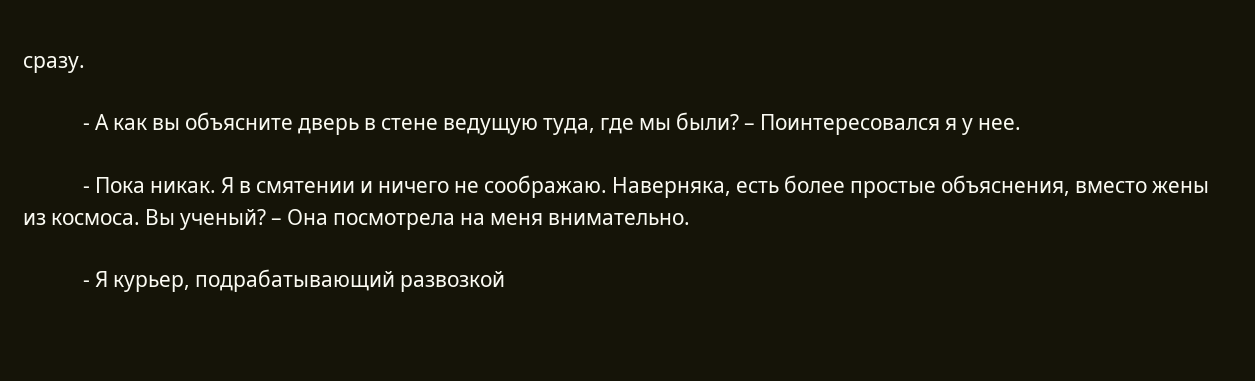сразу.

            - А как вы объясните дверь в стене ведущую туда, где мы были? – Поинтересовался я у нее.

            - Пока никак. Я в смятении и ничего не соображаю. Наверняка, есть более простые объяснения, вместо жены из космоса. Вы ученый? – Она посмотрела на меня внимательно.

            - Я курьер, подрабатывающий развозкой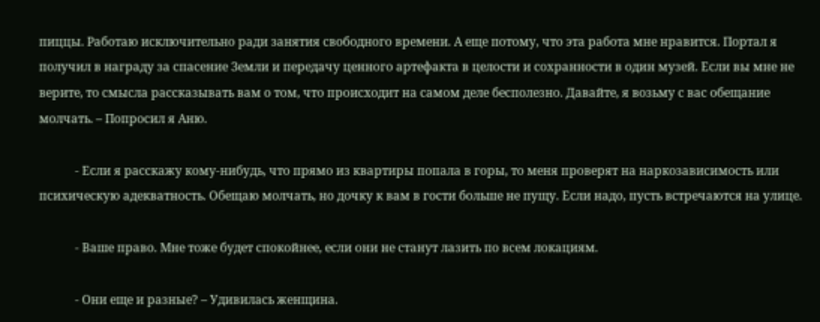пиццы. Работаю исключительно ради занятия свободного времени. А еще потому, что эта работа мне нравится. Портал я получил в награду за спасение Земли и передачу ценного артефакта в целости и сохранности в один музей. Если вы мне не верите, то смысла рассказывать вам о том, что происходит на самом деле бесполезно. Давайте, я возьму с вас обещание молчать. – Попросил я Аню.

            - Если я расскажу кому-нибудь, что прямо из квартиры попала в горы, то меня проверят на наркозависимость или психическую адекватность. Обещаю молчать, но дочку к вам в гости больше не пущу. Если надо, пусть встречаются на улице.

            - Ваше право. Мне тоже будет спокойнее, если они не станут лазить по всем локациям.

            - Они еще и разные? – Удивилась женщина.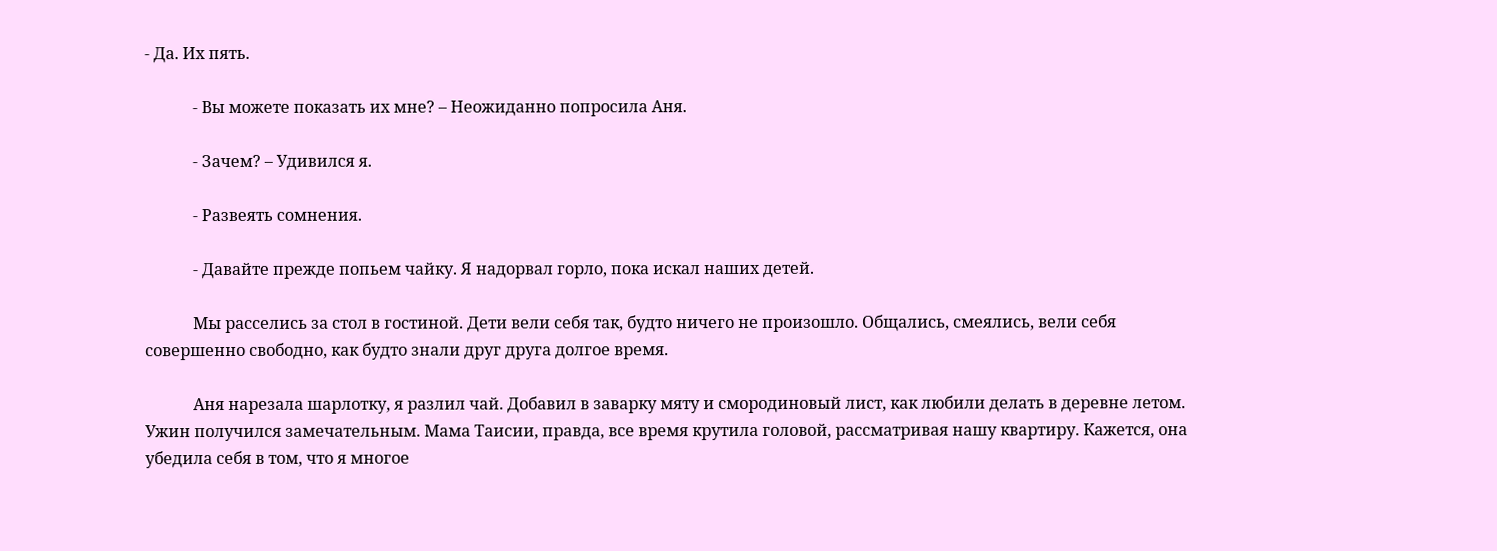- Да. Их пять.

            - Вы можете показать их мне? – Неожиданно попросила Аня.

            - Зачем? – Удивился я.

            - Развеять сомнения.

            - Давайте прежде попьем чайку. Я надорвал горло, пока искал наших детей.

            Мы расселись за стол в гостиной. Дети вели себя так, будто ничего не произошло. Общались, смеялись, вели себя совершенно свободно, как будто знали друг друга долгое время.

            Аня нарезала шарлотку, я разлил чай. Добавил в заварку мяту и смородиновый лист, как любили делать в деревне летом. Ужин получился замечательным. Мама Таисии, правда, все время крутила головой, рассматривая нашу квартиру. Кажется, она убедила себя в том, что я многое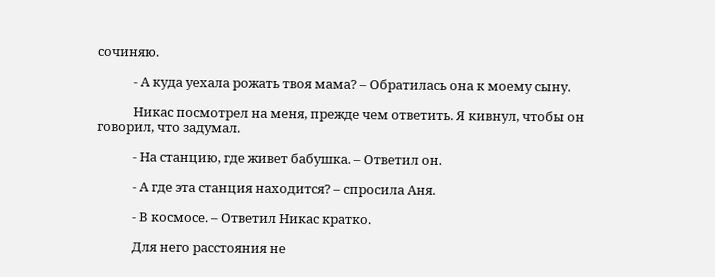сочиняю.

            - А куда уехала рожать твоя мама? – Обратилась она к моему сыну.

            Никас посмотрел на меня, прежде чем ответить. Я кивнул, чтобы он говорил, что задумал.

            - На станцию, где живет бабушка. – Ответил он.

            - А где эта станция находится? – спросила Аня.

            - В космосе. – Ответил Никас кратко.

            Для него расстояния не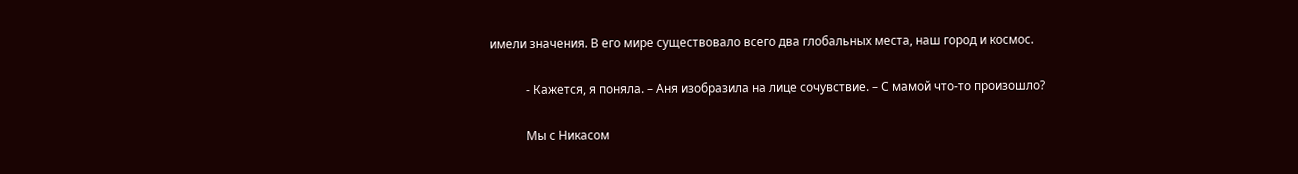имели значения. В его мире существовало всего два глобальных места, наш город и космос.

            - Кажется, я поняла. – Аня изобразила на лице сочувствие. – С мамой что-то произошло?

            Мы с Никасом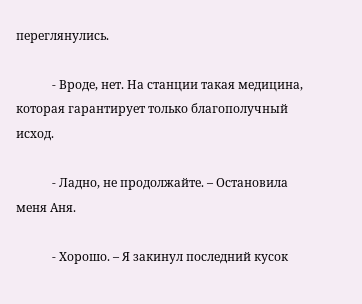переглянулись.

            - Вроде, нет. На станции такая медицина, которая гарантирует только благополучный исход.

            - Ладно, не продолжайте. – Остановила меня Аня.

            - Хорошо. – Я закинул последний кусок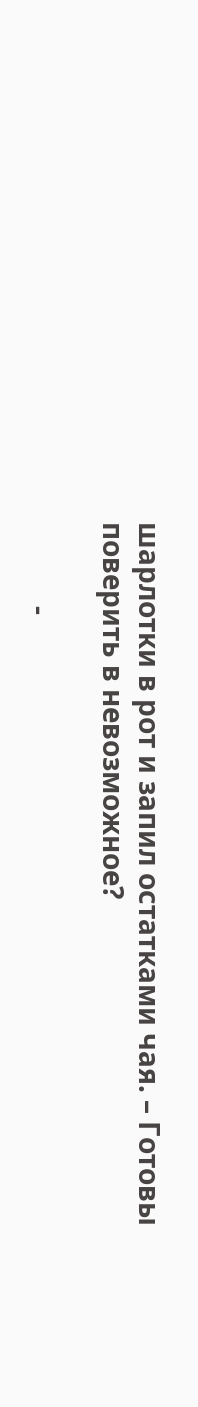шарлотки в рот и запил остатками чая. – Готовы поверить в невозможное?

            -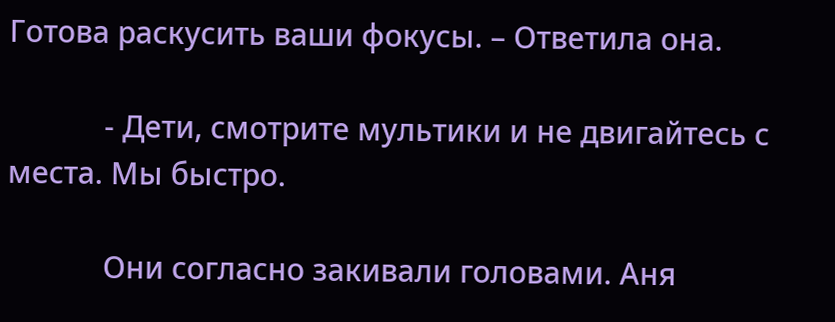Готова раскусить ваши фокусы. – Ответила она.

            - Дети, смотрите мультики и не двигайтесь с места. Мы быстро.

            Они согласно закивали головами. Аня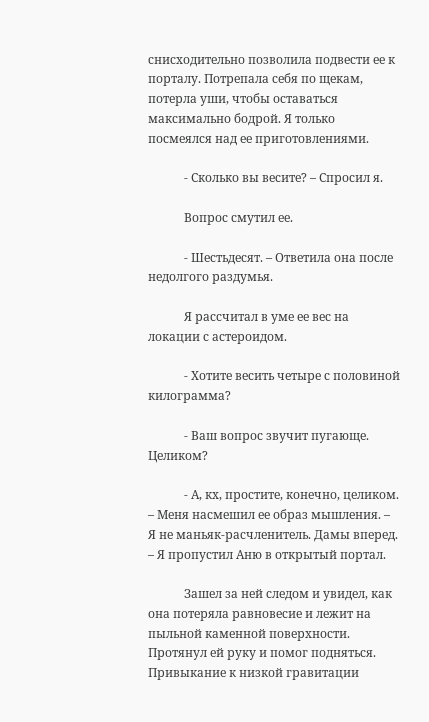снисходительно позволила подвести ее к порталу. Потрепала себя по щекам, потерла уши, чтобы оставаться максимально бодрой. Я только посмеялся над ее приготовлениями.

            - Сколько вы весите? – Спросил я.

            Вопрос смутил ее.

            - Шестьдесят. – Ответила она после недолгого раздумья.

            Я рассчитал в уме ее вес на локации с астероидом.

            - Хотите весить четыре с половиной килограмма?

            - Ваш вопрос звучит пугающе. Целиком?

            - А, кх, простите, конечно, целиком. – Меня насмешил ее образ мышления. – Я не маньяк-расчленитель. Дамы вперед. – Я пропустил Аню в открытый портал.

            Зашел за ней следом и увидел, как она потеряла равновесие и лежит на пыльной каменной поверхности. Протянул ей руку и помог подняться. Привыкание к низкой гравитации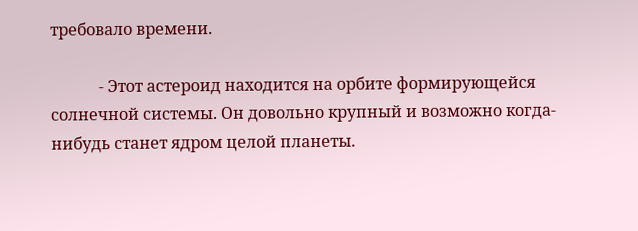требовало времени.

            - Этот астероид находится на орбите формирующейся солнечной системы. Он довольно крупный и возможно когда-нибудь станет ядром целой планеты.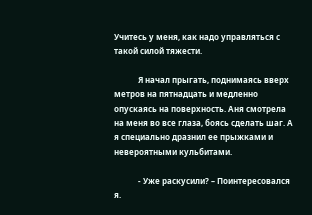Учитесь у меня, как надо управляться с такой силой тяжести.

            Я начал прыгать, поднимаясь вверх метров на пятнадцать и медленно опускаясь на поверхность. Аня смотрела на меня во все глаза, боясь сделать шаг. А я специально дразнил ее прыжками и невероятными кульбитами.

            - Уже раскусили? – Поинтересовался я.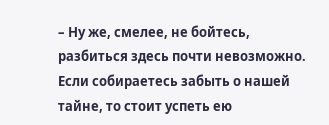– Ну же, смелее, не бойтесь, разбиться здесь почти невозможно. Если собираетесь забыть о нашей тайне, то стоит успеть ею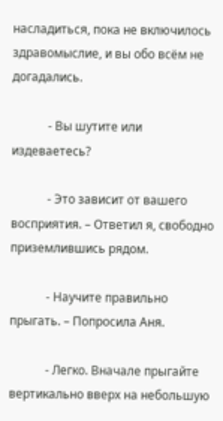насладиться, пока не включилось здравомыслие, и вы обо всём не догадались.

            - Вы шутите или издеваетесь?

            - Это зависит от вашего восприятия. – Ответил я, свободно приземлившись рядом.

            - Научите правильно прыгать. – Попросила Аня.

            - Легко. Вначале прыгайте вертикально вверх на небольшую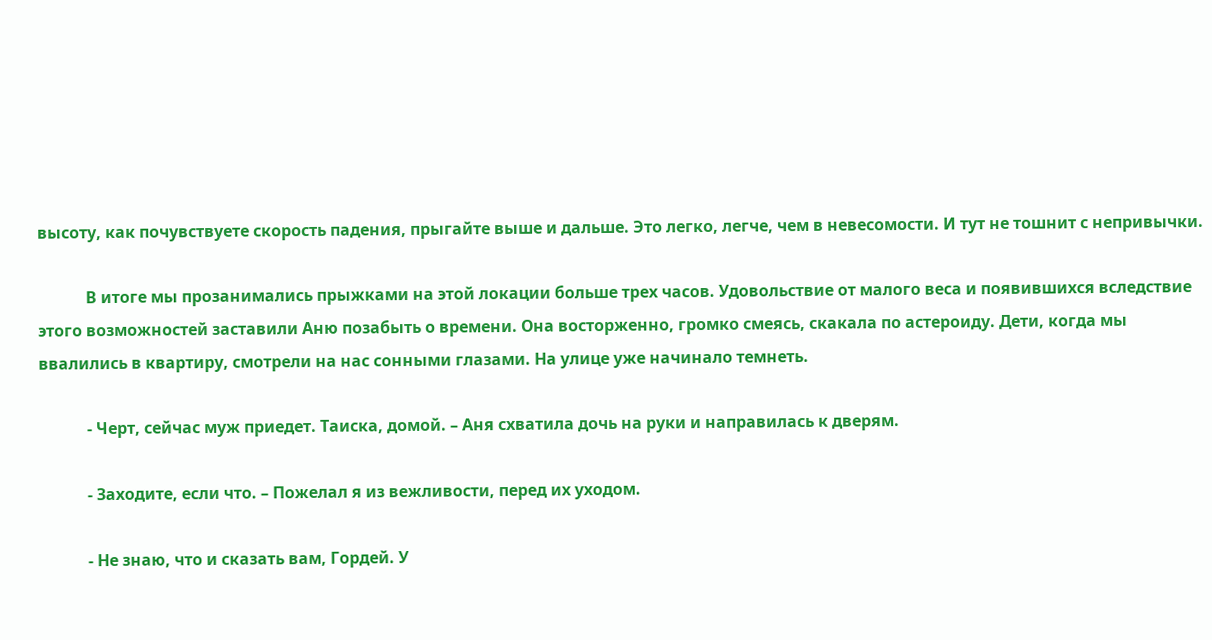высоту, как почувствуете скорость падения, прыгайте выше и дальше. Это легко, легче, чем в невесомости. И тут не тошнит с непривычки.

            В итоге мы прозанимались прыжками на этой локации больше трех часов. Удовольствие от малого веса и появившихся вследствие этого возможностей заставили Аню позабыть о времени. Она восторженно, громко смеясь, скакала по астероиду. Дети, когда мы ввалились в квартиру, смотрели на нас сонными глазами. На улице уже начинало темнеть.

            - Черт, сейчас муж приедет. Таиска, домой. – Аня схватила дочь на руки и направилась к дверям.

            - Заходите, если что. – Пожелал я из вежливости, перед их уходом.

            - Не знаю, что и сказать вам, Гордей. У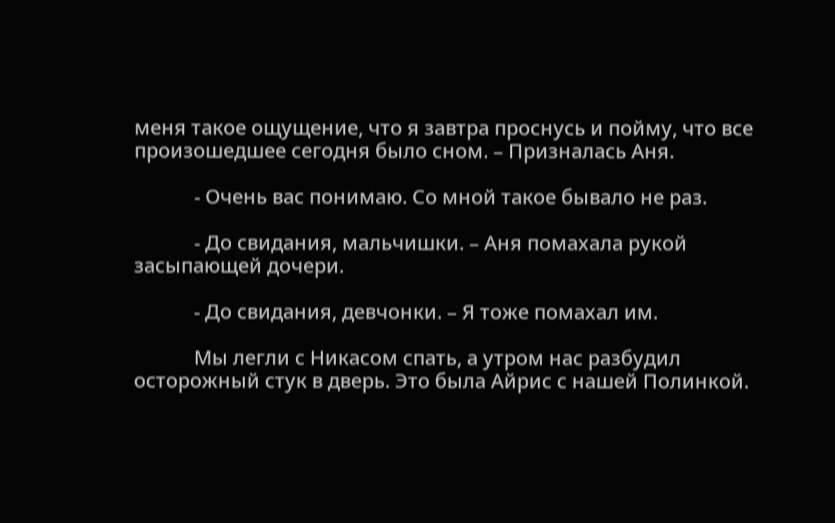меня такое ощущение, что я завтра проснусь и пойму, что все произошедшее сегодня было сном. – Призналась Аня.

            - Очень вас понимаю. Со мной такое бывало не раз.

            - До свидания, мальчишки. – Аня помахала рукой засыпающей дочери.

            - До свидания, девчонки. – Я тоже помахал им.

            Мы легли с Никасом спать, а утром нас разбудил осторожный стук в дверь. Это была Айрис с нашей Полинкой.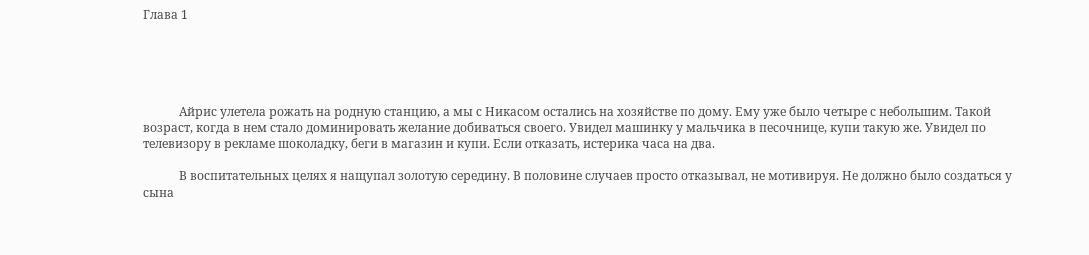Глава 1





            Айрис улетела рожать на родную станцию, а мы с Никасом остались на хозяйстве по дому. Ему уже было четыре с небольшим. Такой возраст, когда в нем стало доминировать желание добиваться своего. Увидел машинку у мальчика в песочнице, купи такую же. Увидел по телевизору в рекламе шоколадку, беги в магазин и купи. Если отказать, истерика часа на два.

            В воспитательных целях я нащупал золотую середину. В половине случаев просто отказывал, не мотивируя. Не должно было создаться у сына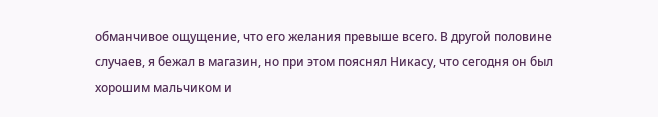обманчивое ощущение, что его желания превыше всего. В другой половине случаев, я бежал в магазин, но при этом пояснял Никасу, что сегодня он был хорошим мальчиком и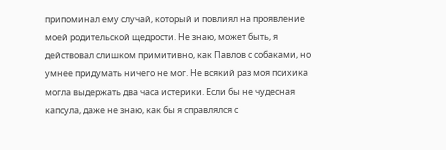припоминал ему случай, который и повлиял на проявление моей родительской щедрости. Не знаю, может быть, я действовал слишком примитивно, как Павлов с собаками, но умнее придумать ничего не мог. Не всякий раз моя психика могла выдержать два часа истерики. Если бы не чудесная капсула, даже не знаю, как бы я справлялся с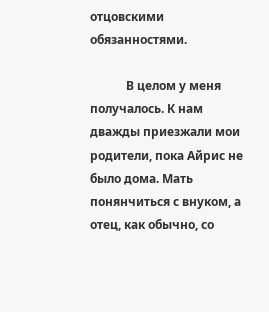отцовскими обязанностями.

            В целом у меня получалось. К нам дважды приезжали мои родители, пока Айрис не было дома. Мать понянчиться с внуком, а отец, как обычно, со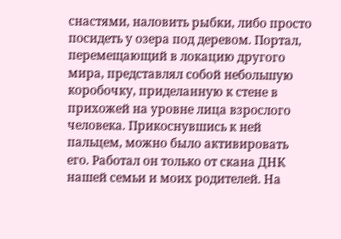снастями, наловить рыбки, либо просто посидеть у озера под деревом. Портал, перемещающий в локацию другого мира, представлял собой небольшую коробочку, приделанную к стене в прихожей на уровне лица взрослого человека. Прикоснувшись к ней пальцем, можно было активировать его. Работал он только от скана ДНК нашей семьи и моих родителей. На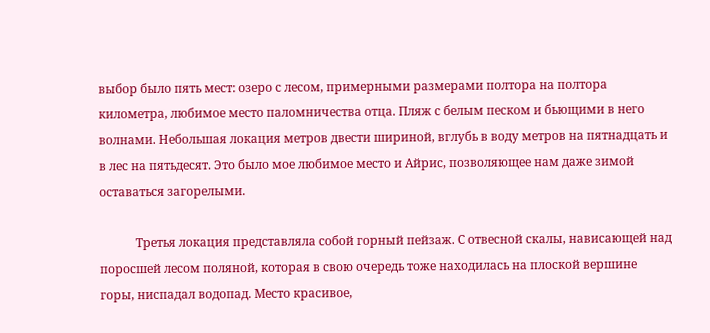выбор было пять мест: озеро с лесом, примерными размерами полтора на полтора километра, любимое место паломничества отца. Пляж с белым песком и бьющими в него волнами. Небольшая локация метров двести шириной, вглубь в воду метров на пятнадцать и в лес на пятьдесят. Это было мое любимое место и Айрис, позволяющее нам даже зимой оставаться загорелыми.

            Третья локация представляла собой горный пейзаж. С отвесной скалы, нависающей над поросшей лесом поляной, которая в свою очередь тоже находилась на плоской вершине горы, ниспадал водопад. Место красивое,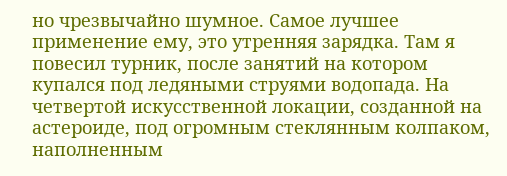но чрезвычайно шумное. Самое лучшее применение ему, это утренняя зарядка. Там я повесил турник, после занятий на котором купался под ледяными струями водопада. На четвертой искусственной локации, созданной на астероиде, под огромным стеклянным колпаком, наполненным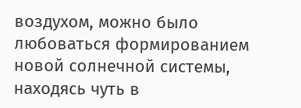воздухом, можно было любоваться формированием новой солнечной системы, находясь чуть в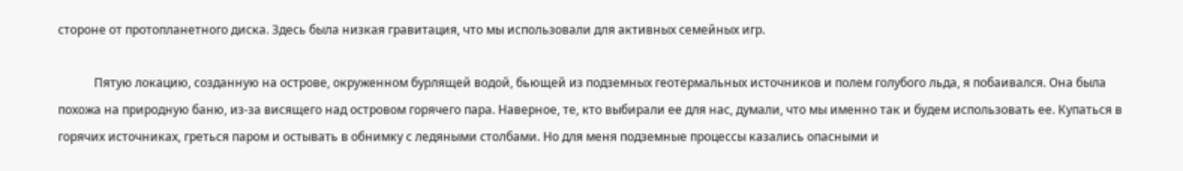стороне от протопланетного диска. Здесь была низкая гравитация, что мы использовали для активных семейных игр.

            Пятую локацию, созданную на острове, окруженном бурлящей водой, бьющей из подземных геотермальных источников и полем голубого льда, я побаивался. Она была похожа на природную баню, из-за висящего над островом горячего пара. Наверное, те, кто выбирали ее для нас, думали, что мы именно так и будем использовать ее. Купаться в горячих источниках, греться паром и остывать в обнимку с ледяными столбами. Но для меня подземные процессы казались опасными и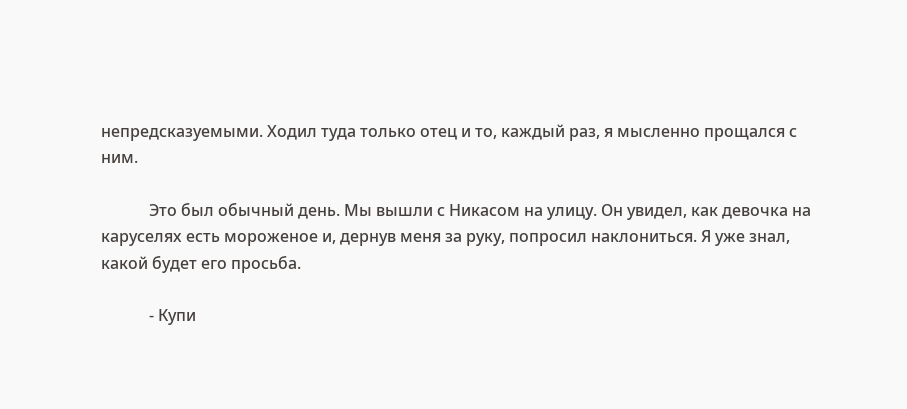непредсказуемыми. Ходил туда только отец и то, каждый раз, я мысленно прощался с ним.

            Это был обычный день. Мы вышли с Никасом на улицу. Он увидел, как девочка на каруселях есть мороженое и, дернув меня за руку, попросил наклониться. Я уже знал, какой будет его просьба.

            - Купи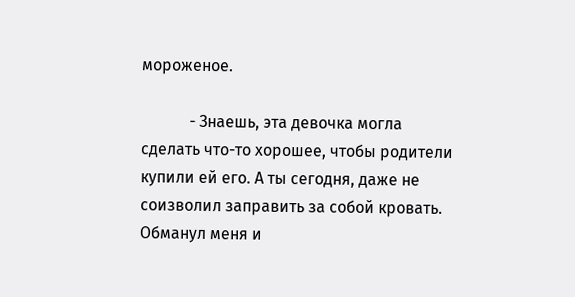мороженое.

            - Знаешь, эта девочка могла сделать что-то хорошее, чтобы родители купили ей его. А ты сегодня, даже не соизволил заправить за собой кровать. Обманул меня и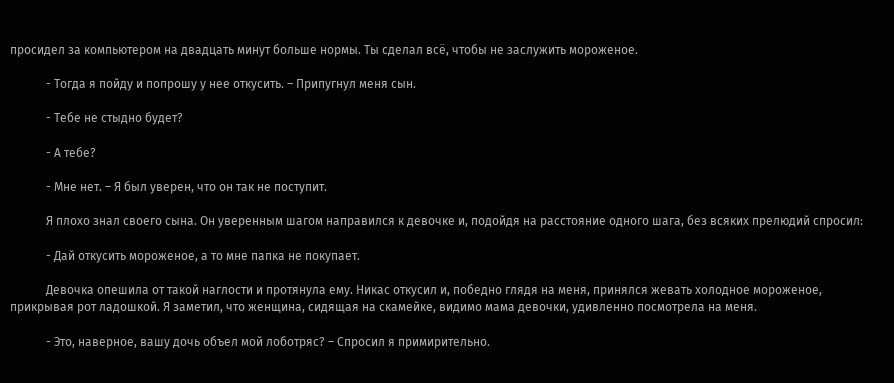просидел за компьютером на двадцать минут больше нормы. Ты сделал всё, чтобы не заслужить мороженое.

            - Тогда я пойду и попрошу у нее откусить. – Припугнул меня сын.

            - Тебе не стыдно будет?

            - А тебе?

            - Мне нет. – Я был уверен, что он так не поступит.

            Я плохо знал своего сына. Он уверенным шагом направился к девочке и, подойдя на расстояние одного шага, без всяких прелюдий спросил:

            - Дай откусить мороженое, а то мне папка не покупает.

            Девочка опешила от такой наглости и протянула ему. Никас откусил и, победно глядя на меня, принялся жевать холодное мороженое, прикрывая рот ладошкой. Я заметил, что женщина, сидящая на скамейке, видимо мама девочки, удивленно посмотрела на меня.

            - Это, наверное, вашу дочь объел мой лоботряс? – Спросил я примирительно.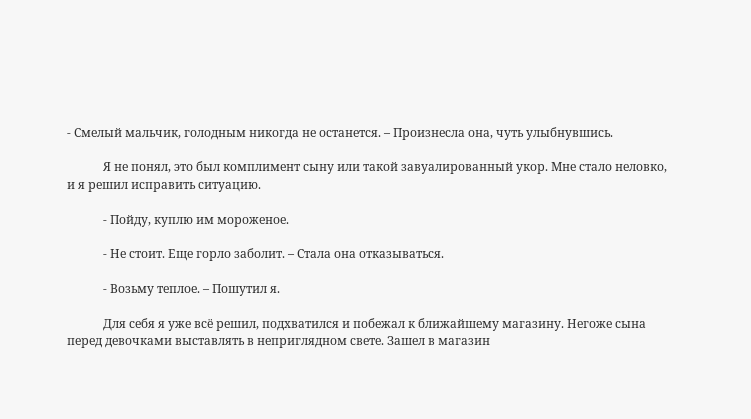- Смелый мальчик, голодным никогда не останется. – Произнесла она, чуть улыбнувшись.

            Я не понял, это был комплимент сыну или такой завуалированный укор. Мне стало неловко, и я решил исправить ситуацию.

            - Пойду, куплю им мороженое.

            - Не стоит. Еще горло заболит. – Стала она отказываться.

            - Возьму теплое. – Пошутил я.

            Для себя я уже всё решил, подхватился и побежал к ближайшему магазину. Негоже сына перед девочками выставлять в неприглядном свете. Зашел в магазин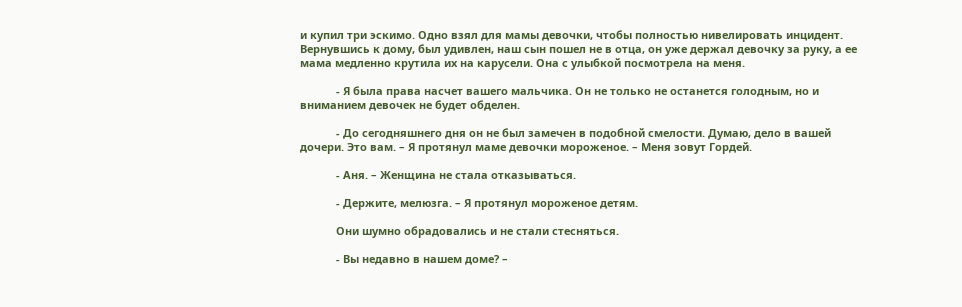и купил три эскимо. Одно взял для мамы девочки, чтобы полностью нивелировать инцидент. Вернувшись к дому, был удивлен, наш сын пошел не в отца, он уже держал девочку за руку, а ее мама медленно крутила их на карусели. Она с улыбкой посмотрела на меня.

            - Я была права насчет вашего мальчика. Он не только не останется голодным, но и вниманием девочек не будет обделен.

            - До сегодняшнего дня он не был замечен в подобной смелости. Думаю, дело в вашей дочери. Это вам. – Я протянул маме девочки мороженое. – Меня зовут Гордей.

            - Аня. – Женщина не стала отказываться.

            - Держите, мелюзга. – Я протянул мороженое детям.

            Они шумно обрадовались и не стали стесняться.

            - Вы недавно в нашем доме? –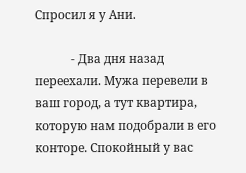Спросил я у Ани.

            - Два дня назад переехали. Мужа перевели в ваш город, а тут квартира, которую нам подобрали в его конторе. Спокойный у вас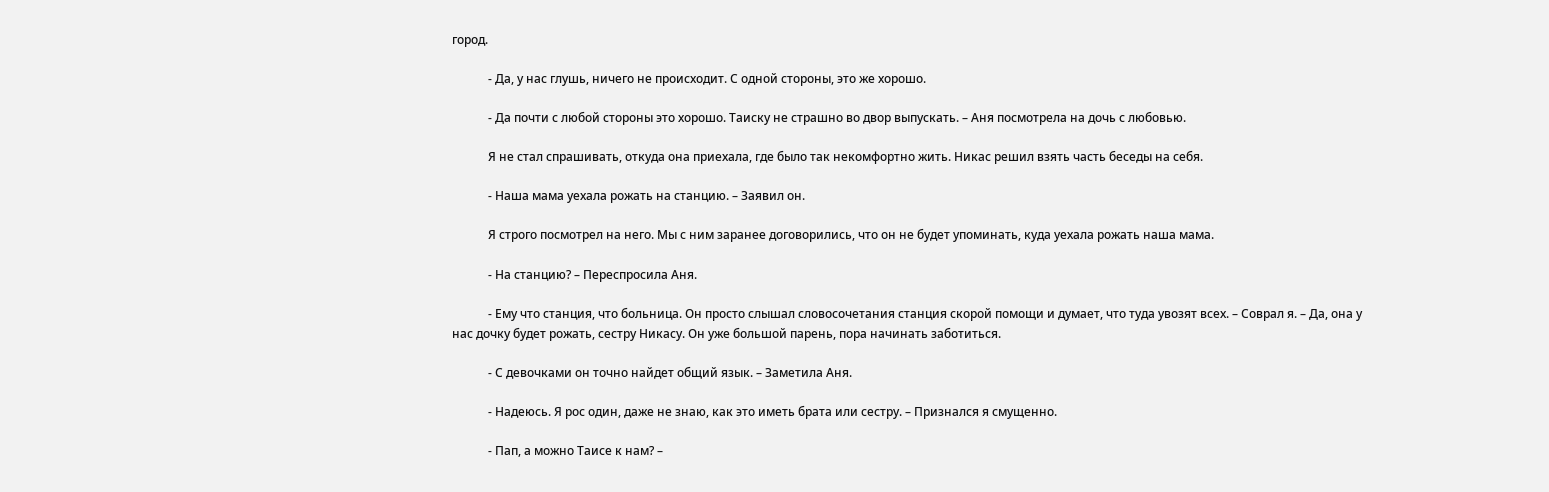город.

            - Да, у нас глушь, ничего не происходит. С одной стороны, это же хорошо.

            - Да почти с любой стороны это хорошо. Таиску не страшно во двор выпускать. – Аня посмотрела на дочь с любовью.

            Я не стал спрашивать, откуда она приехала, где было так некомфортно жить. Никас решил взять часть беседы на себя.

            - Наша мама уехала рожать на станцию. – Заявил он.

            Я строго посмотрел на него. Мы с ним заранее договорились, что он не будет упоминать, куда уехала рожать наша мама.

            - На станцию? – Переспросила Аня.

            - Ему что станция, что больница. Он просто слышал словосочетания станция скорой помощи и думает, что туда увозят всех. – Соврал я. – Да, она у нас дочку будет рожать, сестру Никасу. Он уже большой парень, пора начинать заботиться.

            - С девочками он точно найдет общий язык. – Заметила Аня.

            - Надеюсь. Я рос один, даже не знаю, как это иметь брата или сестру. – Признался я смущенно.

            - Пап, а можно Таисе к нам? –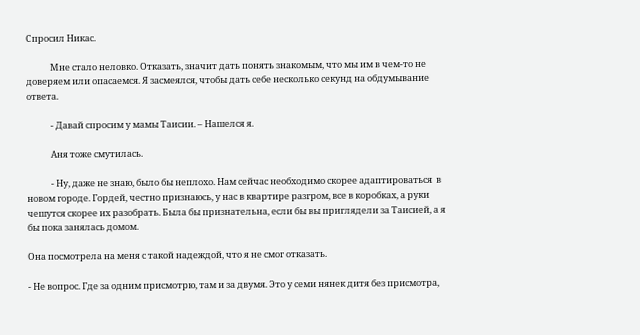Спросил Никас.

            Мне стало неловко. Отказать, значит дать понять знакомым, что мы им в чем-то не доверяем или опасаемся. Я засмеялся, чтобы дать себе несколько секунд на обдумывание ответа.

            - Давай спросим у мамы Таисии. – Нашелся я.

            Аня тоже смутилась.

            - Ну, даже не знаю, было бы неплохо. Нам сейчас необходимо скорее адаптироваться  в новом городе. Гордей, честно признаюсь, у нас в квартире разгром, все в коробках, а руки чешутся скорее их разобрать. Была бы признательна, если бы вы приглядели за Таисией, а я бы пока занялась домом.

Она посмотрела на меня с такой надеждой, что я не смог отказать.

- Не вопрос. Где за одним присмотрю, там и за двумя. Это у семи нянек дитя без присмотра,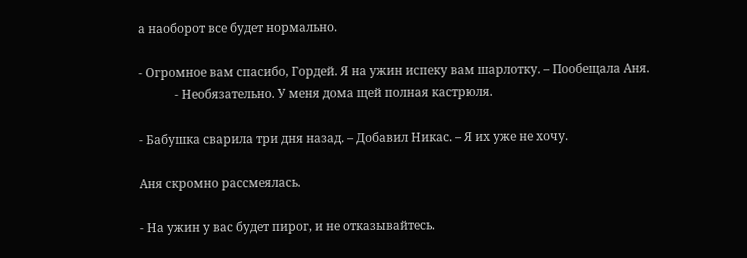а наоборот все будет нормально.

- Огромное вам спасибо, Гордей. Я на ужин испеку вам шарлотку. – Пообещала Аня.
            - Необязательно. У меня дома щей полная кастрюля.

- Бабушка сварила три дня назад. – Добавил Никас. – Я их уже не хочу.

Аня скромно рассмеялась.

- На ужин у вас будет пирог, и не отказывайтесь.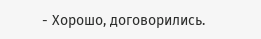- Хорошо, договорились.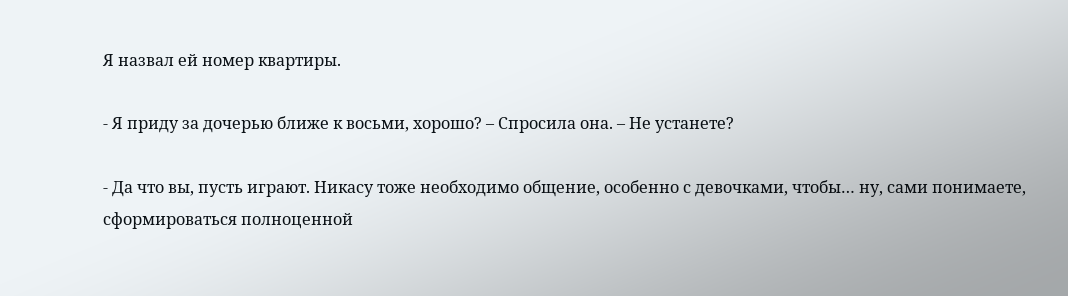Я назвал ей номер квартиры.

- Я приду за дочерью ближе к восьми, хорошо? – Спросила она. – Не устанете?

- Да что вы, пусть играют. Никасу тоже необходимо общение, особенно с девочками, чтобы… ну, сами понимаете, сформироваться полноценной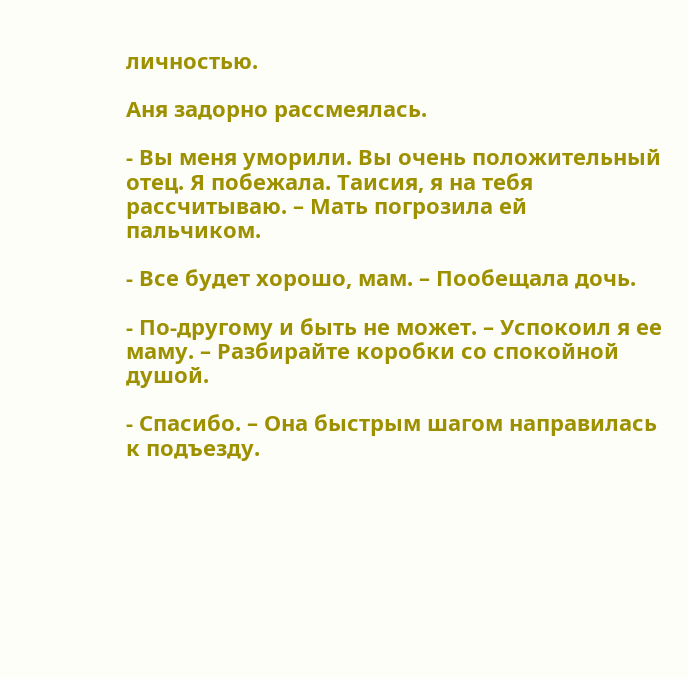личностью.

Аня задорно рассмеялась.

- Вы меня уморили. Вы очень положительный отец. Я побежала. Таисия, я на тебя рассчитываю. – Мать погрозила ей пальчиком.

- Все будет хорошо, мам. – Пообещала дочь.

- По-другому и быть не может. – Успокоил я ее маму. – Разбирайте коробки со спокойной душой.

- Спасибо. – Она быстрым шагом направилась к подъезду.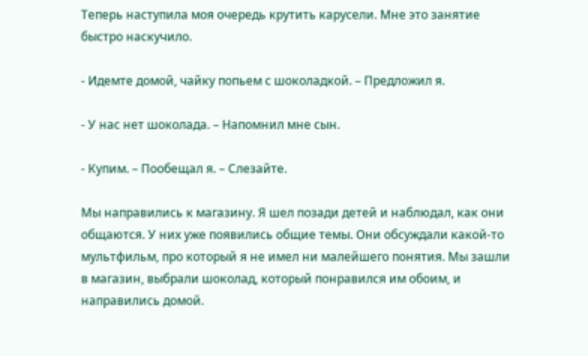Теперь наступила моя очередь крутить карусели. Мне это занятие быстро наскучило.

- Идемте домой, чайку попьем с шоколадкой. – Предложил я.

- У нас нет шоколада. – Напомнил мне сын.

- Купим. – Пообещал я. – Слезайте.

Мы направились к магазину. Я шел позади детей и наблюдал, как они общаются. У них уже появились общие темы. Они обсуждали какой-то мультфильм, про который я не имел ни малейшего понятия. Мы зашли в магазин, выбрали шоколад, который понравился им обоим, и направились домой.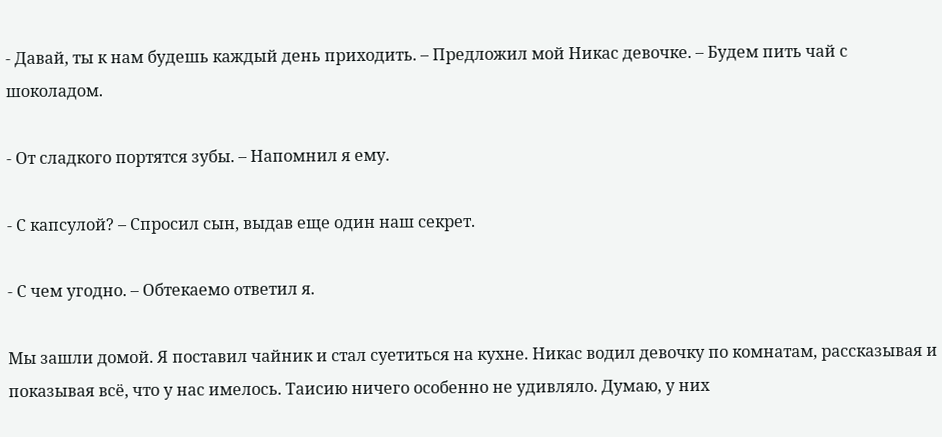- Давай, ты к нам будешь каждый день приходить. – Предложил мой Никас девочке. – Будем пить чай с шоколадом.

- От сладкого портятся зубы. – Напомнил я ему.

- С капсулой? – Спросил сын, выдав еще один наш секрет.

- С чем угодно. – Обтекаемо ответил я.

Мы зашли домой. Я поставил чайник и стал суетиться на кухне. Никас водил девочку по комнатам, рассказывая и показывая всё, что у нас имелось. Таисию ничего особенно не удивляло. Думаю, у них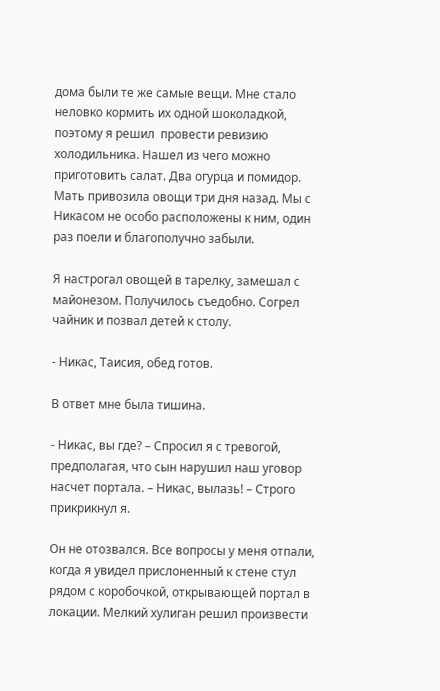дома были те же самые вещи. Мне стало неловко кормить их одной шоколадкой, поэтому я решил  провести ревизию холодильника. Нашел из чего можно приготовить салат. Два огурца и помидор. Мать привозила овощи три дня назад. Мы с Никасом не особо расположены к ним, один раз поели и благополучно забыли.

Я настрогал овощей в тарелку, замешал с майонезом. Получилось съедобно. Согрел чайник и позвал детей к столу.

- Никас, Таисия, обед готов.

В ответ мне была тишина.

- Никас, вы где? – Спросил я с тревогой, предполагая, что сын нарушил наш уговор насчет портала. – Никас, вылазь! – Строго прикрикнул я.

Он не отозвался. Все вопросы у меня отпали, когда я увидел прислоненный к стене стул рядом с коробочкой, открывающей портал в локации. Мелкий хулиган решил произвести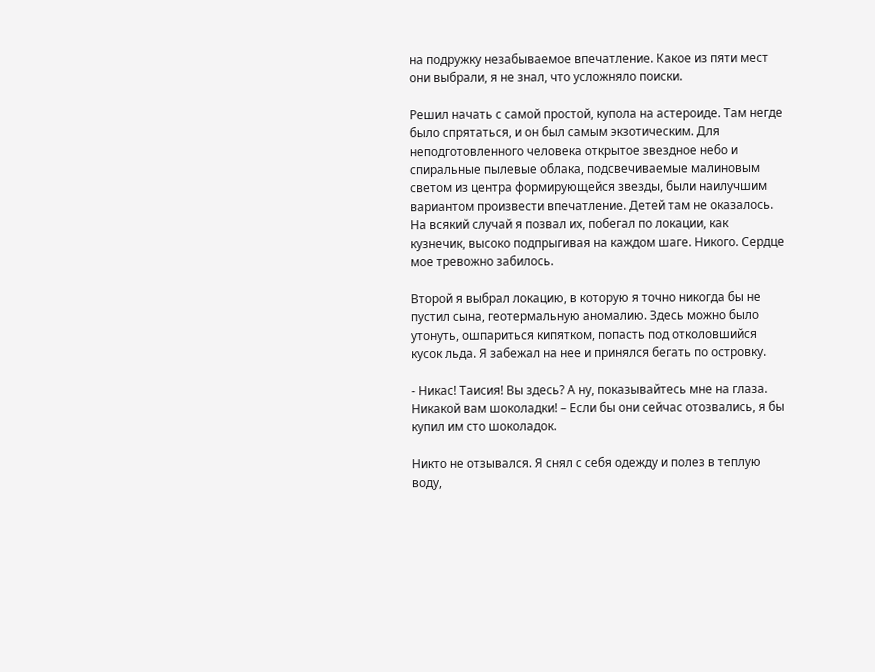на подружку незабываемое впечатление. Какое из пяти мест они выбрали, я не знал, что усложняло поиски.

Решил начать с самой простой, купола на астероиде. Там негде было спрятаться, и он был самым экзотическим. Для неподготовленного человека открытое звездное небо и спиральные пылевые облака, подсвечиваемые малиновым светом из центра формирующейся звезды, были наилучшим вариантом произвести впечатление. Детей там не оказалось. На всякий случай я позвал их, побегал по локации, как кузнечик, высоко подпрыгивая на каждом шаге. Никого. Сердце мое тревожно забилось.

Второй я выбрал локацию, в которую я точно никогда бы не пустил сына, геотермальную аномалию. Здесь можно было утонуть, ошпариться кипятком, попасть под отколовшийся кусок льда. Я забежал на нее и принялся бегать по островку.

- Никас! Таисия! Вы здесь? А ну, показывайтесь мне на глаза. Никакой вам шоколадки! – Если бы они сейчас отозвались, я бы купил им сто шоколадок.

Никто не отзывался. Я снял с себя одежду и полез в теплую воду,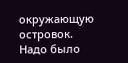окружающую островок. Надо было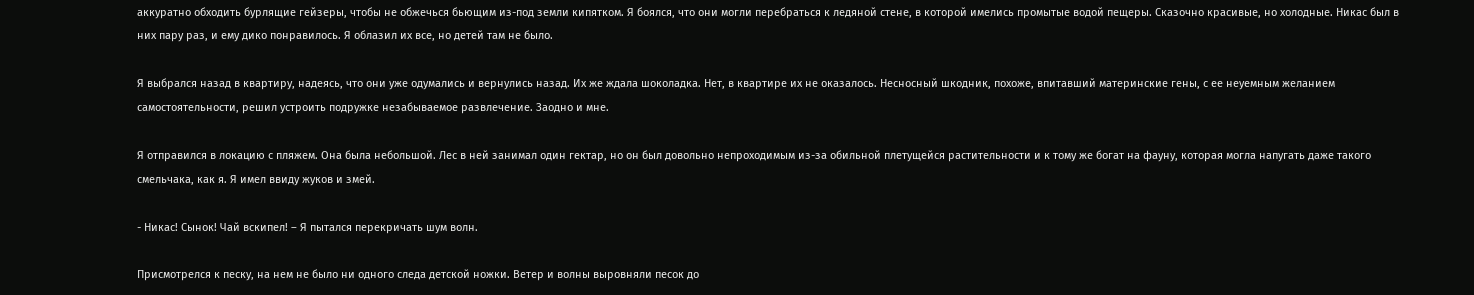аккуратно обходить бурлящие гейзеры, чтобы не обжечься бьющим из-под земли кипятком. Я боялся, что они могли перебраться к ледяной стене, в которой имелись промытые водой пещеры. Сказочно красивые, но холодные. Никас был в них пару раз, и ему дико понравилось. Я облазил их все, но детей там не было.

Я выбрался назад в квартиру, надеясь, что они уже одумались и вернулись назад. Их же ждала шоколадка. Нет, в квартире их не оказалось. Несносный шкодник, похоже, впитавший материнские гены, с ее неуемным желанием самостоятельности, решил устроить подружке незабываемое развлечение. Заодно и мне.

Я отправился в локацию с пляжем. Она была небольшой. Лес в ней занимал один гектар, но он был довольно непроходимым из-за обильной плетущейся растительности и к тому же богат на фауну, которая могла напугать даже такого смельчака, как я. Я имел ввиду жуков и змей.

- Никас! Сынок! Чай вскипел! – Я пытался перекричать шум волн.

Присмотрелся к песку, на нем не было ни одного следа детской ножки. Ветер и волны выровняли песок до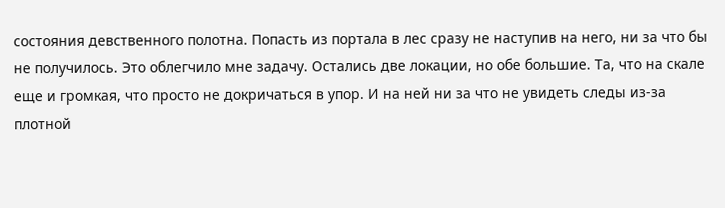состояния девственного полотна. Попасть из портала в лес сразу не наступив на него, ни за что бы не получилось. Это облегчило мне задачу. Остались две локации, но обе большие. Та, что на скале еще и громкая, что просто не докричаться в упор. И на ней ни за что не увидеть следы из-за плотной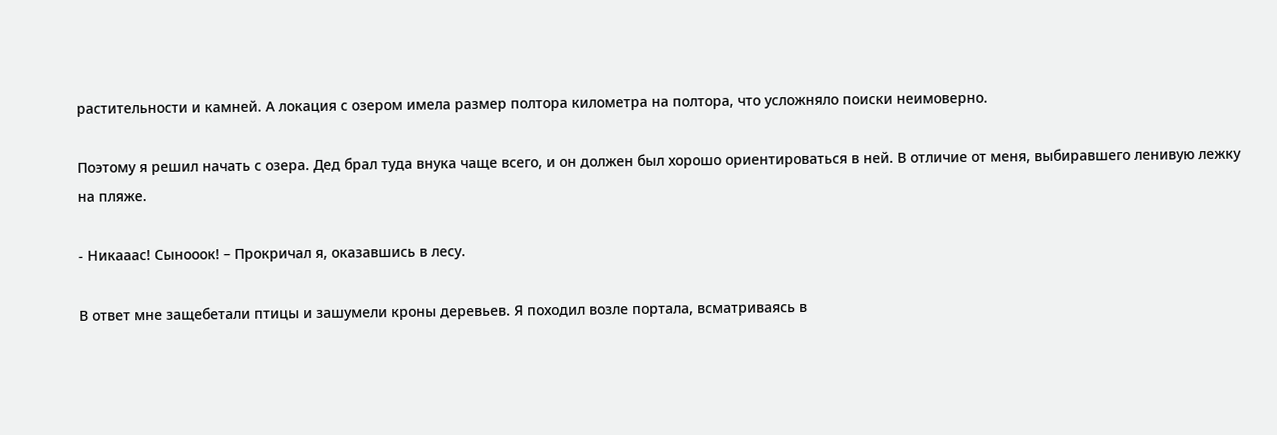растительности и камней. А локация с озером имела размер полтора километра на полтора, что усложняло поиски неимоверно.

Поэтому я решил начать с озера. Дед брал туда внука чаще всего, и он должен был хорошо ориентироваться в ней. В отличие от меня, выбиравшего ленивую лежку на пляже.

- Никааас! Сынооок! – Прокричал я, оказавшись в лесу.

В ответ мне защебетали птицы и зашумели кроны деревьев. Я походил возле портала, всматриваясь в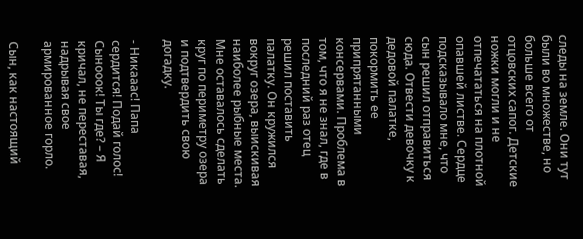следы на земле. Они тут были во множестве, но больше всего от отцовских сапог. Детские ножки могли и не отпечататься на плотной опавшей листве. Сердце подсказывало мне, что сын решил отправиться сюда. Отвести девочку к дедовой палатке, покормить ее припрятанными консервами. Проблема в том, что я не знал, где в последний раз отец решил поставить палатку. Он кружился вокруг озера, выискивая наиболее рыбные места. Мне оставалось сделать круг по периметру озера и подтвердить свою догадку.

- Никааас! Папа сердится! Подай голос! Сынооок! Ты где? – Я кричал, не переставая, надрывая свое армированное горло.

Сын, как настоящий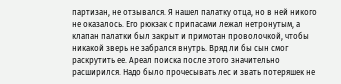партизан, не отзывался. Я нашел палатку отца, но в ней никого не оказалось. Его рюкзак с припасами лежал нетронутым, а клапан палатки был закрыт и примотан проволочкой, чтобы никакой зверь не забрался внутрь. Вряд ли бы сын смог раскрутить ее. Ареал поиска после этого значительно расширился. Надо было прочесывать лес и звать потеряшек не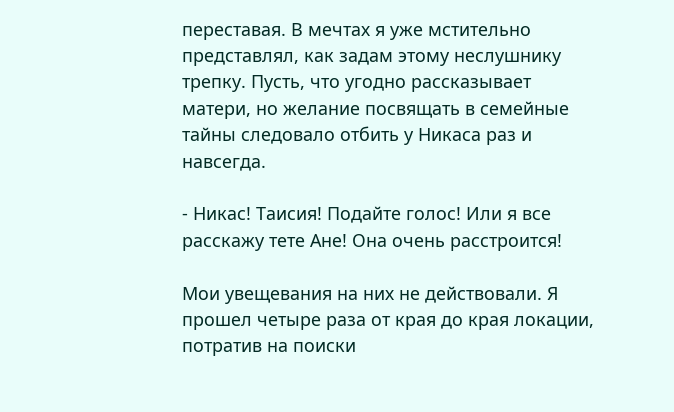переставая. В мечтах я уже мстительно представлял, как задам этому неслушнику трепку. Пусть, что угодно рассказывает матери, но желание посвящать в семейные тайны следовало отбить у Никаса раз и навсегда.

- Никас! Таисия! Подайте голос! Или я все расскажу тете Ане! Она очень расстроится!

Мои увещевания на них не действовали. Я прошел четыре раза от края до края локации, потратив на поиски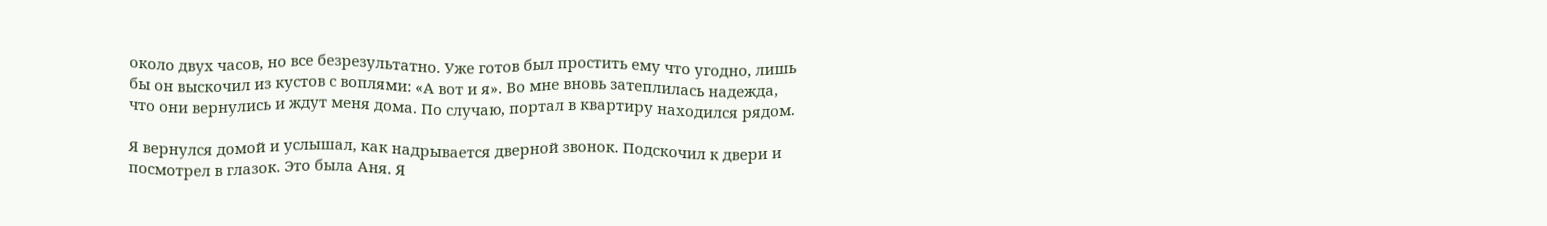около двух часов, но все безрезультатно. Уже готов был простить ему что угодно, лишь бы он выскочил из кустов с воплями: «А вот и я». Во мне вновь затеплилась надежда, что они вернулись и ждут меня дома. По случаю, портал в квартиру находился рядом.

Я вернулся домой и услышал, как надрывается дверной звонок. Подскочил к двери и посмотрел в глазок. Это была Аня. Я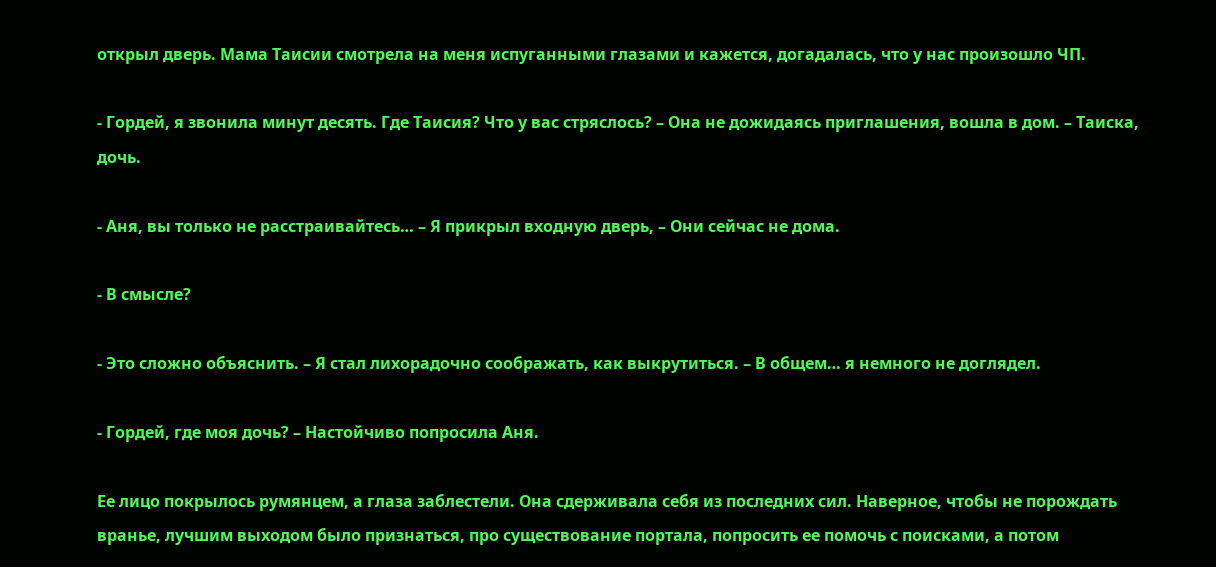открыл дверь. Мама Таисии смотрела на меня испуганными глазами и кажется, догадалась, что у нас произошло ЧП.

- Гордей, я звонила минут десять. Где Таисия? Что у вас стряслось? – Она не дожидаясь приглашения, вошла в дом. – Таиска, дочь.

- Аня, вы только не расстраивайтесь… – Я прикрыл входную дверь, – Они сейчас не дома.

- В смысле?

- Это сложно объяснить. – Я стал лихорадочно соображать, как выкрутиться. – В общем… я немного не доглядел.

- Гордей, где моя дочь? – Настойчиво попросила Аня.

Ее лицо покрылось румянцем, а глаза заблестели. Она сдерживала себя из последних сил. Наверное, чтобы не порождать вранье, лучшим выходом было признаться, про существование портала, попросить ее помочь с поисками, а потом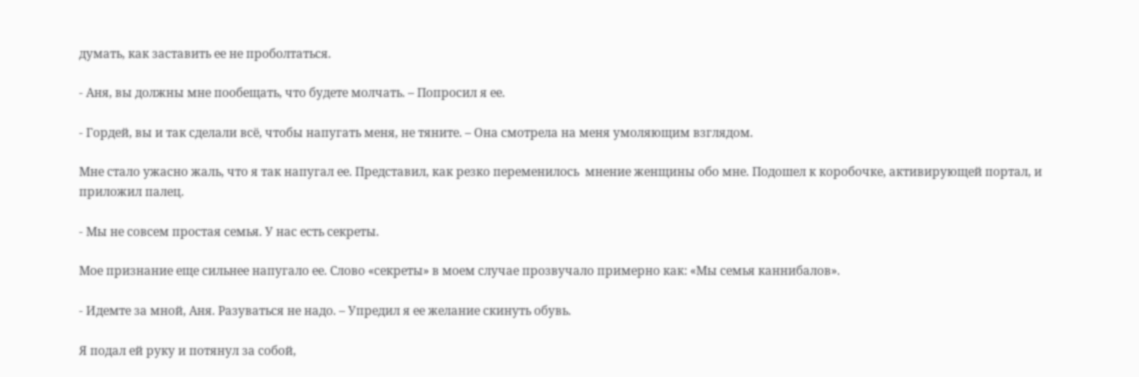думать, как заставить ее не проболтаться.

- Аня, вы должны мне пообещать, что будете молчать. – Попросил я ее.

- Гордей, вы и так сделали всё, чтобы напугать меня, не тяните. – Она смотрела на меня умоляющим взглядом.

Мне стало ужасно жаль, что я так напугал ее. Представил, как резко переменилось  мнение женщины обо мне. Подошел к коробочке, активирующей портал, и приложил палец.

- Мы не совсем простая семья. У нас есть секреты.

Мое признание еще сильнее напугало ее. Слово «секреты» в моем случае прозвучало примерно как: «Мы семья каннибалов».

- Идемте за мной, Аня. Разуваться не надо. – Упредил я ее желание скинуть обувь.

Я подал ей руку и потянул за собой,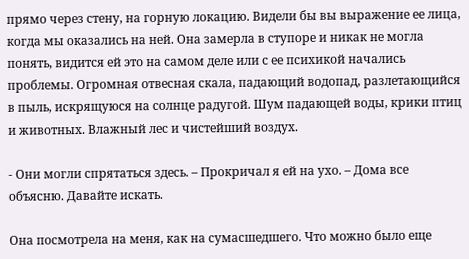прямо через стену, на горную локацию. Видели бы вы выражение ее лица, когда мы оказались на ней. Она замерла в ступоре и никак не могла понять, видится ей это на самом деле или с ее психикой начались проблемы. Огромная отвесная скала, падающий водопад, разлетающийся в пыль, искрящуюся на солнце радугой. Шум падающей воды, крики птиц и животных. Влажный лес и чистейший воздух.

- Они могли спрятаться здесь. – Прокричал я ей на ухо. – Дома все объясню. Давайте искать.

Она посмотрела на меня, как на сумасшедшего. Что можно было еще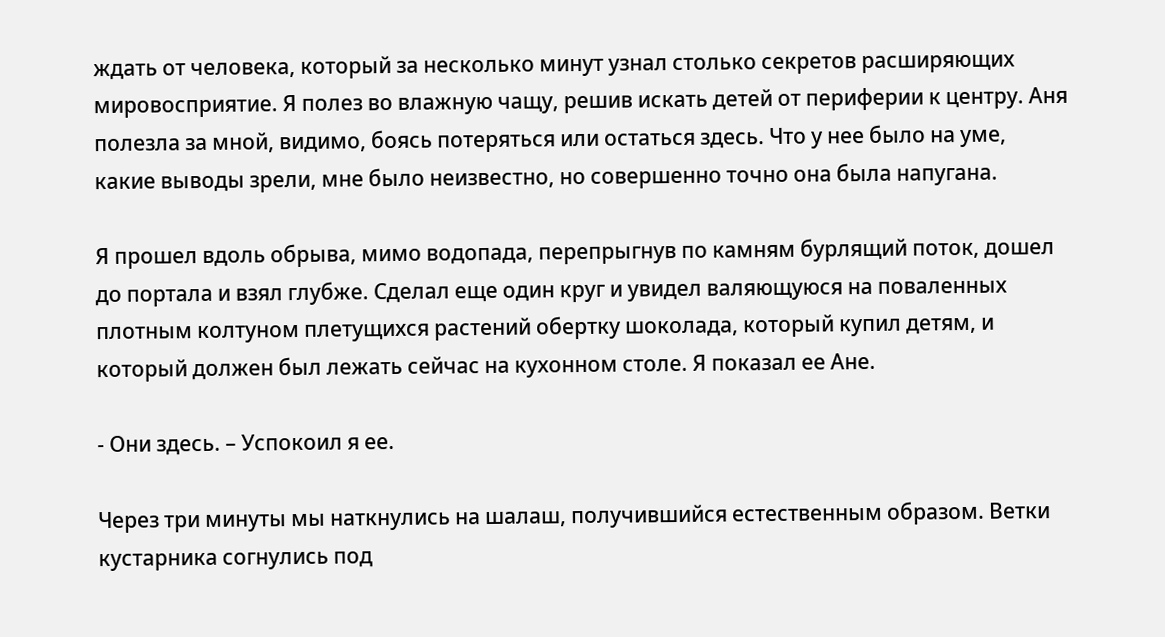ждать от человека, который за несколько минут узнал столько секретов расширяющих мировосприятие. Я полез во влажную чащу, решив искать детей от периферии к центру. Аня полезла за мной, видимо, боясь потеряться или остаться здесь. Что у нее было на уме, какие выводы зрели, мне было неизвестно, но совершенно точно она была напугана.

Я прошел вдоль обрыва, мимо водопада, перепрыгнув по камням бурлящий поток, дошел до портала и взял глубже. Сделал еще один круг и увидел валяющуюся на поваленных плотным колтуном плетущихся растений обертку шоколада, который купил детям, и который должен был лежать сейчас на кухонном столе. Я показал ее Ане.

- Они здесь. – Успокоил я ее.

Через три минуты мы наткнулись на шалаш, получившийся естественным образом. Ветки кустарника согнулись под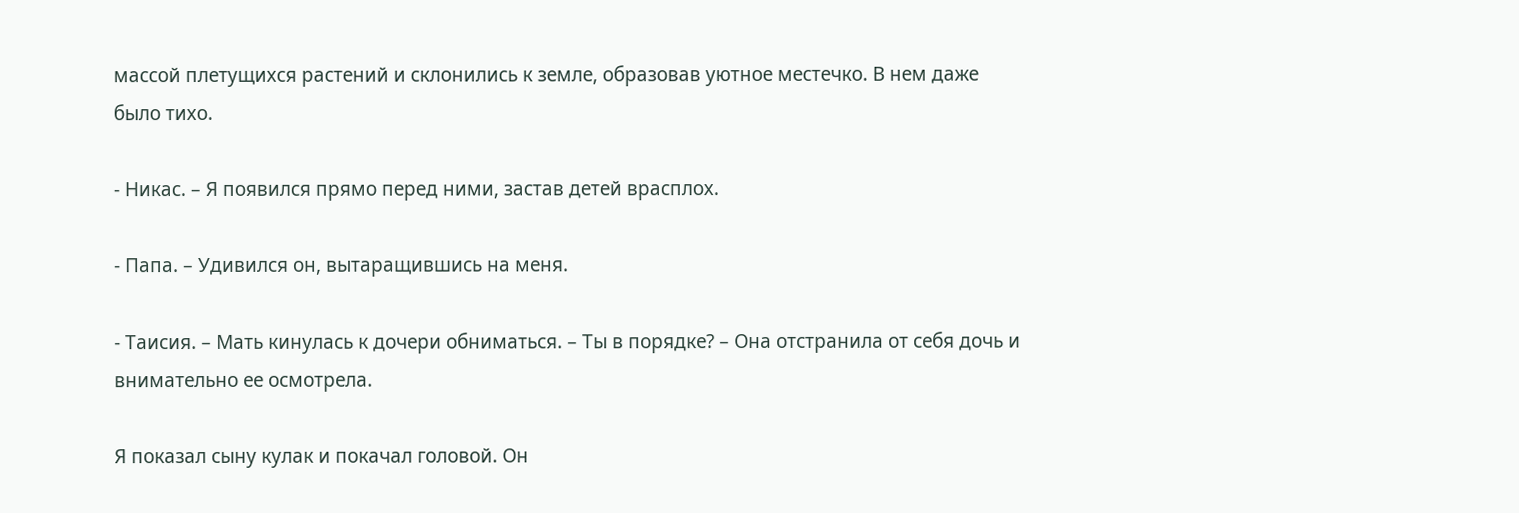массой плетущихся растений и склонились к земле, образовав уютное местечко. В нем даже было тихо.

- Никас. – Я появился прямо перед ними, застав детей врасплох.

- Папа. – Удивился он, вытаращившись на меня.

- Таисия. – Мать кинулась к дочери обниматься. – Ты в порядке? – Она отстранила от себя дочь и внимательно ее осмотрела.

Я показал сыну кулак и покачал головой. Он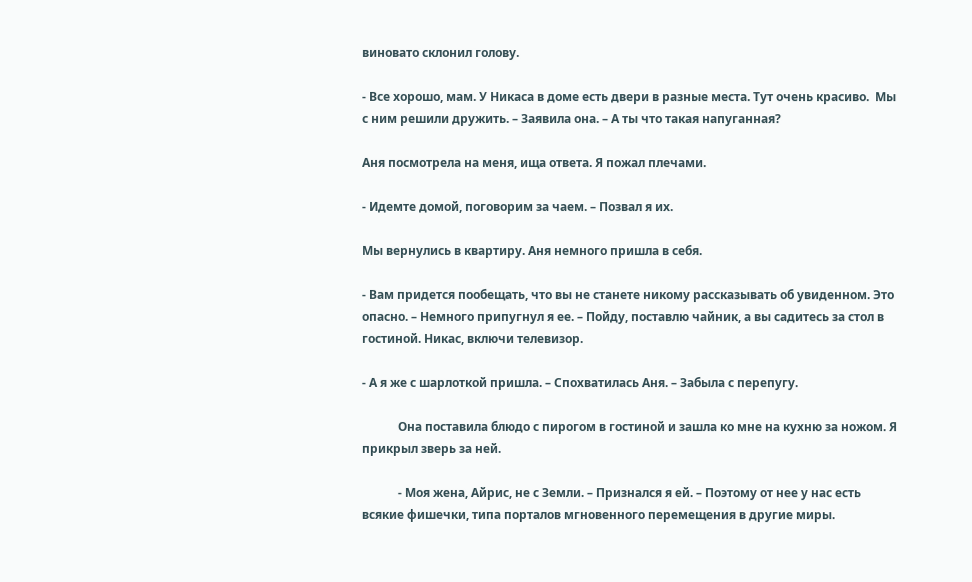виновато склонил голову.

- Все хорошо, мам. У Никаса в доме есть двери в разные места. Тут очень красиво.  Мы с ним решили дружить. – Заявила она. – А ты что такая напуганная?

Аня посмотрела на меня, ища ответа. Я пожал плечами.

- Идемте домой, поговорим за чаем. – Позвал я их.

Мы вернулись в квартиру. Аня немного пришла в себя.

- Вам придется пообещать, что вы не станете никому рассказывать об увиденном. Это опасно. – Немного припугнул я ее. – Пойду, поставлю чайник, а вы садитесь за стол в гостиной. Никас, включи телевизор.

- А я же с шарлоткой пришла. – Спохватилась Аня. – Забыла с перепугу.

            Она поставила блюдо с пирогом в гостиной и зашла ко мне на кухню за ножом. Я прикрыл зверь за ней.

            - Моя жена, Айрис, не с Земли. – Признался я ей. – Поэтому от нее у нас есть всякие фишечки, типа порталов мгновенного перемещения в другие миры.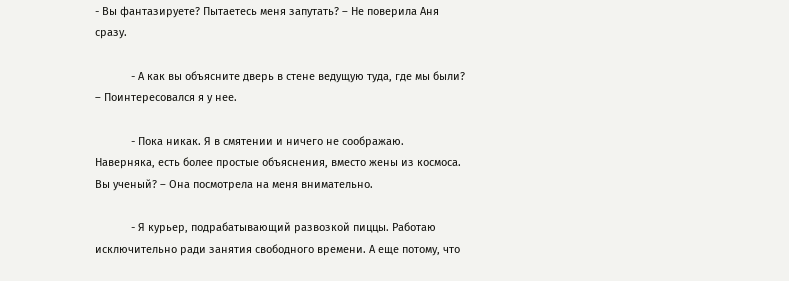- Вы фантазируете? Пытаетесь меня запутать? – Не поверила Аня сразу.

            - А как вы объясните дверь в стене ведущую туда, где мы были? – Поинтересовался я у нее.

            - Пока никак. Я в смятении и ничего не соображаю. Наверняка, есть более простые объяснения, вместо жены из космоса. Вы ученый? – Она посмотрела на меня внимательно.

            - Я курьер, подрабатывающий развозкой пиццы. Работаю исключительно ради занятия свободного времени. А еще потому, что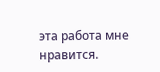эта работа мне нравится.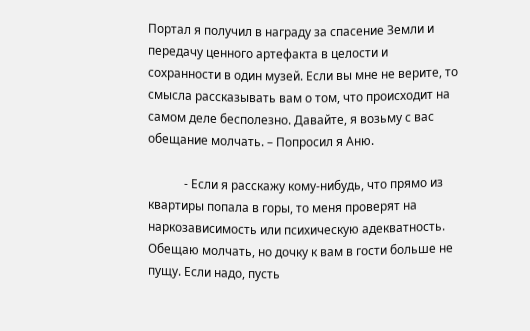Портал я получил в награду за спасение Земли и передачу ценного артефакта в целости и сохранности в один музей. Если вы мне не верите, то смысла рассказывать вам о том, что происходит на самом деле бесполезно. Давайте, я возьму с вас обещание молчать. – Попросил я Аню.

            - Если я расскажу кому-нибудь, что прямо из квартиры попала в горы, то меня проверят на наркозависимость или психическую адекватность. Обещаю молчать, но дочку к вам в гости больше не пущу. Если надо, пусть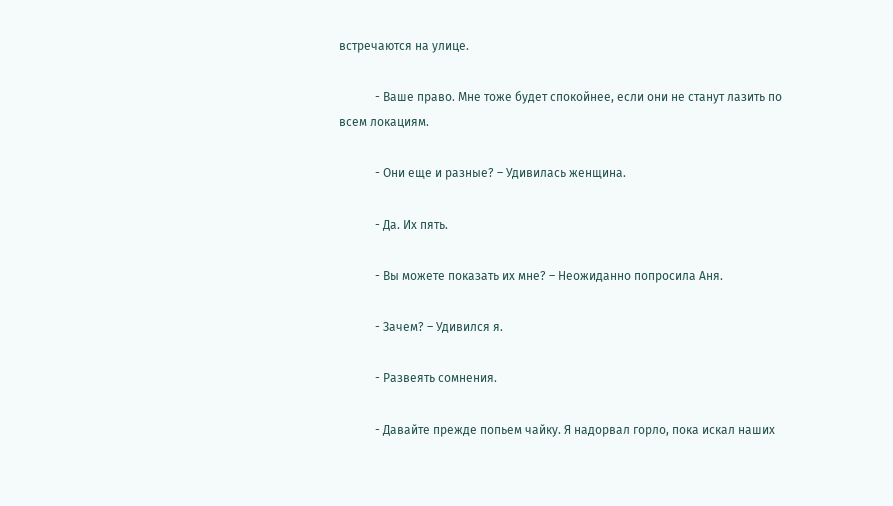встречаются на улице.

            - Ваше право. Мне тоже будет спокойнее, если они не станут лазить по всем локациям.

            - Они еще и разные? – Удивилась женщина.

            - Да. Их пять.

            - Вы можете показать их мне? – Неожиданно попросила Аня.

            - Зачем? – Удивился я.

            - Развеять сомнения.

            - Давайте прежде попьем чайку. Я надорвал горло, пока искал наших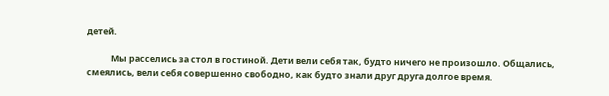детей.

            Мы расселись за стол в гостиной. Дети вели себя так, будто ничего не произошло. Общались, смеялись, вели себя совершенно свободно, как будто знали друг друга долгое время.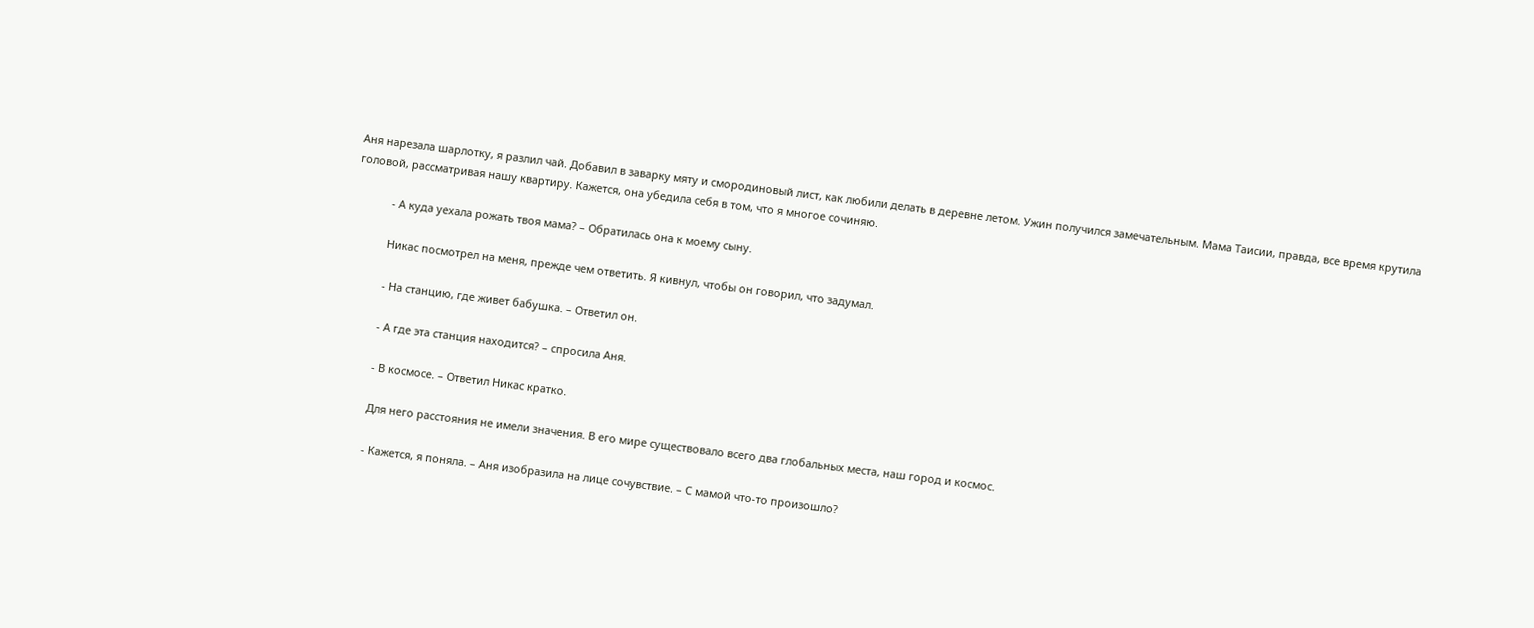Аня нарезала шарлотку, я разлил чай. Добавил в заварку мяту и смородиновый лист, как любили делать в деревне летом. Ужин получился замечательным. Мама Таисии, правда, все время крутила головой, рассматривая нашу квартиру. Кажется, она убедила себя в том, что я многое сочиняю.

            - А куда уехала рожать твоя мама? – Обратилась она к моему сыну.

            Никас посмотрел на меня, прежде чем ответить. Я кивнул, чтобы он говорил, что задумал.

            - На станцию, где живет бабушка. – Ответил он.

            - А где эта станция находится? – спросила Аня.

            - В космосе. – Ответил Никас кратко.

            Для него расстояния не имели значения. В его мире существовало всего два глобальных места, наш город и космос.

            - Кажется, я поняла. – Аня изобразила на лице сочувствие. – С мамой что-то произошло?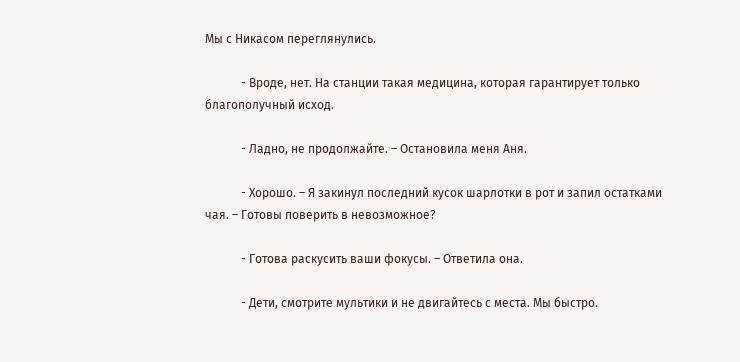Мы с Никасом переглянулись.

            - Вроде, нет. На станции такая медицина, которая гарантирует только благополучный исход.

            - Ладно, не продолжайте. – Остановила меня Аня.

            - Хорошо. – Я закинул последний кусок шарлотки в рот и запил остатками чая. – Готовы поверить в невозможное?

            - Готова раскусить ваши фокусы. – Ответила она.

            - Дети, смотрите мультики и не двигайтесь с места. Мы быстро.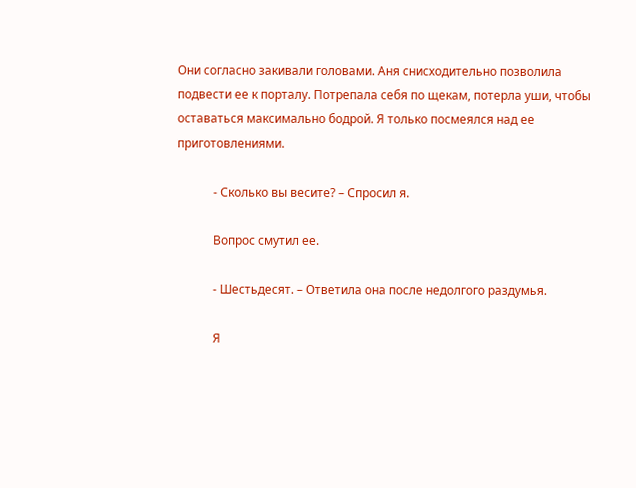Они согласно закивали головами. Аня снисходительно позволила подвести ее к порталу. Потрепала себя по щекам, потерла уши, чтобы оставаться максимально бодрой. Я только посмеялся над ее приготовлениями.

            - Сколько вы весите? – Спросил я.

            Вопрос смутил ее.

            - Шестьдесят. – Ответила она после недолгого раздумья.

            Я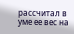рассчитал в уме ее вес на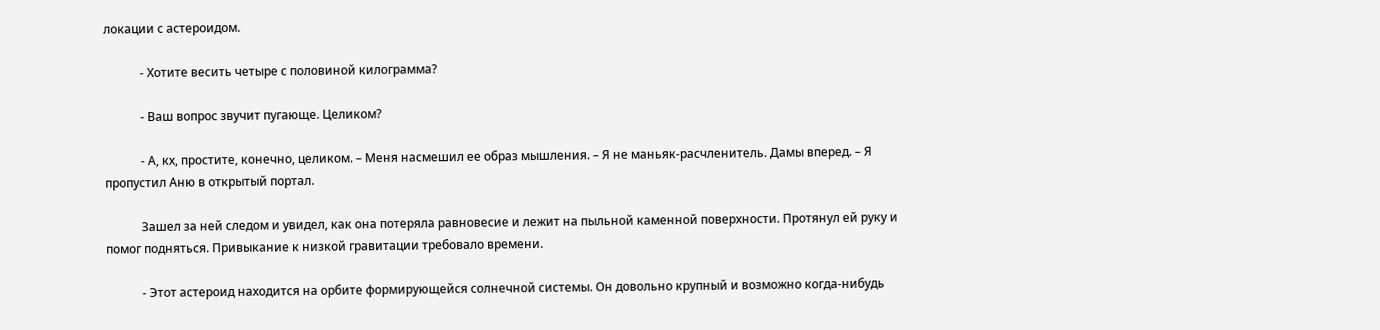локации с астероидом.

            - Хотите весить четыре с половиной килограмма?

            - Ваш вопрос звучит пугающе. Целиком?

            - А, кх, простите, конечно, целиком. – Меня насмешил ее образ мышления. – Я не маньяк-расчленитель. Дамы вперед. – Я пропустил Аню в открытый портал.

            Зашел за ней следом и увидел, как она потеряла равновесие и лежит на пыльной каменной поверхности. Протянул ей руку и помог подняться. Привыкание к низкой гравитации требовало времени.

            - Этот астероид находится на орбите формирующейся солнечной системы. Он довольно крупный и возможно когда-нибудь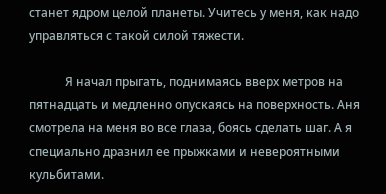станет ядром целой планеты. Учитесь у меня, как надо управляться с такой силой тяжести.

            Я начал прыгать, поднимаясь вверх метров на пятнадцать и медленно опускаясь на поверхность. Аня смотрела на меня во все глаза, боясь сделать шаг. А я специально дразнил ее прыжками и невероятными кульбитами.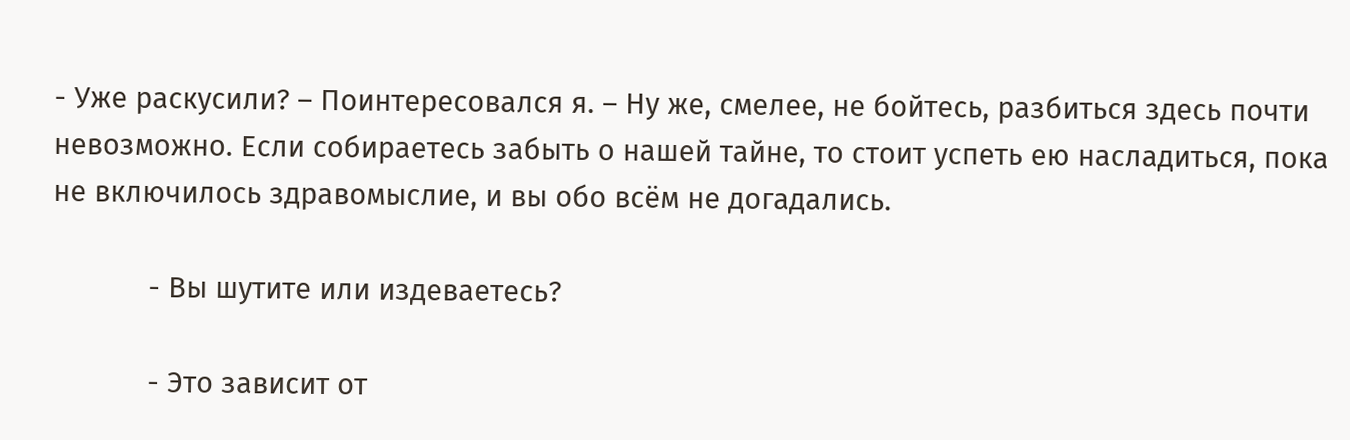- Уже раскусили? – Поинтересовался я. – Ну же, смелее, не бойтесь, разбиться здесь почти невозможно. Если собираетесь забыть о нашей тайне, то стоит успеть ею насладиться, пока не включилось здравомыслие, и вы обо всём не догадались.

            - Вы шутите или издеваетесь?

            - Это зависит от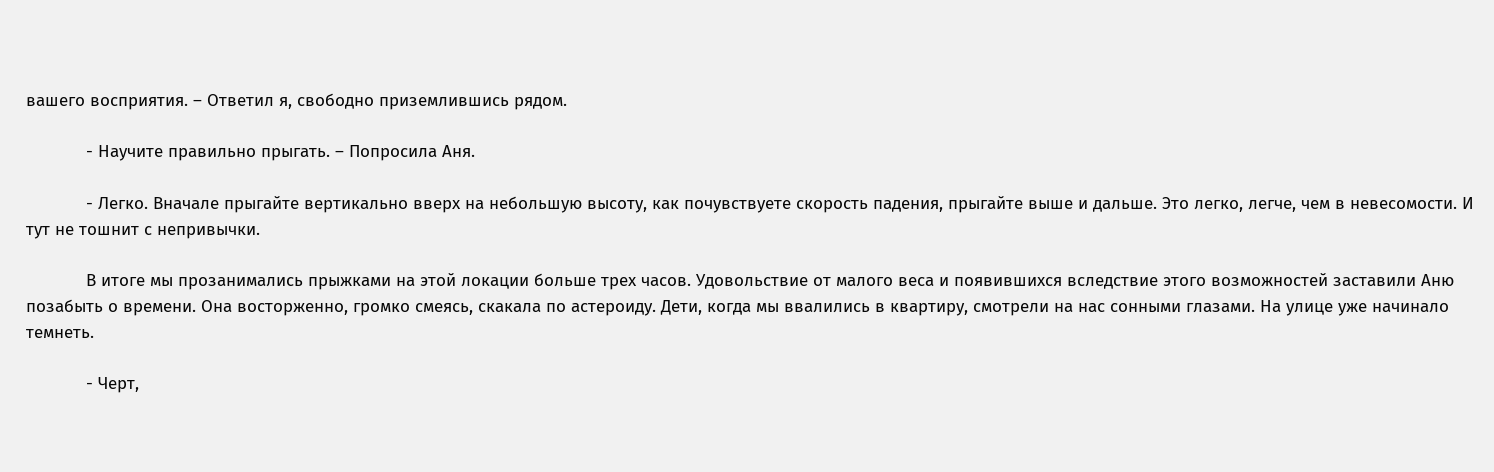вашего восприятия. – Ответил я, свободно приземлившись рядом.

            - Научите правильно прыгать. – Попросила Аня.

            - Легко. Вначале прыгайте вертикально вверх на небольшую высоту, как почувствуете скорость падения, прыгайте выше и дальше. Это легко, легче, чем в невесомости. И тут не тошнит с непривычки.

            В итоге мы прозанимались прыжками на этой локации больше трех часов. Удовольствие от малого веса и появившихся вследствие этого возможностей заставили Аню позабыть о времени. Она восторженно, громко смеясь, скакала по астероиду. Дети, когда мы ввалились в квартиру, смотрели на нас сонными глазами. На улице уже начинало темнеть.

            - Черт,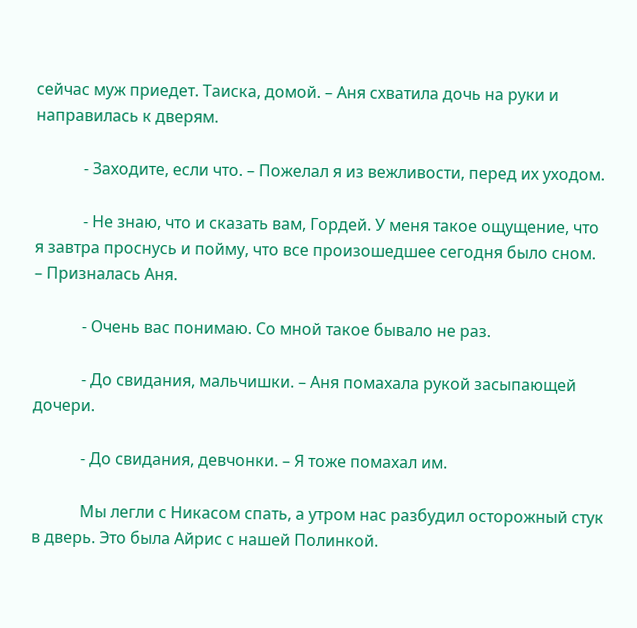сейчас муж приедет. Таиска, домой. – Аня схватила дочь на руки и направилась к дверям.

            - Заходите, если что. – Пожелал я из вежливости, перед их уходом.

            - Не знаю, что и сказать вам, Гордей. У меня такое ощущение, что я завтра проснусь и пойму, что все произошедшее сегодня было сном. – Призналась Аня.

            - Очень вас понимаю. Со мной такое бывало не раз.

            - До свидания, мальчишки. – Аня помахала рукой засыпающей дочери.

            - До свидания, девчонки. – Я тоже помахал им.

            Мы легли с Никасом спать, а утром нас разбудил осторожный стук в дверь. Это была Айрис с нашей Полинкой.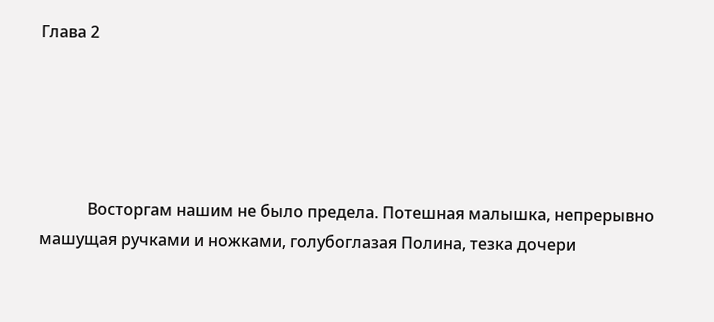Глава 2





            Восторгам нашим не было предела. Потешная малышка, непрерывно машущая ручками и ножками, голубоглазая Полина, тезка дочери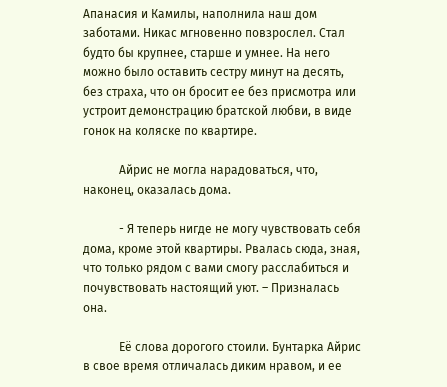Апанасия и Камилы, наполнила наш дом заботами. Никас мгновенно повзрослел. Стал будто бы крупнее, старше и умнее. На него можно было оставить сестру минут на десять, без страха, что он бросит ее без присмотра или устроит демонстрацию братской любви, в виде гонок на коляске по квартире.

            Айрис не могла нарадоваться, что, наконец, оказалась дома.

            - Я теперь нигде не могу чувствовать себя дома, кроме этой квартиры. Рвалась сюда, зная, что только рядом с вами смогу расслабиться и почувствовать настоящий уют. – Призналась она.

            Её слова дорогого стоили. Бунтарка Айрис в свое время отличалась диким нравом, и ее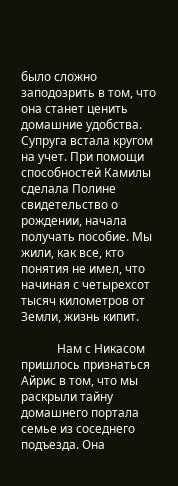было сложно заподозрить в том, что она станет ценить домашние удобства. Супруга встала кругом на учет. При помощи способностей Камилы сделала Полине свидетельство о рождении, начала получать пособие. Мы жили, как все, кто понятия не имел, что начиная с четырехсот тысяч километров от Земли, жизнь кипит.

            Нам с Никасом пришлось признаться Айрис в том, что мы раскрыли тайну домашнего портала семье из соседнего подъезда. Она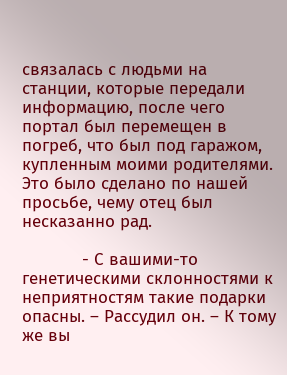связалась с людьми на станции, которые передали информацию, после чего портал был перемещен в погреб, что был под гаражом, купленным моими родителями. Это было сделано по нашей просьбе, чему отец был несказанно рад.

            - С вашими-то генетическими склонностями к неприятностям такие подарки опасны. – Рассудил он. – К тому же вы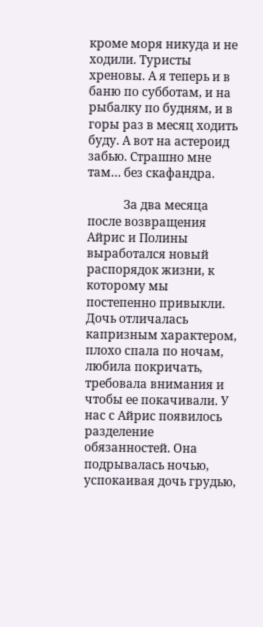кроме моря никуда и не ходили. Туристы хреновы. А я теперь и в баню по субботам, и на рыбалку по будням, и в горы раз в месяц ходить буду. А вот на астероид забью. Страшно мне там… без скафандра.

            За два месяца после возвращения Айрис и Полины выработался новый распорядок жизни, к которому мы постепенно привыкли. Дочь отличалась капризным характером, плохо спала по ночам, любила покричать, требовала внимания и чтобы ее покачивали. У нас с Айрис появилось разделение обязанностей. Она подрывалась ночью, успокаивая дочь грудью,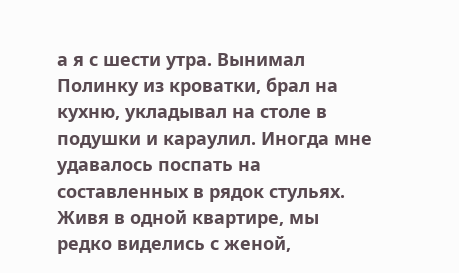а я с шести утра. Вынимал Полинку из кроватки, брал на кухню, укладывал на столе в подушки и караулил. Иногда мне удавалось поспать на составленных в рядок стульях. Живя в одной квартире, мы редко виделись с женой,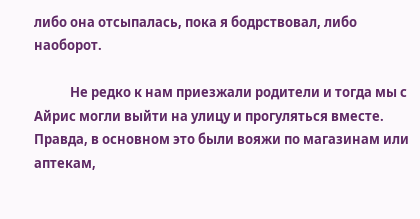либо она отсыпалась, пока я бодрствовал, либо наоборот.

            Не редко к нам приезжали родители и тогда мы с Айрис могли выйти на улицу и прогуляться вместе. Правда, в основном это были вояжи по магазинам или аптекам,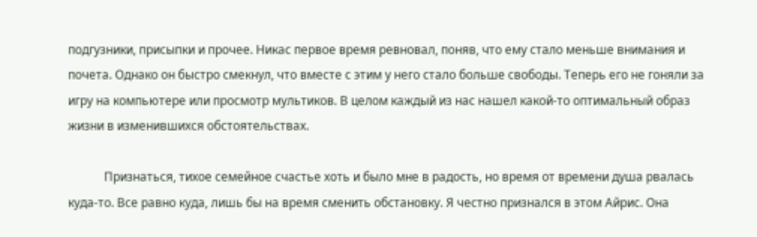подгузники, присыпки и прочее. Никас первое время ревновал, поняв, что ему стало меньше внимания и почета. Однако он быстро смекнул, что вместе с этим у него стало больше свободы. Теперь его не гоняли за игру на компьютере или просмотр мультиков. В целом каждый из нас нашел какой-то оптимальный образ жизни в изменившихся обстоятельствах.

            Признаться, тихое семейное счастье хоть и было мне в радость, но время от времени душа рвалась куда-то. Все равно куда, лишь бы на время сменить обстановку. Я честно признался в этом Айрис. Она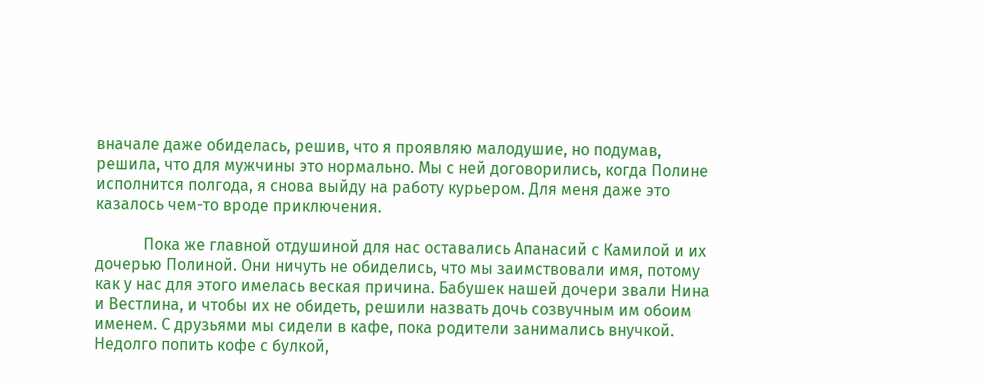вначале даже обиделась, решив, что я проявляю малодушие, но подумав, решила, что для мужчины это нормально. Мы с ней договорились, когда Полине исполнится полгода, я снова выйду на работу курьером. Для меня даже это казалось чем-то вроде приключения.

            Пока же главной отдушиной для нас оставались Апанасий с Камилой и их дочерью Полиной. Они ничуть не обиделись, что мы заимствовали имя, потому как у нас для этого имелась веская причина. Бабушек нашей дочери звали Нина и Вестлина, и чтобы их не обидеть, решили назвать дочь созвучным им обоим именем. С друзьями мы сидели в кафе, пока родители занимались внучкой. Недолго попить кофе с булкой,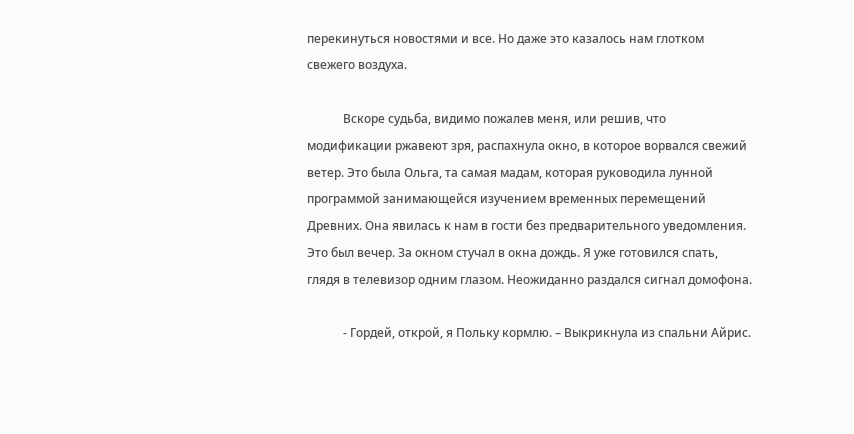перекинуться новостями и все. Но даже это казалось нам глотком свежего воздуха.

            Вскоре судьба, видимо пожалев меня, или решив, что модификации ржавеют зря, распахнула окно, в которое ворвался свежий ветер. Это была Ольга, та самая мадам, которая руководила лунной программой занимающейся изучением временных перемещений Древних. Она явилась к нам в гости без предварительного уведомления. Это был вечер. За окном стучал в окна дождь. Я уже готовился спать, глядя в телевизор одним глазом. Неожиданно раздался сигнал домофона.

            - Гордей, открой, я Польку кормлю. – Выкрикнула из спальни Айрис.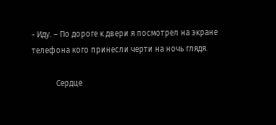- Иду. – По дороге к двери я посмотрел на экране телефона кого принесли черти на ночь глядя.

            Сердце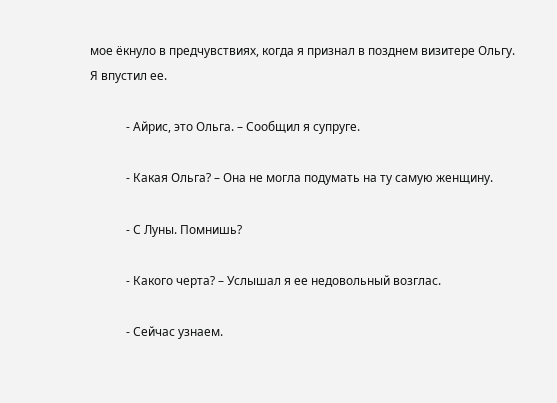мое ёкнуло в предчувствиях, когда я признал в позднем визитере Ольгу. Я впустил ее.

            - Айрис, это Ольга. – Сообщил я супруге.

            - Какая Ольга? – Она не могла подумать на ту самую женщину.

            - С Луны. Помнишь?

            - Какого черта? – Услышал я ее недовольный возглас.

            - Сейчас узнаем.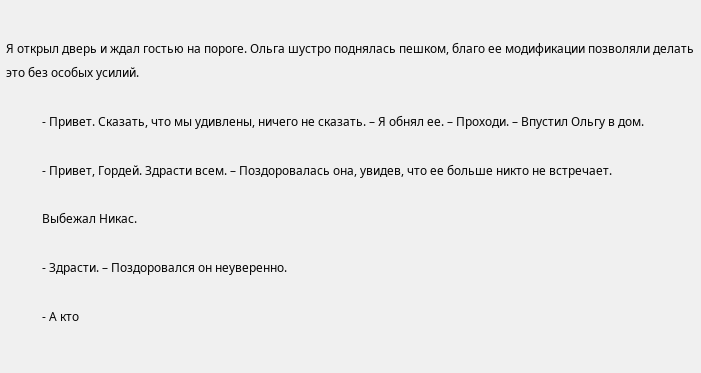Я открыл дверь и ждал гостью на пороге. Ольга шустро поднялась пешком, благо ее модификации позволяли делать это без особых усилий.

            - Привет. Сказать, что мы удивлены, ничего не сказать. – Я обнял ее. – Проходи. – Впустил Ольгу в дом.

            - Привет, Гордей. Здрасти всем. – Поздоровалась она, увидев, что ее больше никто не встречает.

            Выбежал Никас.

            - Здрасти. – Поздоровался он неуверенно.

            - А кто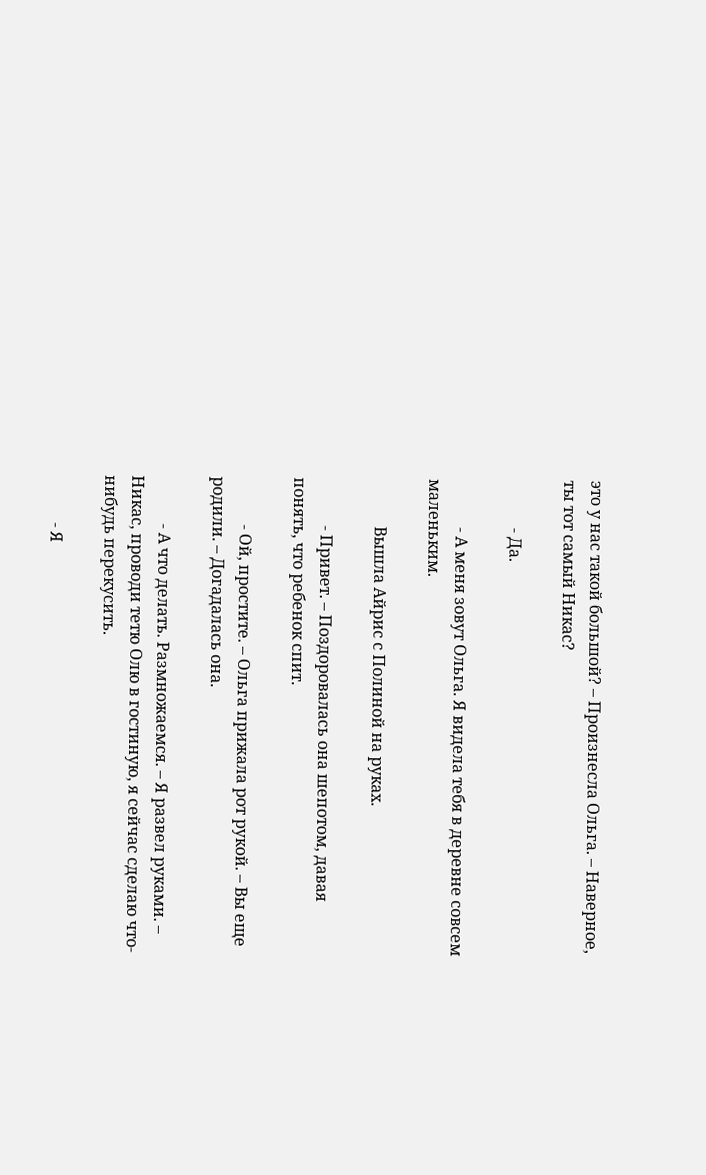это у нас такой большой? – Произнесла Ольга. – Наверное, ты тот самый Никас?

            - Да.

            - А меня зовут Ольга. Я видела тебя в деревне совсем маленьким.

            Вышла Айрис с Полиной на руках.

            - Привет. – Поздоровалась она шепотом, давая понять, что ребенок спит.

            - Ой, простите. – Ольга прижала рот рукой. – Вы еще родили. – Догадалась она.

            - А что делать. Размножаемся. – Я развел руками. – Никас, проводи тетю Олю в гостиную, я сейчас сделаю что-нибудь перекусить.

            - Я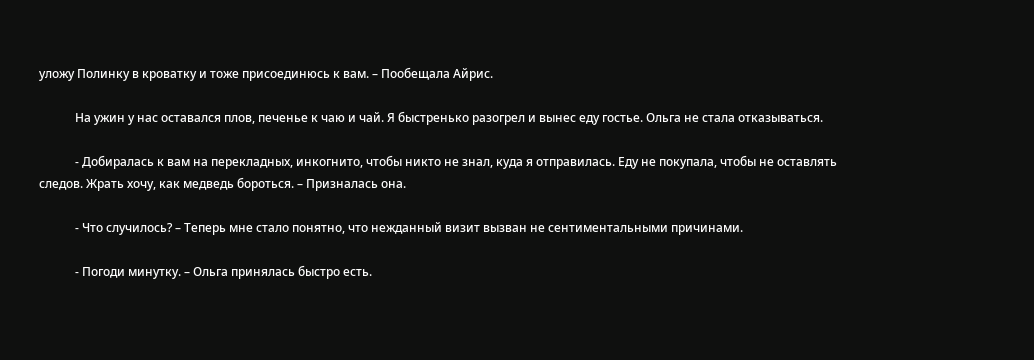уложу Полинку в кроватку и тоже присоединюсь к вам. – Пообещала Айрис.

            На ужин у нас оставался плов, печенье к чаю и чай. Я быстренько разогрел и вынес еду гостье. Ольга не стала отказываться.

            - Добиралась к вам на перекладных, инкогнито, чтобы никто не знал, куда я отправилась. Еду не покупала, чтобы не оставлять следов. Жрать хочу, как медведь бороться. – Призналась она.

            - Что случилось? – Теперь мне стало понятно, что нежданный визит вызван не сентиментальными причинами.

            - Погоди минутку. – Ольга принялась быстро есть.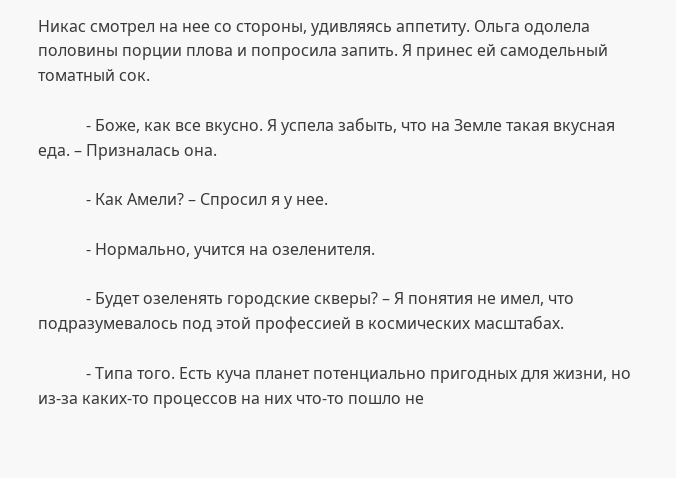Никас смотрел на нее со стороны, удивляясь аппетиту. Ольга одолела половины порции плова и попросила запить. Я принес ей самодельный томатный сок.

            - Боже, как все вкусно. Я успела забыть, что на Земле такая вкусная еда. – Призналась она.

            - Как Амели? – Спросил я у нее.

            - Нормально, учится на озеленителя.

            - Будет озеленять городские скверы? – Я понятия не имел, что подразумевалось под этой профессией в космических масштабах.

            - Типа того. Есть куча планет потенциально пригодных для жизни, но из-за каких-то процессов на них что-то пошло не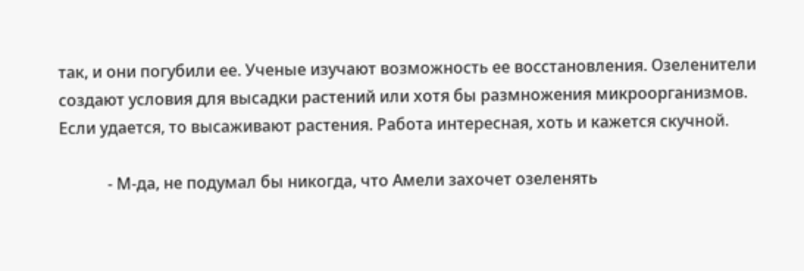так, и они погубили ее. Ученые изучают возможность ее восстановления. Озеленители создают условия для высадки растений или хотя бы размножения микроорганизмов. Если удается, то высаживают растения. Работа интересная, хоть и кажется скучной.

            - М-да, не подумал бы никогда, что Амели захочет озеленять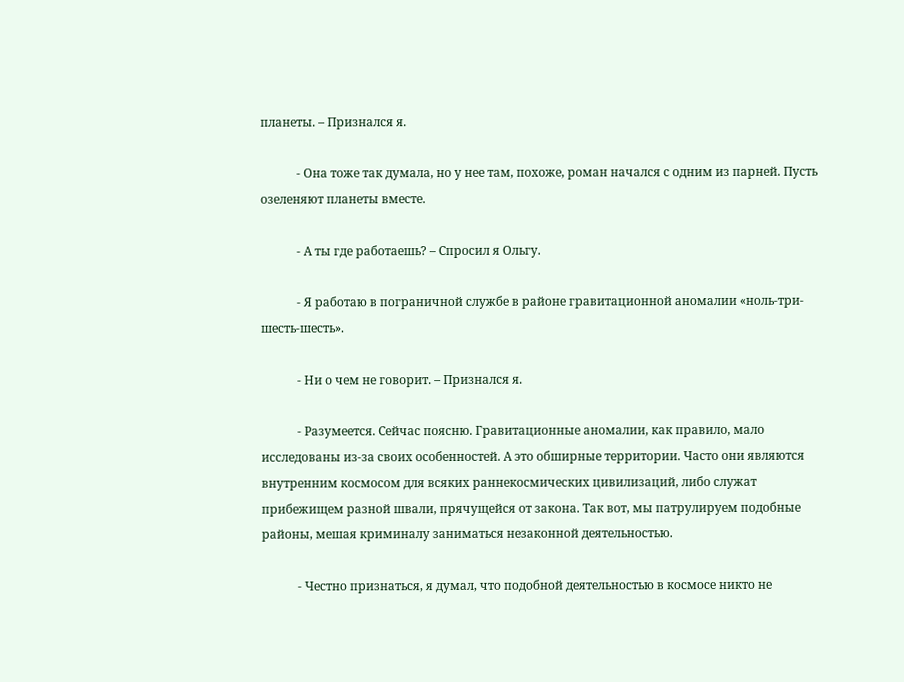планеты. – Признался я.

            - Она тоже так думала, но у нее там, похоже, роман начался с одним из парней. Пусть озеленяют планеты вместе.

            - А ты где работаешь? – Спросил я Ольгу.

            - Я работаю в пограничной службе в районе гравитационной аномалии «ноль-три-шесть-шесть».

            - Ни о чем не говорит. – Признался я.

            - Разумеется. Сейчас поясню. Гравитационные аномалии, как правило, мало исследованы из-за своих особенностей. А это обширные территории. Часто они являются внутренним космосом для всяких раннекосмических цивилизаций, либо служат прибежищем разной швали, прячущейся от закона. Так вот, мы патрулируем подобные районы, мешая криминалу заниматься незаконной деятельностью.

            - Честно признаться, я думал, что подобной деятельностью в космосе никто не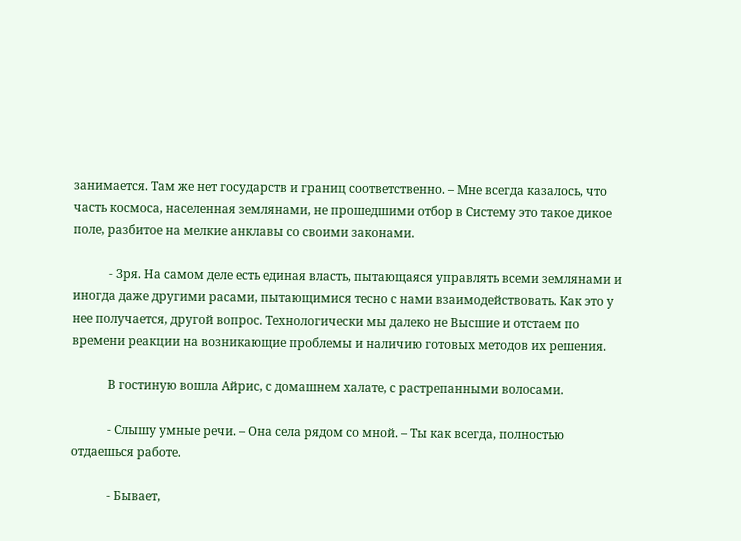занимается. Там же нет государств и границ соответственно. – Мне всегда казалось, что часть космоса, населенная землянами, не прошедшими отбор в Систему это такое дикое поле, разбитое на мелкие анклавы со своими законами.

            - Зря. На самом деле есть единая власть, пытающаяся управлять всеми землянами и иногда даже другими расами, пытающимися тесно с нами взаимодействовать. Как это у нее получается, другой вопрос. Технологически мы далеко не Высшие и отстаем по времени реакции на возникающие проблемы и наличию готовых методов их решения.

            В гостиную вошла Айрис, с домашнем халате, с растрепанными волосами.

            - Слышу умные речи. – Она села рядом со мной. – Ты как всегда, полностью отдаешься работе.

            - Бывает,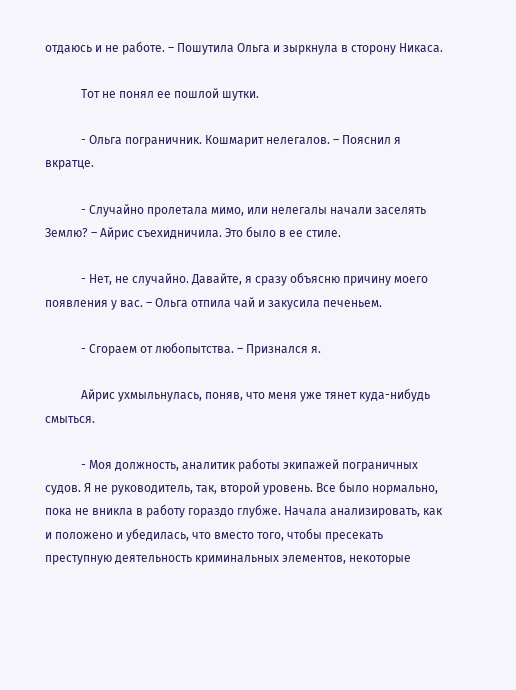отдаюсь и не работе. – Пошутила Ольга и зыркнула в сторону Никаса.

            Тот не понял ее пошлой шутки.

            - Ольга пограничник. Кошмарит нелегалов. – Пояснил я вкратце.

            - Случайно пролетала мимо, или нелегалы начали заселять Землю? – Айрис съехидничила. Это было в ее стиле.

            - Нет, не случайно. Давайте, я сразу объясню причину моего появления у вас. – Ольга отпила чай и закусила печеньем.

            - Сгораем от любопытства. – Признался я.

            Айрис ухмыльнулась, поняв, что меня уже тянет куда-нибудь смыться.

            - Моя должность, аналитик работы экипажей пограничных судов. Я не руководитель, так, второй уровень. Все было нормально, пока не вникла в работу гораздо глубже. Начала анализировать, как и положено и убедилась, что вместо того, чтобы пресекать преступную деятельность криминальных элементов, некоторые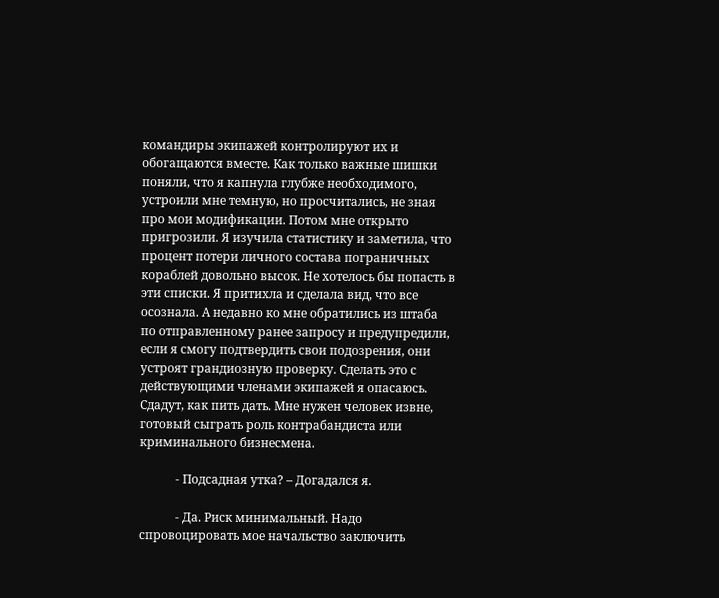командиры экипажей контролируют их и обогащаются вместе. Как только важные шишки поняли, что я капнула глубже необходимого, устроили мне темную, но просчитались, не зная про мои модификации. Потом мне открыто пригрозили. Я изучила статистику и заметила, что процент потери личного состава пограничных кораблей довольно высок. Не хотелось бы попасть в эти списки. Я притихла и сделала вид, что все осознала. А недавно ко мне обратились из штаба по отправленному ранее запросу и предупредили, если я смогу подтвердить свои подозрения, они устроят грандиозную проверку. Сделать это с действующими членами экипажей я опасаюсь. Сдадут, как пить дать. Мне нужен человек извне, готовый сыграть роль контрабандиста или криминального бизнесмена.

            - Подсадная утка? – Догадался я.

            - Да. Риск минимальный. Надо спровоцировать мое начальство заключить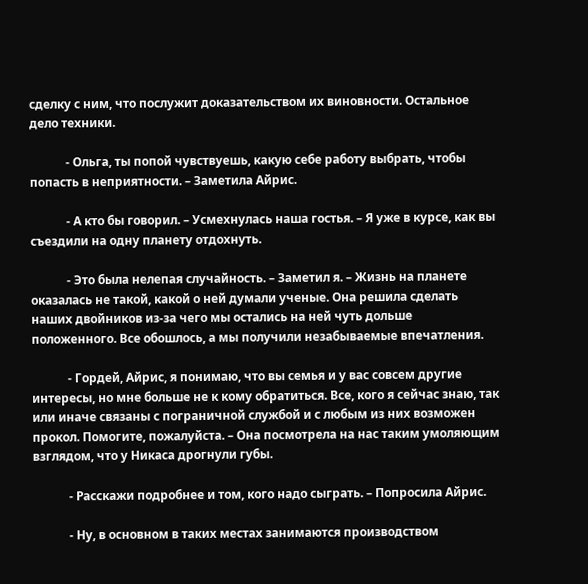сделку с ним, что послужит доказательством их виновности. Остальное дело техники.

            - Ольга, ты попой чувствуешь, какую себе работу выбрать, чтобы попасть в неприятности. – Заметила Айрис.

            - А кто бы говорил. – Усмехнулась наша гостья. – Я уже в курсе, как вы съездили на одну планету отдохнуть.

            - Это была нелепая случайность. – Заметил я. – Жизнь на планете оказалась не такой, какой о ней думали ученые. Она решила сделать наших двойников из-за чего мы остались на ней чуть дольше положенного. Все обошлось, а мы получили незабываемые впечатления.

            - Гордей, Айрис, я понимаю, что вы семья и у вас совсем другие интересы, но мне больше не к кому обратиться. Все, кого я сейчас знаю, так или иначе связаны с пограничной службой и с любым из них возможен прокол. Помогите, пожалуйста. – Она посмотрела на нас таким умоляющим взглядом, что у Никаса дрогнули губы.

            - Расскажи подробнее и том, кого надо сыграть. – Попросила Айрис.

            - Ну, в основном в таких местах занимаются производством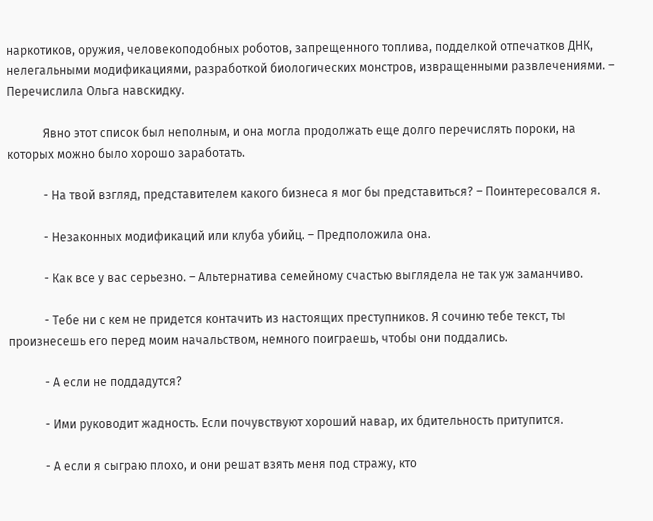наркотиков, оружия, человекоподобных роботов, запрещенного топлива, подделкой отпечатков ДНК, нелегальными модификациями, разработкой биологических монстров, извращенными развлечениями. – Перечислила Ольга навскидку.

            Явно этот список был неполным, и она могла продолжать еще долго перечислять пороки, на которых можно было хорошо заработать.

            - На твой взгляд, представителем какого бизнеса я мог бы представиться? – Поинтересовался я.

            - Незаконных модификаций или клуба убийц. – Предположила она.

            - Как все у вас серьезно. – Альтернатива семейному счастью выглядела не так уж заманчиво.

            - Тебе ни с кем не придется контачить из настоящих преступников. Я сочиню тебе текст, ты произнесешь его перед моим начальством, немного поиграешь, чтобы они поддались.

            - А если не поддадутся?

            - Ими руководит жадность. Если почувствуют хороший навар, их бдительность притупится.

            - А если я сыграю плохо, и они решат взять меня под стражу, кто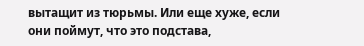вытащит из тюрьмы. Или еще хуже, если они поймут, что это подстава,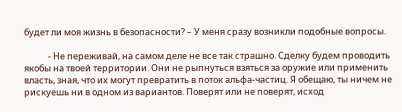будет ли моя жизнь в безопасности? – У меня сразу возникли подобные вопросы.

            - Не переживай, на самом деле не все так страшно. Сделку будем проводить якобы на твоей территории. Они не рыпнуться взяться за оружие или применить власть, зная, что их могут превратить в поток альфа-частиц. Я обещаю, ты ничем не рискуешь ни в одном из вариантов. Поверят или не поверят, исход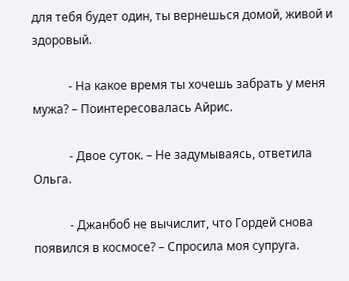для тебя будет один, ты вернешься домой, живой и здоровый.

            - На какое время ты хочешь забрать у меня мужа? – Поинтересовалась Айрис.

            - Двое суток. – Не задумываясь, ответила Ольга.

            - Джанбоб не вычислит, что Гордей снова появился в космосе? – Спросила моя супруга.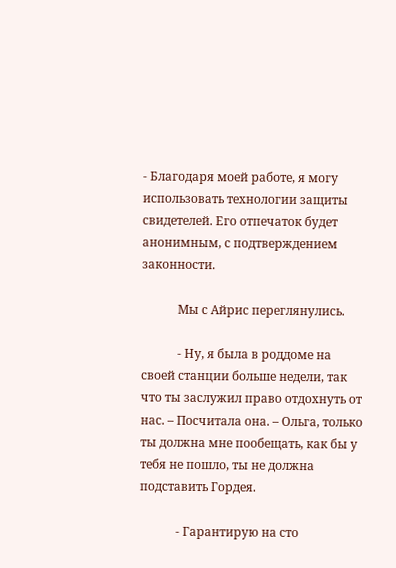- Благодаря моей работе, я могу использовать технологии защиты свидетелей. Его отпечаток будет анонимным, с подтверждением законности.

            Мы с Айрис переглянулись.

            - Ну, я была в роддоме на своей станции больше недели, так что ты заслужил право отдохнуть от нас. – Посчитала она. – Ольга, только ты должна мне пообещать, как бы у тебя не пошло, ты не должна подставить Гордея.

            - Гарантирую на сто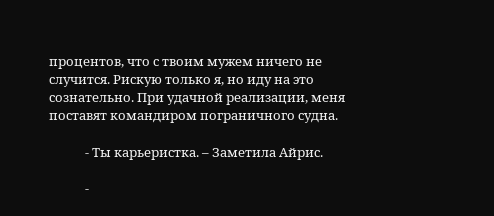процентов, что с твоим мужем ничего не случится. Рискую только я, но иду на это сознательно. При удачной реализации, меня поставят командиром пограничного судна.

            - Ты карьеристка. – Заметила Айрис.

            -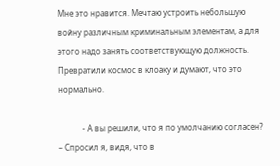Мне это нравится. Мечтаю устроить небольшую войну различным криминальным элементам, а для этого надо занять соответствующую должность. Превратили космос в клоаку и думают, что это нормально.

            - А вы решили, что я по умолчанию согласен? – Спросил я, видя, что в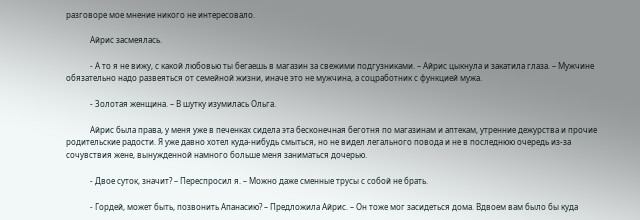разговоре мое мнение никого не интересовало.

            Айрис засмеялась.

            - А то я не вижу, с какой любовью ты бегаешь в магазин за свежими подгузниками. – Айрис цыкнула и закатила глаза. – Мужчине обязательно надо развеяться от семейной жизни, иначе это не мужчина, а соцработник с функцией мужа.

            - Золотая женщина. – В шутку изумилась Ольга.

            Айрис была права, у меня уже в печенках сидела эта бесконечная беготня по магазинам и аптекам, утренние дежурства и прочие родительские радости. Я уже давно хотел куда-нибудь смыться, но не видел легального повода и не в последнюю очередь из-за сочувствия жене, вынужденной намного больше меня заниматься дочерью.

            - Двое суток, значит? – Переспросил я. – Можно даже сменные трусы с собой не брать.

            - Гордей, может быть, позвонить Апанасию? – Предложила Айрис. – Он тоже мог засидеться дома. Вдвоем вам было бы куда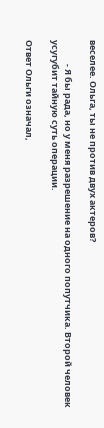веселее. Ольга, ты не против двух актеров?

            - Я бы рада, но у меня разрешение на одного попутчика. Второй человек усугубит тайную суть операции.

Ответ Ольги означал,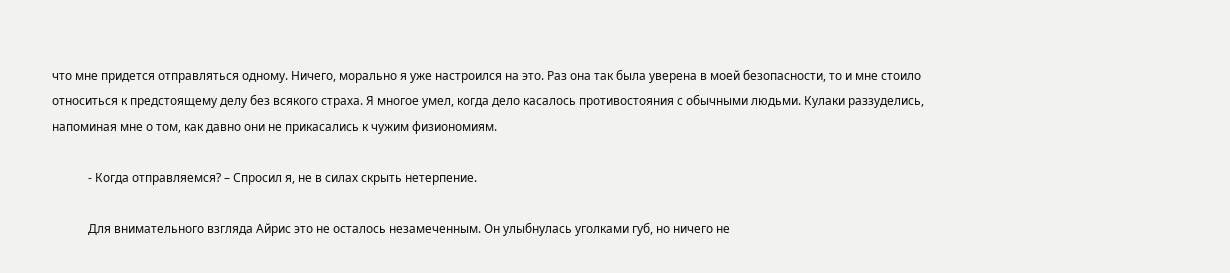что мне придется отправляться одному. Ничего, морально я уже настроился на это. Раз она так была уверена в моей безопасности, то и мне стоило относиться к предстоящему делу без всякого страха. Я многое умел, когда дело касалось противостояния с обычными людьми. Кулаки раззуделись, напоминая мне о том, как давно они не прикасались к чужим физиономиям.

            - Когда отправляемся? – Спросил я, не в силах скрыть нетерпение.

            Для внимательного взгляда Айрис это не осталось незамеченным. Он улыбнулась уголками губ, но ничего не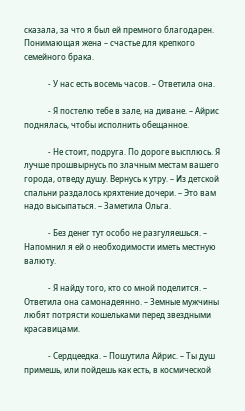сказала, за что я был ей премного благодарен. Понимающая жена – счастье для крепкого семейного брака.

            - У нас есть восемь часов. – Ответила она.

            - Я постелю тебе в зале, на диване. – Айрис поднялась, чтобы исполнить обещанное.

            - Не стоит, подруга. По дороге высплюсь. Я лучше прошвырнусь по злачным местам вашего города, отведу душу. Вернусь к утру. – Из детской спальни раздалось кряхтение дочери. – Это вам надо высыпаться. – Заметила Ольга.

            - Без денег тут особо не разгуляешься. – Напомнил я ей о необходимости иметь местную валюту.

            - Я найду того, кто со мной поделится. – Ответила она самонадеянно. – Земные мужчины любят потрясти кошельками перед звездными красавицами.

            - Сердцеедка. – Пошутила Айрис. – Ты душ примешь, или пойдешь как есть, в космической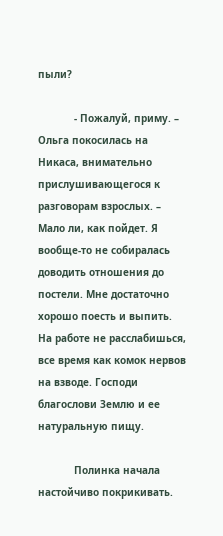пыли?

            - Пожалуй, приму. – Ольга покосилась на Никаса, внимательно прислушивающегося к разговорам взрослых. – Мало ли, как пойдет. Я вообще-то не собиралась доводить отношения до постели. Мне достаточно хорошо поесть и выпить. На работе не расслабишься, все время как комок нервов на взводе. Господи благослови Землю и ее натуральную пищу.

            Полинка начала настойчиво покрикивать.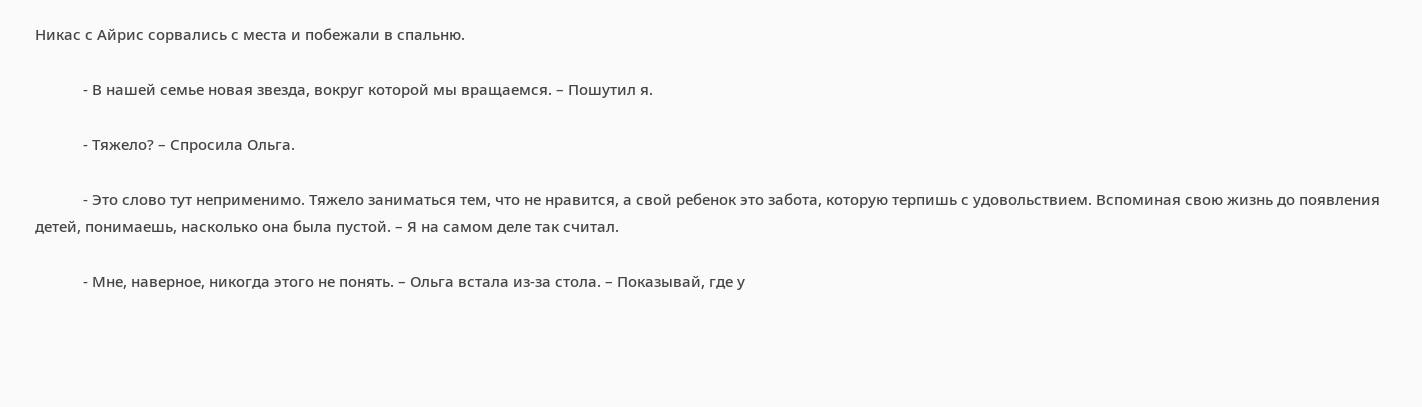Никас с Айрис сорвались с места и побежали в спальню.

            - В нашей семье новая звезда, вокруг которой мы вращаемся. – Пошутил я.

            - Тяжело? – Спросила Ольга.

            - Это слово тут неприменимо. Тяжело заниматься тем, что не нравится, а свой ребенок это забота, которую терпишь с удовольствием. Вспоминая свою жизнь до появления детей, понимаешь, насколько она была пустой. – Я на самом деле так считал.

            - Мне, наверное, никогда этого не понять. – Ольга встала из-за стола. – Показывай, где у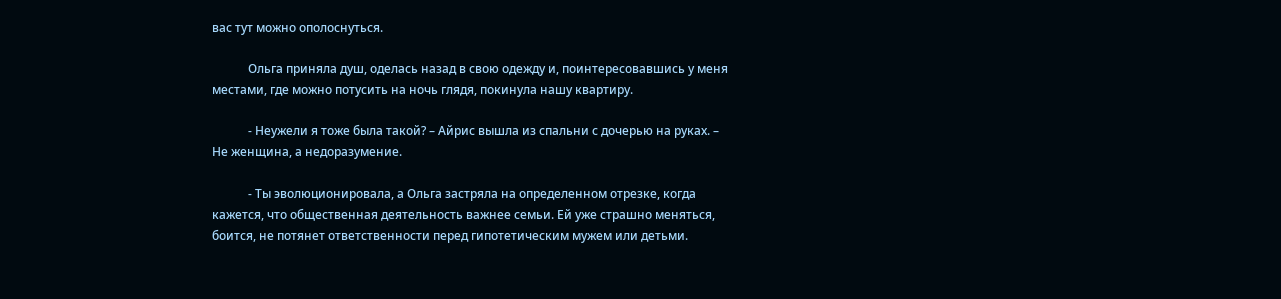вас тут можно ополоснуться.

            Ольга приняла душ, оделась назад в свою одежду и, поинтересовавшись у меня местами, где можно потусить на ночь глядя, покинула нашу квартиру.

            - Неужели я тоже была такой? – Айрис вышла из спальни с дочерью на руках. – Не женщина, а недоразумение.

            - Ты эволюционировала, а Ольга застряла на определенном отрезке, когда кажется, что общественная деятельность важнее семьи. Ей уже страшно меняться, боится, не потянет ответственности перед гипотетическим мужем или детьми.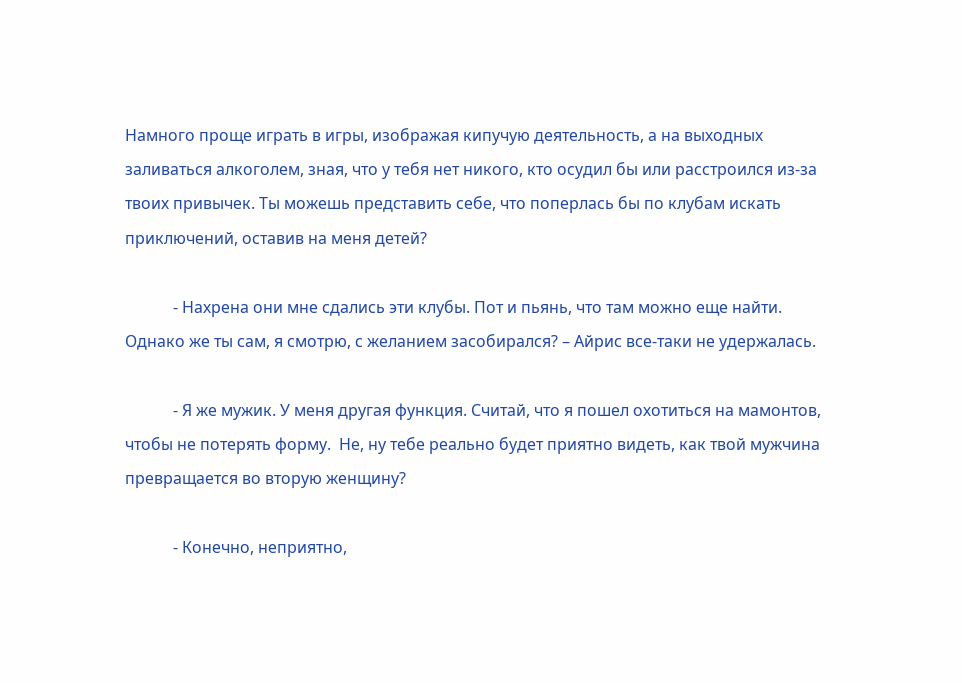Намного проще играть в игры, изображая кипучую деятельность, а на выходных заливаться алкоголем, зная, что у тебя нет никого, кто осудил бы или расстроился из-за твоих привычек. Ты можешь представить себе, что поперлась бы по клубам искать приключений, оставив на меня детей?

            - Нахрена они мне сдались эти клубы. Пот и пьянь, что там можно еще найти. Однако же ты сам, я смотрю, с желанием засобирался? – Айрис все-таки не удержалась.

            - Я же мужик. У меня другая функция. Считай, что я пошел охотиться на мамонтов, чтобы не потерять форму.  Не, ну тебе реально будет приятно видеть, как твой мужчина превращается во вторую женщину?

            - Конечно, неприятно,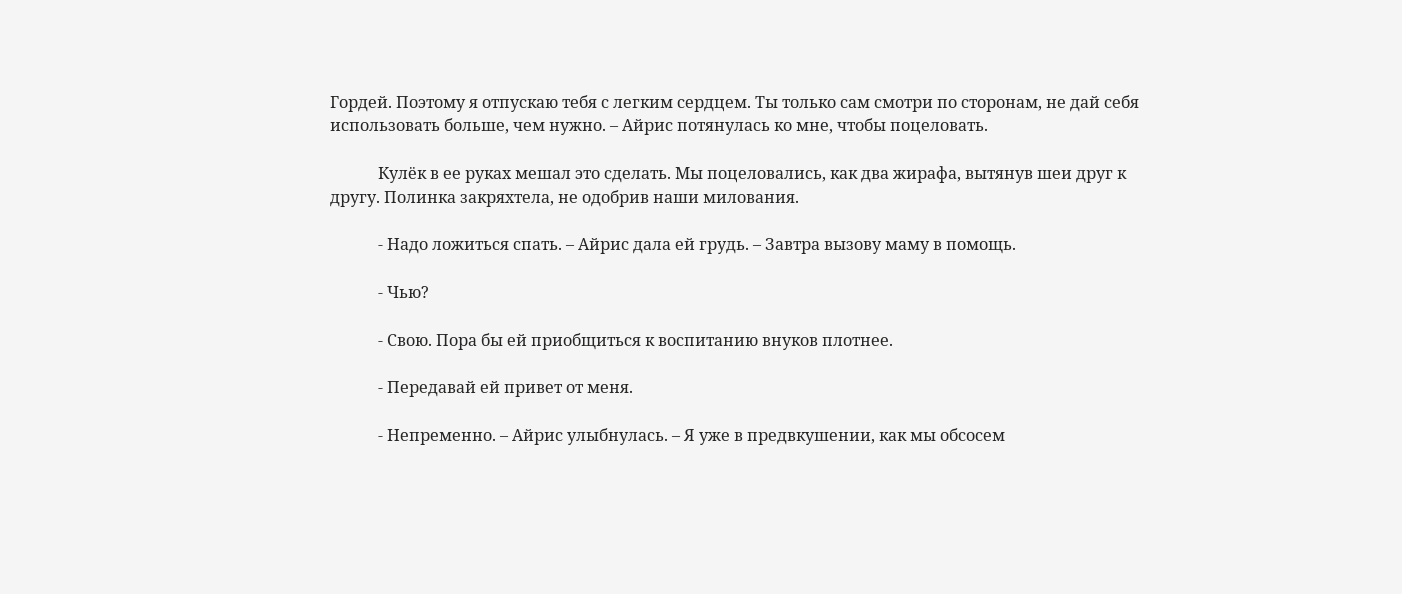Гордей. Поэтому я отпускаю тебя с легким сердцем. Ты только сам смотри по сторонам, не дай себя использовать больше, чем нужно. – Айрис потянулась ко мне, чтобы поцеловать.

            Кулёк в ее руках мешал это сделать. Мы поцеловались, как два жирафа, вытянув шеи друг к другу. Полинка закряхтела, не одобрив наши милования.

            - Надо ложиться спать. – Айрис дала ей грудь. – Завтра вызову маму в помощь.

            - Чью?

            - Свою. Пора бы ей приобщиться к воспитанию внуков плотнее.

            - Передавай ей привет от меня.

            - Непременно. – Айрис улыбнулась. – Я уже в предвкушении, как мы обсосем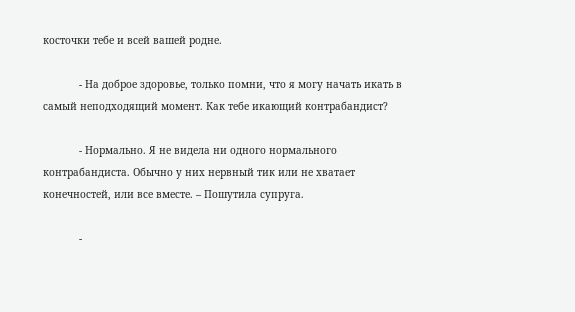косточки тебе и всей вашей родне.

            - На доброе здоровье, только помни, что я могу начать икать в самый неподходящий момент. Как тебе икающий контрабандист?

            - Нормально. Я не видела ни одного нормального контрабандиста. Обычно у них нервный тик или не хватает конечностей, или все вместе. – Пошутила супруга.

            -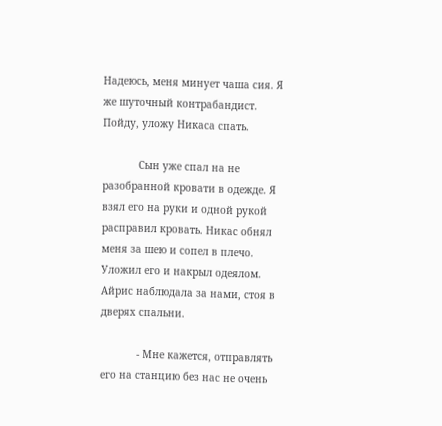Надеюсь, меня минует чаша сия. Я же шуточный контрабандист. Пойду, уложу Никаса спать.

            Сын уже спал на не разобранной кровати в одежде. Я взял его на руки и одной рукой расправил кровать. Никас обнял меня за шею и сопел в плечо. Уложил его и накрыл одеялом. Айрис наблюдала за нами, стоя в дверях спальни.

            - Мне кажется, отправлять его на станцию без нас не очень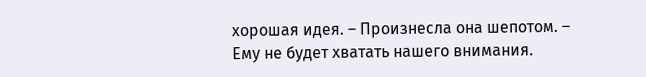хорошая идея. – Произнесла она шепотом. – Ему не будет хватать нашего внимания.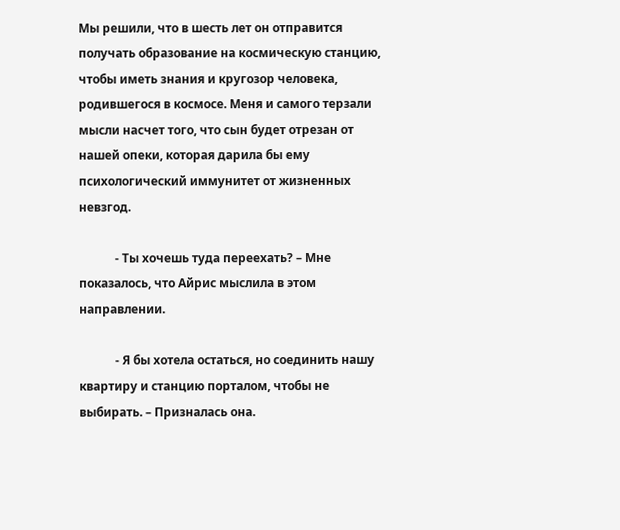Мы решили, что в шесть лет он отправится получать образование на космическую станцию, чтобы иметь знания и кругозор человека, родившегося в космосе. Меня и самого терзали мысли насчет того, что сын будет отрезан от нашей опеки, которая дарила бы ему психологический иммунитет от жизненных невзгод.

            - Ты хочешь туда переехать? – Мне показалось, что Айрис мыслила в этом направлении.

            - Я бы хотела остаться, но соединить нашу квартиру и станцию порталом, чтобы не выбирать. – Призналась она.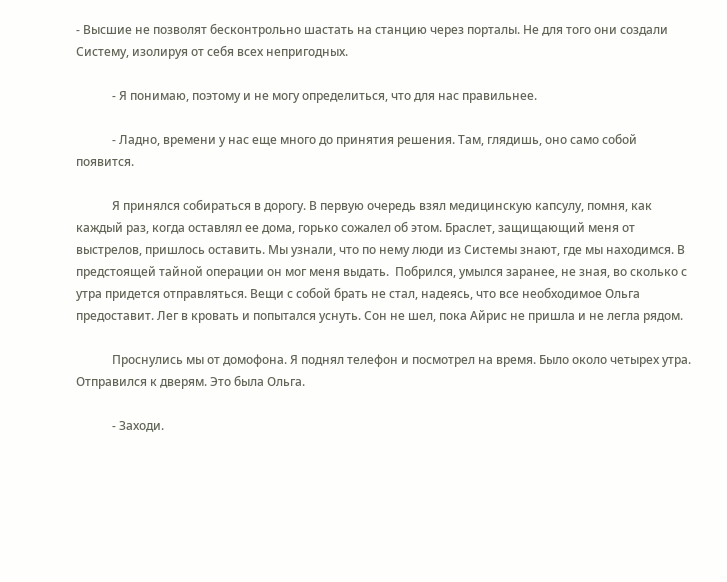- Высшие не позволят бесконтрольно шастать на станцию через порталы. Не для того они создали Систему, изолируя от себя всех непригодных.

            - Я понимаю, поэтому и не могу определиться, что для нас правильнее.

            - Ладно, времени у нас еще много до принятия решения. Там, глядишь, оно само собой появится.

            Я принялся собираться в дорогу. В первую очередь взял медицинскую капсулу, помня, как каждый раз, когда оставлял ее дома, горько сожалел об этом. Браслет, защищающий меня от выстрелов, пришлось оставить. Мы узнали, что по нему люди из Системы знают, где мы находимся. В предстоящей тайной операции он мог меня выдать.  Побрился, умылся заранее, не зная, во сколько с утра придется отправляться. Вещи с собой брать не стал, надеясь, что все необходимое Ольга предоставит. Лег в кровать и попытался уснуть. Сон не шел, пока Айрис не пришла и не легла рядом.

            Проснулись мы от домофона. Я поднял телефон и посмотрел на время. Было около четырех утра. Отправился к дверям. Это была Ольга.

            - Заходи.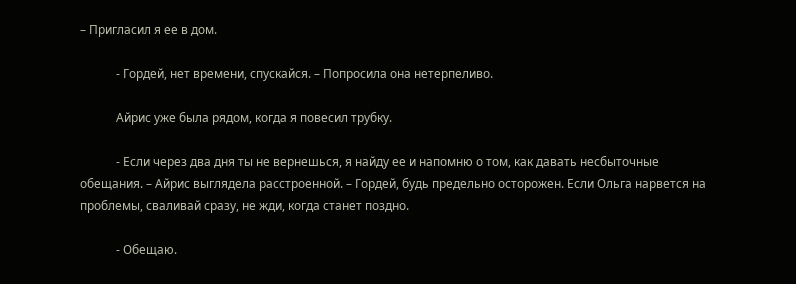– Пригласил я ее в дом.

            - Гордей, нет времени, спускайся. – Попросила она нетерпеливо.

            Айрис уже была рядом, когда я повесил трубку.

            - Если через два дня ты не вернешься, я найду ее и напомню о том, как давать несбыточные обещания. – Айрис выглядела расстроенной. – Гордей, будь предельно осторожен. Если Ольга нарвется на проблемы, сваливай сразу, не жди, когда станет поздно.

            - Обещаю.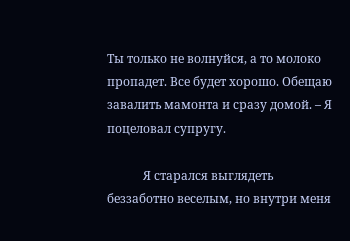Ты только не волнуйся, а то молоко пропадет. Все будет хорошо. Обещаю завалить мамонта и сразу домой. – Я поцеловал супругу.

            Я старался выглядеть беззаботно веселым, но внутри меня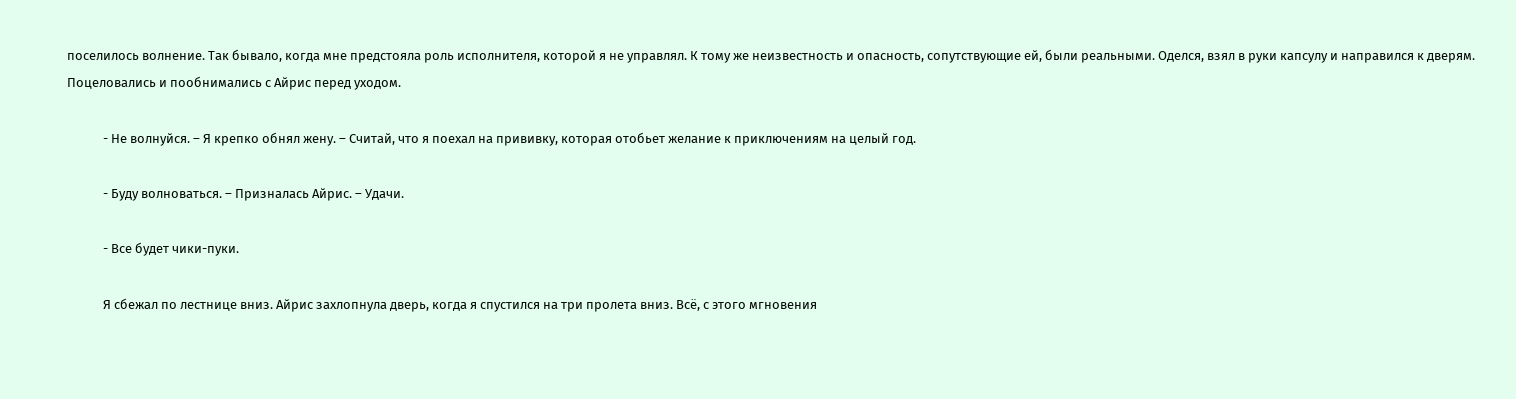поселилось волнение. Так бывало, когда мне предстояла роль исполнителя, которой я не управлял. К тому же неизвестность и опасность, сопутствующие ей, были реальными. Оделся, взял в руки капсулу и направился к дверям. Поцеловались и пообнимались с Айрис перед уходом.

            - Не волнуйся. – Я крепко обнял жену. – Считай, что я поехал на прививку, которая отобьет желание к приключениям на целый год.

            - Буду волноваться. – Призналась Айрис. – Удачи.

            - Все будет чики-пуки.

            Я сбежал по лестнице вниз. Айрис захлопнула дверь, когда я спустился на три пролета вниз. Всё, с этого мгновения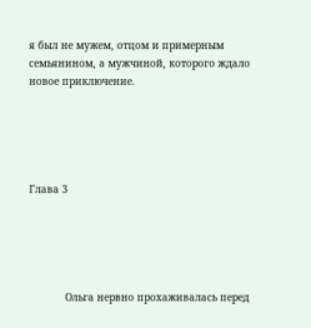я был не мужем, отцом и примерным семьянином, а мужчиной, которого ждало новое приключение.





Глава 3





            Ольга нервно прохаживалась перед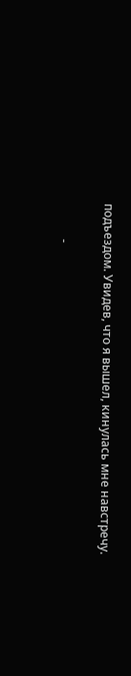подъездом. Увидев, что я вышел, кинулась мне навстречу.

            -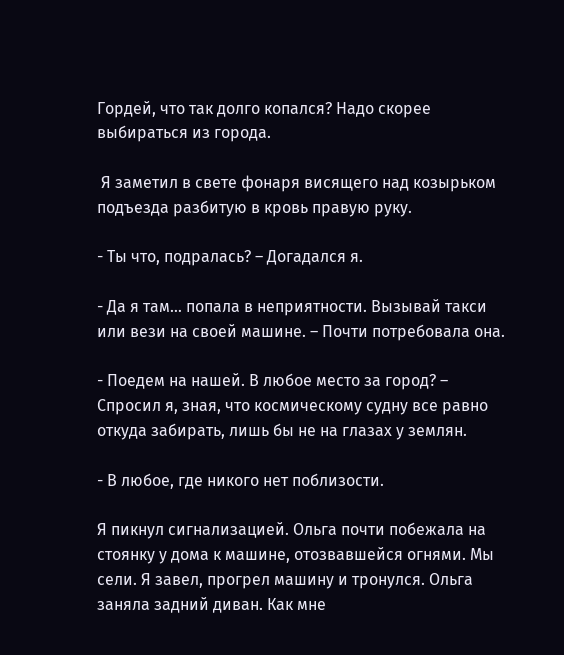Гордей, что так долго копался? Надо скорее выбираться из города.

 Я заметил в свете фонаря висящего над козырьком подъезда разбитую в кровь правую руку.

- Ты что, подралась? – Догадался я.

- Да я там… попала в неприятности. Вызывай такси или вези на своей машине. – Почти потребовала она.

- Поедем на нашей. В любое место за город? – Спросил я, зная, что космическому судну все равно откуда забирать, лишь бы не на глазах у землян.

- В любое, где никого нет поблизости.

Я пикнул сигнализацией. Ольга почти побежала на стоянку у дома к машине, отозвавшейся огнями. Мы сели. Я завел, прогрел машину и тронулся. Ольга заняла задний диван. Как мне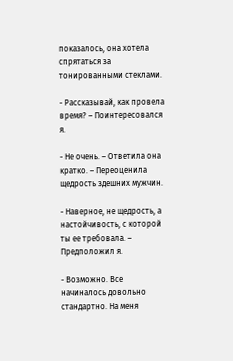показалось, она хотела спрятаться за тонированными стеклами.

- Рассказывай, как провела время? – Поинтересовался я.

- Не очень. – Ответила она кратко. – Переоценила щедрость здешних мужчин.

- Наверное, не щедрость, а настойчивость, с которой ты ее требовала. – Предположил я.

- Возможно. Все начиналось довольно стандартно. На меня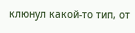клюнул какой-то тип, от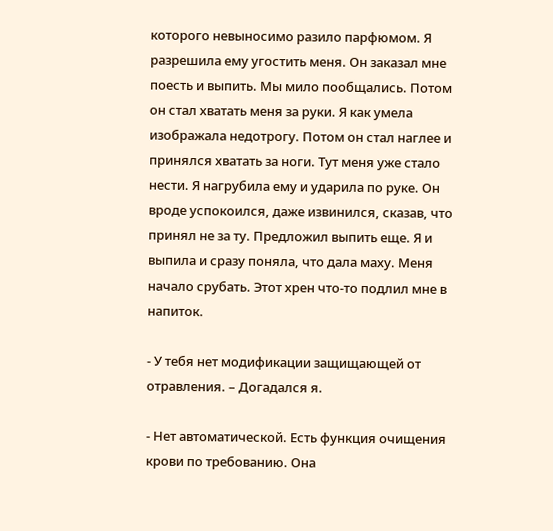которого невыносимо разило парфюмом. Я разрешила ему угостить меня. Он заказал мне поесть и выпить. Мы мило пообщались. Потом он стал хватать меня за руки. Я как умела изображала недотрогу. Потом он стал наглее и принялся хватать за ноги. Тут меня уже стало нести. Я нагрубила ему и ударила по руке. Он вроде успокоился, даже извинился, сказав, что принял не за ту. Предложил выпить еще. Я и выпила и сразу поняла, что дала маху. Меня начало срубать. Этот хрен что-то подлил мне в напиток.

- У тебя нет модификации защищающей от отравления. – Догадался я.

- Нет автоматической. Есть функция очищения крови по требованию. Она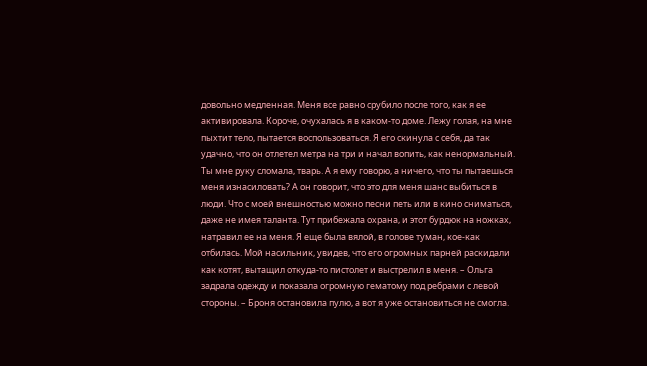довольно медленная. Меня все равно срубило после того, как я ее активировала. Короче, очухалась я в каком-то доме. Лежу голая, на мне пыхтит тело, пытается воспользоваться. Я его скинула с себя, да так удачно, что он отлетел метра на три и начал вопить, как ненормальный. Ты мне руку сломала, тварь. А я ему говорю, а ничего, что ты пытаешься меня изнасиловать? А он говорит, что это для меня шанс выбиться в люди. Что с моей внешностью можно песни петь или в кино сниматься, даже не имея таланта. Тут прибежала охрана, и этот бурдюк на ножках, натравил ее на меня. Я еще была вялой, в голове туман, кое-как отбилась. Мой насильник, увидев, что его огромных парней раскидали как котят, вытащил откуда-то пистолет и выстрелил в меня. – Ольга задрала одежду и показала огромную гематому под ребрами с левой стороны. – Броня остановила пулю, а вот я уже остановиться не смогла.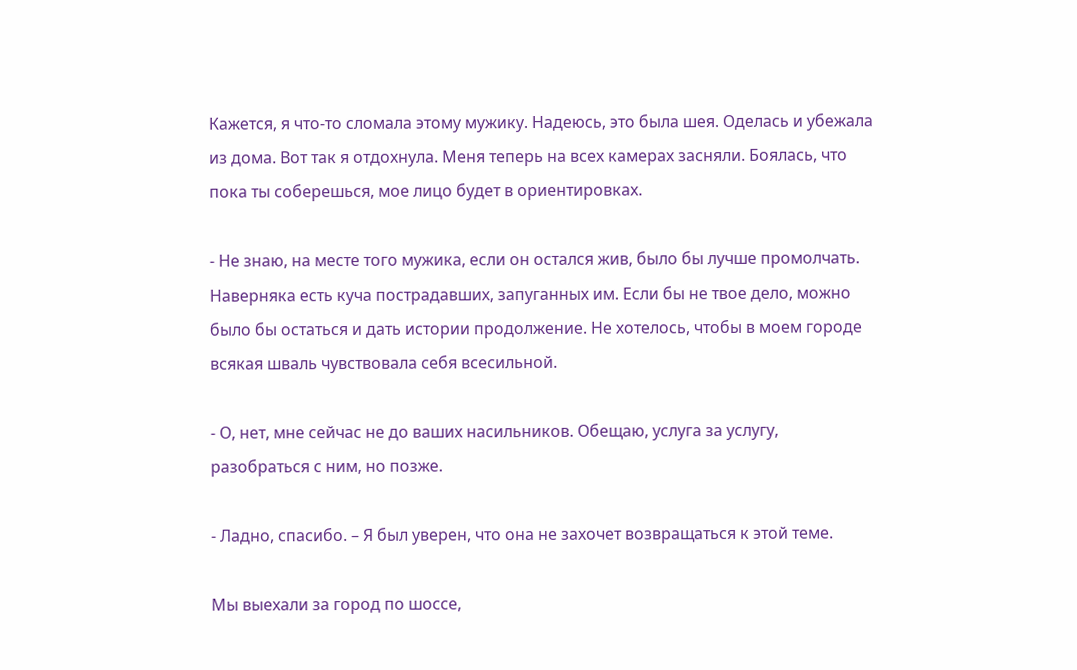Кажется, я что-то сломала этому мужику. Надеюсь, это была шея. Оделась и убежала из дома. Вот так я отдохнула. Меня теперь на всех камерах засняли. Боялась, что пока ты соберешься, мое лицо будет в ориентировках.

- Не знаю, на месте того мужика, если он остался жив, было бы лучше промолчать. Наверняка есть куча пострадавших, запуганных им. Если бы не твое дело, можно было бы остаться и дать истории продолжение. Не хотелось, чтобы в моем городе всякая шваль чувствовала себя всесильной.

- О, нет, мне сейчас не до ваших насильников. Обещаю, услуга за услугу, разобраться с ним, но позже.

- Ладно, спасибо. – Я был уверен, что она не захочет возвращаться к этой теме.

Мы выехали за город по шоссе,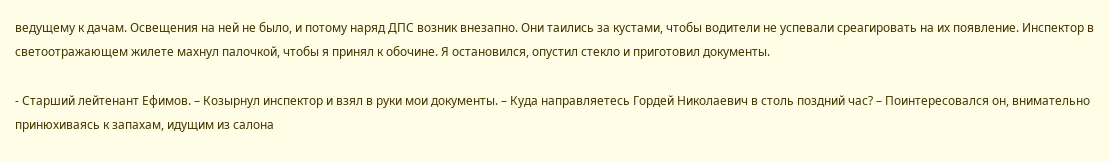ведущему к дачам. Освещения на ней не было, и потому наряд ДПС возник внезапно. Они таились за кустами, чтобы водители не успевали среагировать на их появление. Инспектор в светоотражающем жилете махнул палочкой, чтобы я принял к обочине. Я остановился, опустил стекло и приготовил документы.

- Старший лейтенант Ефимов. – Козырнул инспектор и взял в руки мои документы. – Куда направляетесь Гордей Николаевич в столь поздний час? – Поинтересовался он, внимательно принюхиваясь к запахам, идущим из салона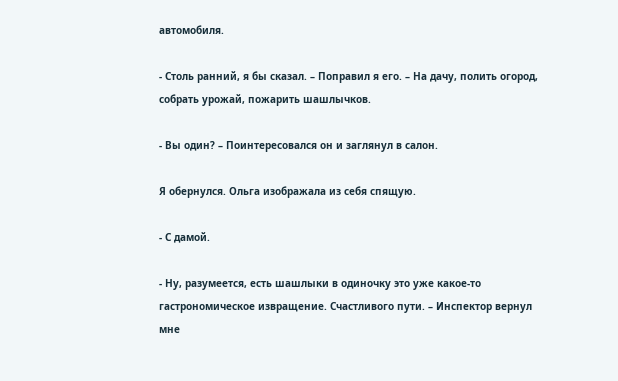автомобиля.

- Столь ранний, я бы сказал. – Поправил я его. – На дачу, полить огород, собрать урожай, пожарить шашлычков.

- Вы один? – Поинтересовался он и заглянул в салон.

Я обернулся. Ольга изображала из себя спящую.

- С дамой.

- Ну, разумеется, есть шашлыки в одиночку это уже какое-то гастрономическое извращение. Счастливого пути. – Инспектор вернул мне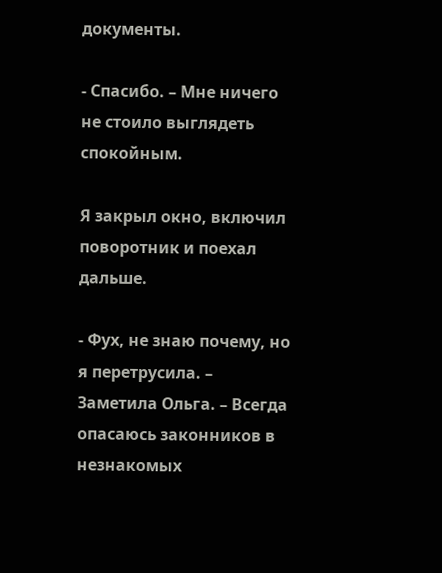документы.

- Спасибо. – Мне ничего не стоило выглядеть спокойным.

Я закрыл окно, включил поворотник и поехал дальше.

- Фух, не знаю почему, но я перетрусила. – Заметила Ольга. – Всегда опасаюсь законников в незнакомых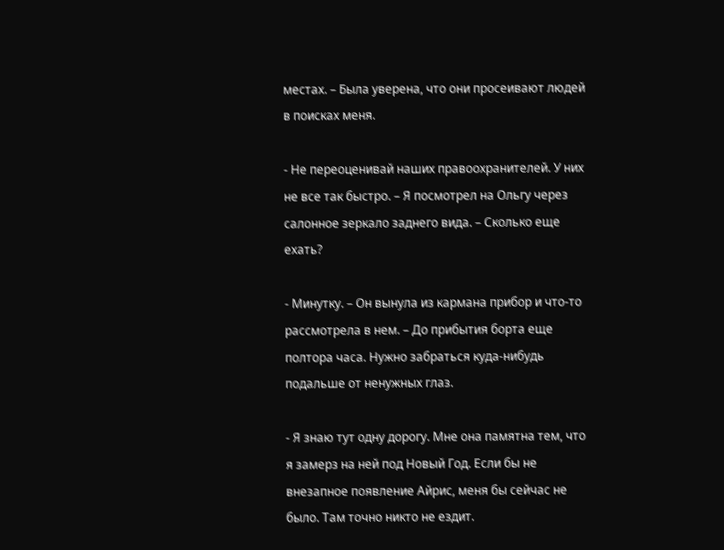местах. – Была уверена, что они просеивают людей в поисках меня.

- Не переоценивай наших правоохранителей. У них не все так быстро. – Я посмотрел на Ольгу через салонное зеркало заднего вида. – Сколько еще ехать?

- Минутку. – Он вынула из кармана прибор и что-то рассмотрела в нем. – До прибытия борта еще полтора часа. Нужно забраться куда-нибудь подальше от ненужных глаз.

- Я знаю тут одну дорогу. Мне она памятна тем, что я замерз на ней под Новый Год. Если бы не внезапное появление Айрис, меня бы сейчас не было. Там точно никто не ездит.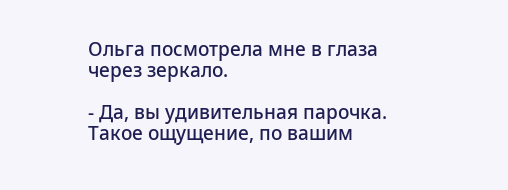Ольга посмотрела мне в глаза через зеркало.

- Да, вы удивительная парочка. Такое ощущение, по вашим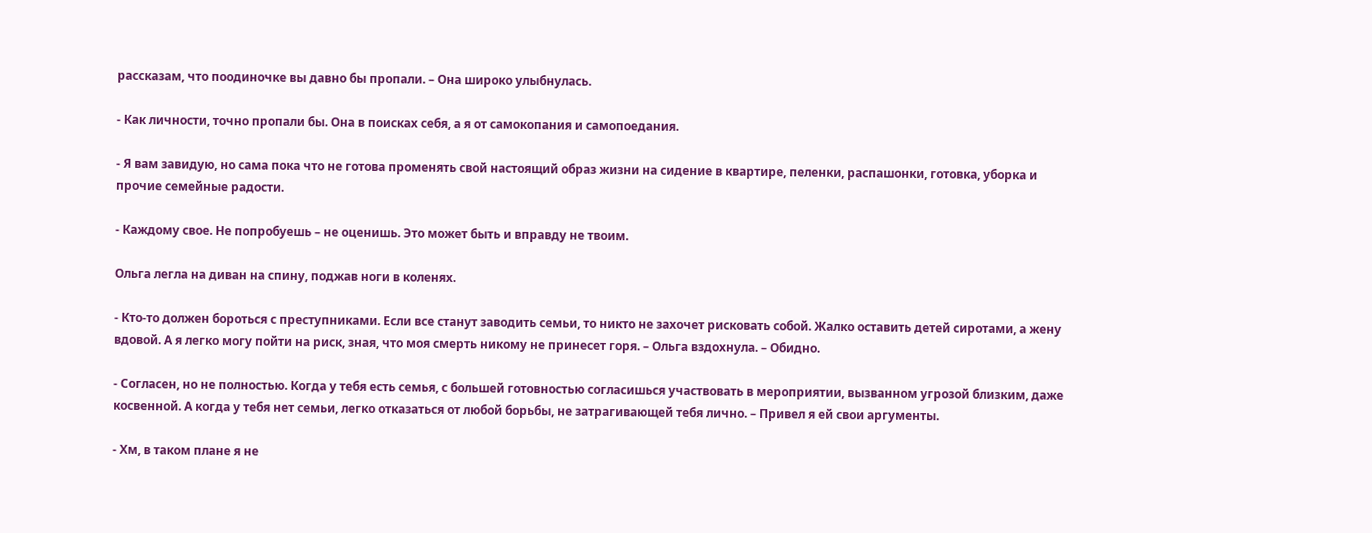рассказам, что поодиночке вы давно бы пропали. – Она широко улыбнулась.

- Как личности, точно пропали бы. Она в поисках себя, а я от самокопания и самопоедания.

- Я вам завидую, но сама пока что не готова променять свой настоящий образ жизни на сидение в квартире, пеленки, распашонки, готовка, уборка и прочие семейные радости.

- Каждому свое. Не попробуешь – не оценишь. Это может быть и вправду не твоим.

Ольга легла на диван на спину, поджав ноги в коленях.

- Кто-то должен бороться с преступниками. Если все станут заводить семьи, то никто не захочет рисковать собой. Жалко оставить детей сиротами, а жену вдовой. А я легко могу пойти на риск, зная, что моя смерть никому не принесет горя. – Ольга вздохнула. – Обидно.

- Согласен, но не полностью. Когда у тебя есть семья, с большей готовностью согласишься участвовать в мероприятии, вызванном угрозой близким, даже косвенной. А когда у тебя нет семьи, легко отказаться от любой борьбы, не затрагивающей тебя лично. – Привел я ей свои аргументы.

- Хм, в таком плане я не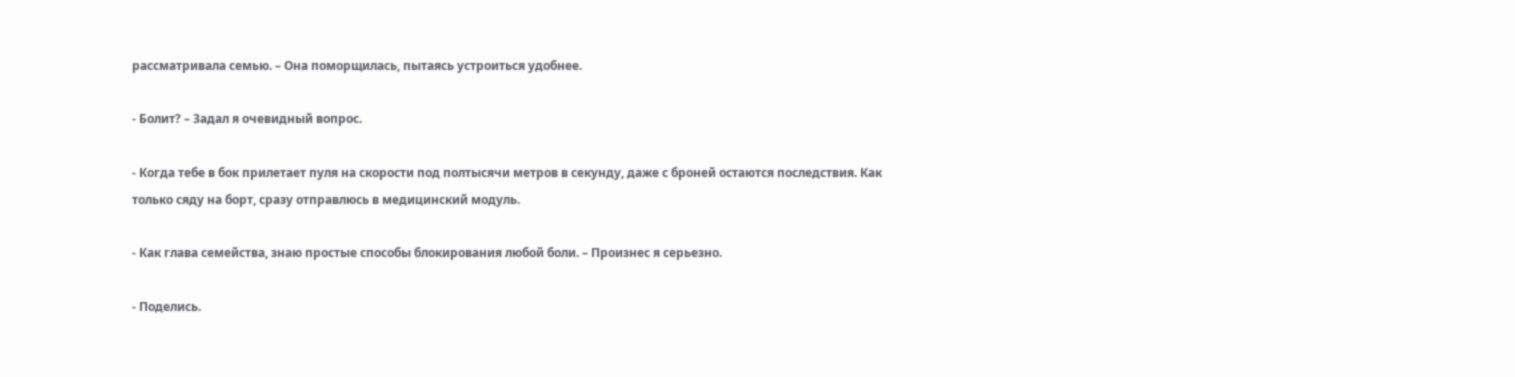рассматривала семью. – Она поморщилась, пытаясь устроиться удобнее.

- Болит? – Задал я очевидный вопрос.

- Когда тебе в бок прилетает пуля на скорости под полтысячи метров в секунду, даже с броней остаются последствия. Как только сяду на борт, сразу отправлюсь в медицинский модуль.

- Как глава семейства, знаю простые способы блокирования любой боли. – Произнес я серьезно.

- Поделись.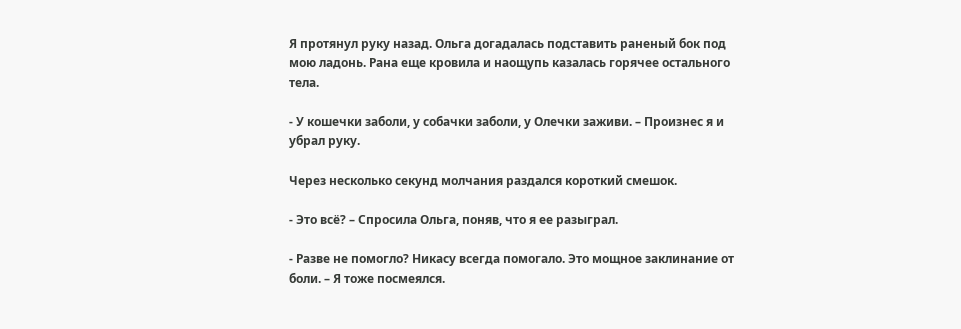Я протянул руку назад. Ольга догадалась подставить раненый бок под мою ладонь. Рана еще кровила и наощупь казалась горячее остального тела.

- У кошечки заболи, у собачки заболи, у Олечки заживи. – Произнес я и убрал руку.

Через несколько секунд молчания раздался короткий смешок.

- Это всё? – Спросила Ольга, поняв, что я ее разыграл.

- Разве не помогло? Никасу всегда помогало. Это мощное заклинание от боли. – Я тоже посмеялся.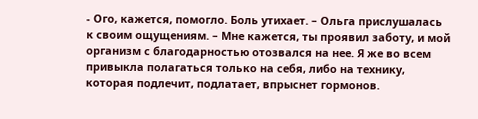- Ого, кажется, помогло. Боль утихает. – Ольга прислушалась к своим ощущениям. – Мне кажется, ты проявил заботу, и мой организм с благодарностью отозвался на нее. Я же во всем привыкла полагаться только на себя, либо на технику, которая подлечит, подлатает, впрыснет гормонов.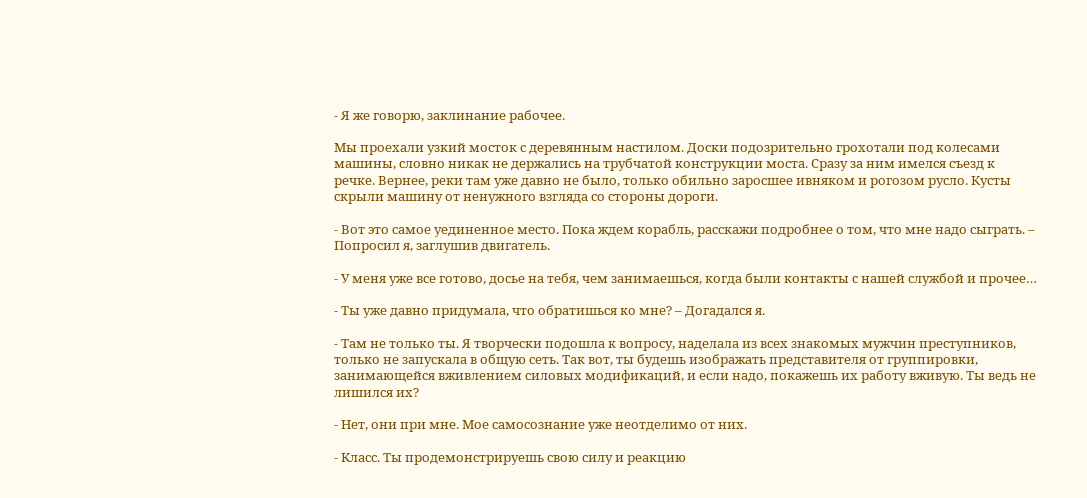- Я же говорю, заклинание рабочее.

Мы проехали узкий мосток с деревянным настилом. Доски подозрительно грохотали под колесами машины, словно никак не держались на трубчатой конструкции моста. Сразу за ним имелся съезд к речке. Вернее, реки там уже давно не было, только обильно заросшее ивняком и рогозом русло. Кусты скрыли машину от ненужного взгляда со стороны дороги.

- Вот это самое уединенное место. Пока ждем корабль, расскажи подробнее о том, что мне надо сыграть. – Попросил я, заглушив двигатель.

- У меня уже все готово, досье на тебя, чем занимаешься, когда были контакты с нашей службой и прочее…

- Ты уже давно придумала, что обратишься ко мне? – Догадался я.

- Там не только ты. Я творчески подошла к вопросу, наделала из всех знакомых мужчин преступников, только не запускала в общую сеть. Так вот, ты будешь изображать представителя от группировки, занимающейся вживлением силовых модификаций, и если надо, покажешь их работу вживую. Ты ведь не лишился их?

- Нет, они при мне. Мое самосознание уже неотделимо от них.

- Класс. Ты продемонстрируешь свою силу и реакцию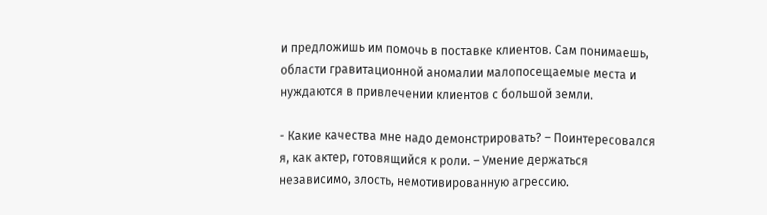и предложишь им помочь в поставке клиентов. Сам понимаешь, области гравитационной аномалии малопосещаемые места и нуждаются в привлечении клиентов с большой земли.

- Какие качества мне надо демонстрировать? – Поинтересовался я, как актер, готовящийся к роли. – Умение держаться независимо, злость, немотивированную агрессию.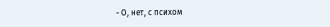- О, нет, с психом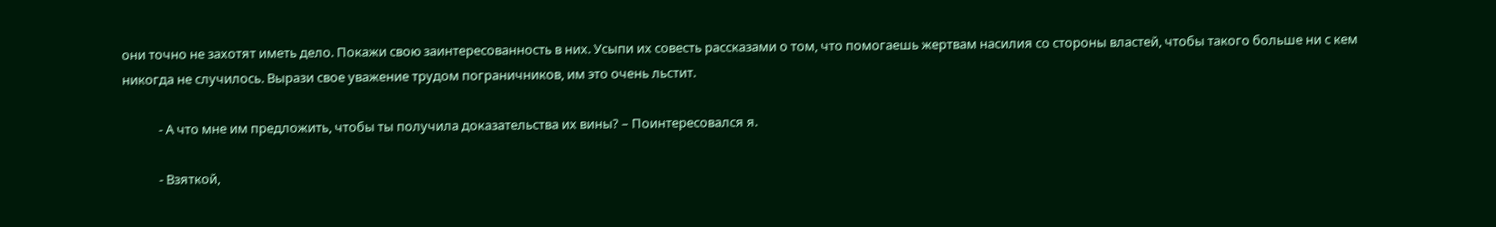они точно не захотят иметь дело. Покажи свою заинтересованность в них. Усыпи их совесть рассказами о том, что помогаешь жертвам насилия со стороны властей, чтобы такого больше ни с кем никогда не случилось. Вырази свое уважение трудом пограничников, им это очень льстит.

            - А что мне им предложить, чтобы ты получила доказательства их вины? – Поинтересовался я.

            - Взяткой,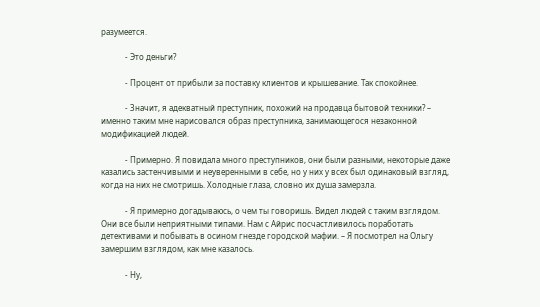разумеется.

            - Это деньги?

            - Процент от прибыли за поставку клиентов и крышевание. Так спокойнее.

            - Значит, я адекватный преступник, похожий на продавца бытовой техники? – именно таким мне нарисовался образ преступника, занимающегося незаконной модификацией людей.

            - Примерно. Я повидала много преступников, они были разными, некоторые даже казались застенчивыми и неуверенными в себе, но у них у всех был одинаковый взгляд, когда на них не смотришь. Холодные глаза, словно их душа замерзла.

            - Я примерно догадываюсь, о чем ты говоришь. Видел людей с таким взглядом. Они все были неприятными типами. Нам с Айрис посчастливилось поработать детективами и побывать в осином гнезде городской мафии. – Я посмотрел на Ольгу замершим взглядом, как мне казалось.

            - Ну,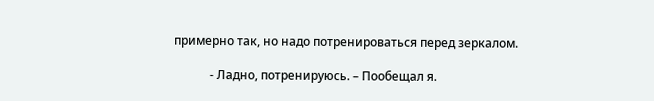примерно так, но надо потренироваться перед зеркалом.

            - Ладно, потренируюсь. – Пообещал я.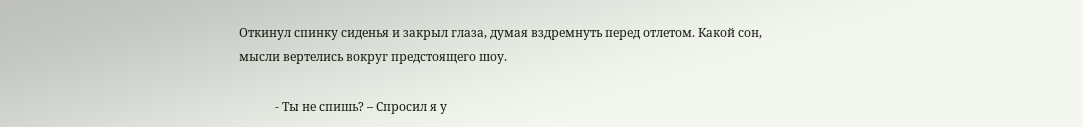Откинул спинку сиденья и закрыл глаза, думая вздремнуть перед отлетом. Какой сон, мысли вертелись вокруг предстоящего шоу.

            - Ты не спишь? – Спросил я у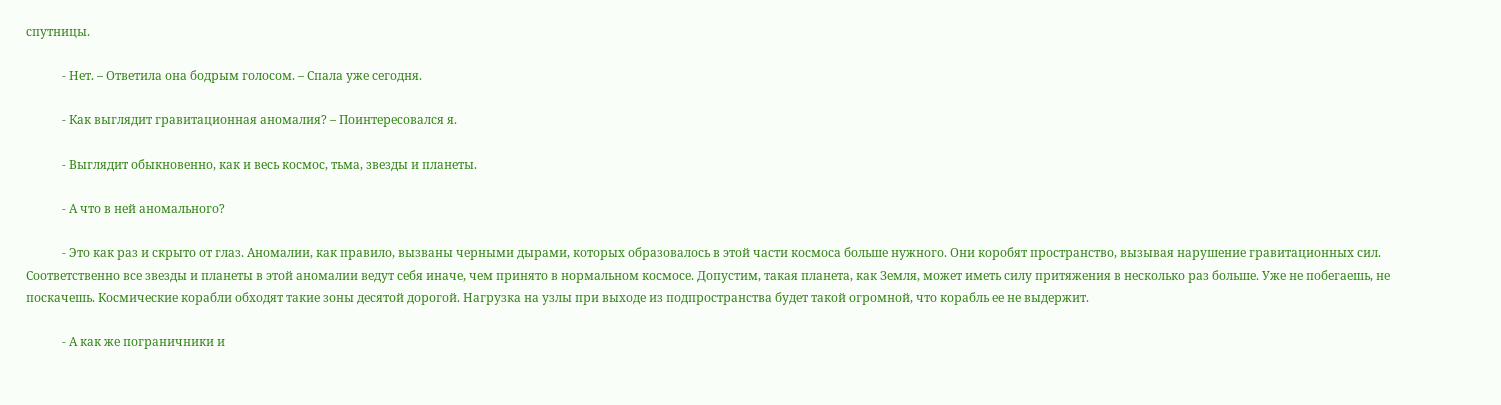спутницы.

            - Нет. – Ответила она бодрым голосом. – Спала уже сегодня.

            - Как выглядит гравитационная аномалия? – Поинтересовался я.

            - Выглядит обыкновенно, как и весь космос, тьма, звезды и планеты.

            - А что в ней аномального?

            - Это как раз и скрыто от глаз. Аномалии, как правило, вызваны черными дырами, которых образовалось в этой части космоса больше нужного. Они коробят пространство, вызывая нарушение гравитационных сил. Соответственно все звезды и планеты в этой аномалии ведут себя иначе, чем принято в нормальном космосе. Допустим, такая планета, как Земля, может иметь силу притяжения в несколько раз больше. Уже не побегаешь, не поскачешь. Космические корабли обходят такие зоны десятой дорогой. Нагрузка на узлы при выходе из подпространства будет такой огромной, что корабль ее не выдержит.

            - А как же пограничники и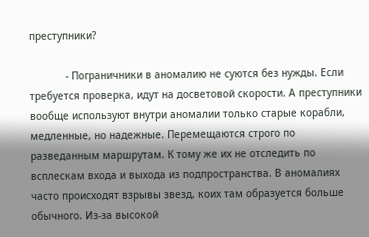преступники?

            - Пограничники в аномалию не суются без нужды. Если требуется проверка, идут на досветовой скорости. А преступники вообще используют внутри аномалии только старые корабли, медленные, но надежные. Перемещаются строго по разведанным маршрутам. К тому же их не отследить по всплескам входа и выхода из подпространства. В аномалиях часто происходят взрывы звезд, коих там образуется больше обычного. Из-за высокой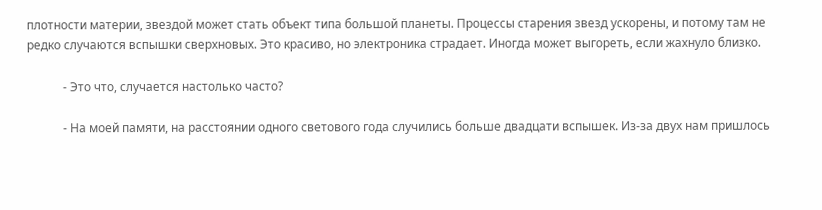плотности материи, звездой может стать объект типа большой планеты. Процессы старения звезд ускорены, и потому там не редко случаются вспышки сверхновых. Это красиво, но электроника страдает. Иногда может выгореть, если жахнуло близко.

            - Это что, случается настолько часто?

            - На моей памяти, на расстоянии одного светового года случились больше двадцати вспышек. Из-за двух нам пришлось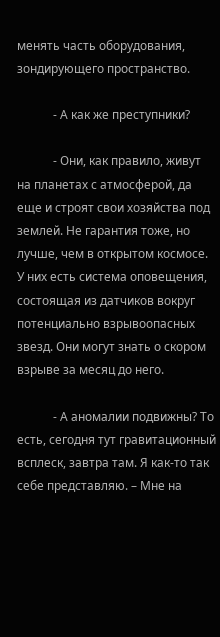менять часть оборудования, зондирующего пространство.

            - А как же преступники?

            - Они, как правило, живут на планетах с атмосферой, да еще и строят свои хозяйства под землей. Не гарантия тоже, но лучше, чем в открытом космосе. У них есть система оповещения, состоящая из датчиков вокруг потенциально взрывоопасных звезд. Они могут знать о скором взрыве за месяц до него.

            - А аномалии подвижны? То есть, сегодня тут гравитационный всплеск, завтра там. Я как-то так себе представляю. – Мне на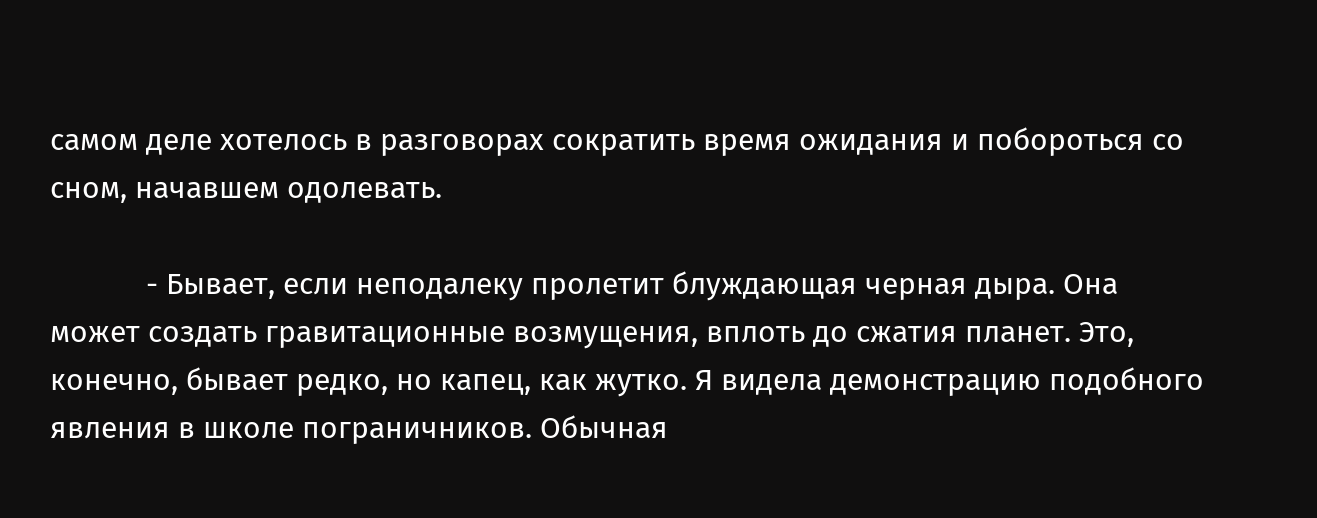самом деле хотелось в разговорах сократить время ожидания и побороться со сном, начавшем одолевать.

            - Бывает, если неподалеку пролетит блуждающая черная дыра. Она может создать гравитационные возмущения, вплоть до сжатия планет. Это, конечно, бывает редко, но капец, как жутко. Я видела демонстрацию подобного явления в школе пограничников. Обычная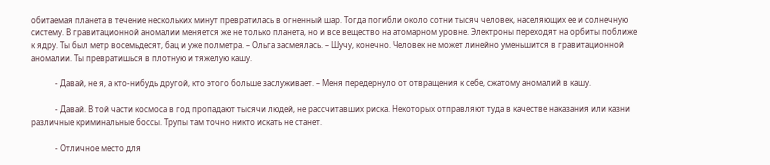обитаемая планета в течение нескольких минут превратилась в огненный шар. Тогда погибли около сотни тысяч человек, населяющих ее и солнечную систему. В гравитационной аномалии меняется же не только планета, но и все вещество на атомарном уровне. Электроны переходят на орбиты поближе к ядру. Ты был метр восемьдесят, бац и уже полметра. – Ольга засмеялась. – Шучу, конечно. Человек не может линейно уменьшится в гравитационной аномалии. Ты превратишься в плотную и тяжелую кашу.

            - Давай, не я, а кто-нибудь другой, кто этого больше заслуживает. – Меня передернуло от отвращения к себе, сжатому аномалий в кашу.

            - Давай. В той части космоса в год пропадают тысячи людей, не рассчитавших риска. Некоторых отправляют туда в качестве наказания или казни различные криминальные боссы. Трупы там точно никто искать не станет.

            - Отличное место для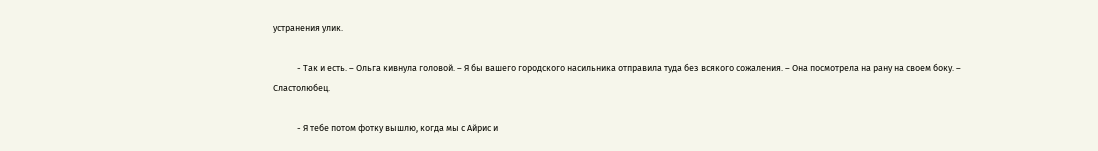устранения улик.

            - Так и есть. – Ольга кивнула головой. – Я бы вашего городского насильника отправила туда без всякого сожаления. – Она посмотрела на рану на своем боку. – Сластолюбец.

            - Я тебе потом фотку вышлю, когда мы с Айрис и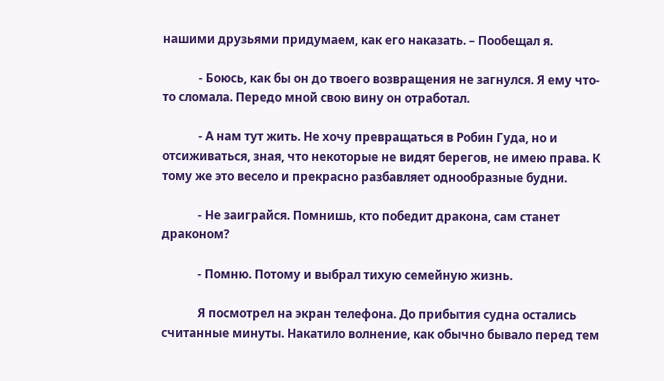нашими друзьями придумаем, как его наказать. – Пообещал я.

            - Боюсь, как бы он до твоего возвращения не загнулся. Я ему что-то сломала. Передо мной свою вину он отработал.

            - А нам тут жить. Не хочу превращаться в Робин Гуда, но и отсиживаться, зная, что некоторые не видят берегов, не имею права. К тому же это весело и прекрасно разбавляет однообразные будни.

            - Не заиграйся. Помнишь, кто победит дракона, сам станет драконом?

            - Помню. Потому и выбрал тихую семейную жизнь.

            Я посмотрел на экран телефона. До прибытия судна остались считанные минуты. Накатило волнение, как обычно бывало перед тем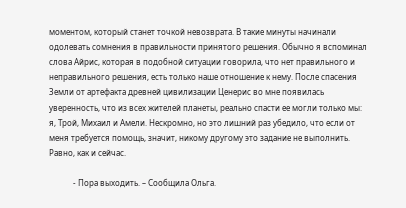моментом, который станет точкой невозврата. В такие минуты начинали одолевать сомнения в правильности принятого решения. Обычно я вспоминал слова Айрис, которая в подобной ситуации говорила, что нет правильного и неправильного решения, есть только наше отношение к нему. После спасения Земли от артефакта древней цивилизации Ценерис во мне появилась уверенность, что из всех жителей планеты, реально спасти ее могли только мы: я, Трой, Михаил и Амели. Нескромно, но это лишний раз убедило, что если от меня требуется помощь, значит, никому другому это задание не выполнить. Равно, как и сейчас.

            - Пора выходить. – Сообщила Ольга.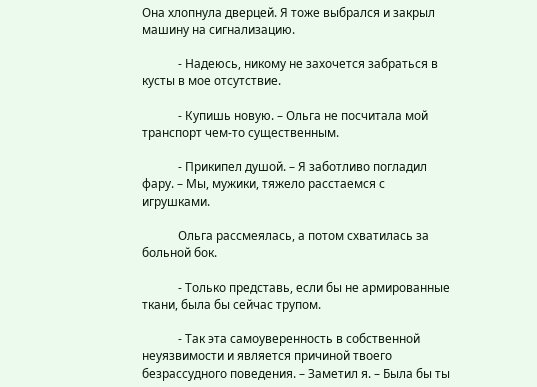Она хлопнула дверцей. Я тоже выбрался и закрыл машину на сигнализацию.

            - Надеюсь, никому не захочется забраться в кусты в мое отсутствие.

            - Купишь новую. – Ольга не посчитала мой транспорт чем-то существенным.

            - Прикипел душой. – Я заботливо погладил фару. – Мы, мужики, тяжело расстаемся с игрушками.

            Ольга рассмеялась, а потом схватилась за больной бок.

            - Только представь, если бы не армированные ткани, была бы сейчас трупом.

            - Так эта самоуверенность в собственной неуязвимости и является причиной твоего безрассудного поведения. – Заметил я. – Была бы ты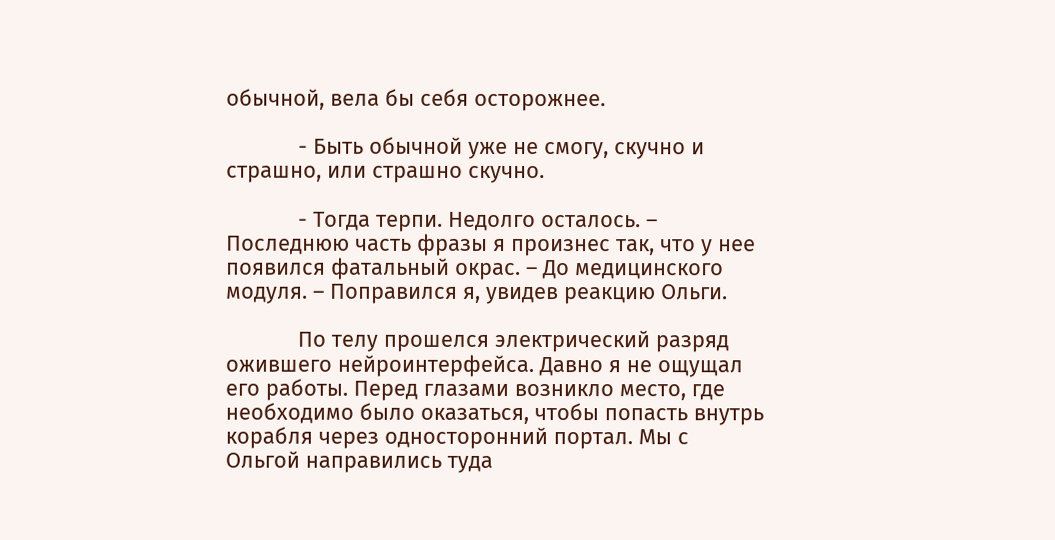обычной, вела бы себя осторожнее.

            - Быть обычной уже не смогу, скучно и страшно, или страшно скучно.

            - Тогда терпи. Недолго осталось. – Последнюю часть фразы я произнес так, что у нее появился фатальный окрас. – До медицинского модуля. – Поправился я, увидев реакцию Ольги.

            По телу прошелся электрический разряд ожившего нейроинтерфейса. Давно я не ощущал его работы. Перед глазами возникло место, где необходимо было оказаться, чтобы попасть внутрь корабля через односторонний портал. Мы с Ольгой направились туда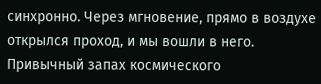синхронно. Через мгновение, прямо в воздухе открылся проход, и мы вошли в него. Привычный запах космического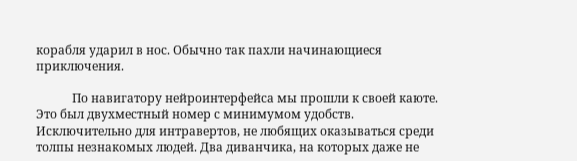корабля ударил в нос. Обычно так пахли начинающиеся приключения.

            По навигатору нейроинтерфейса мы прошли к своей каюте. Это был двухместный номер с минимумом удобств. Исключительно для интравертов, не любящих оказываться среди толпы незнакомых людей. Два диванчика, на которых даже не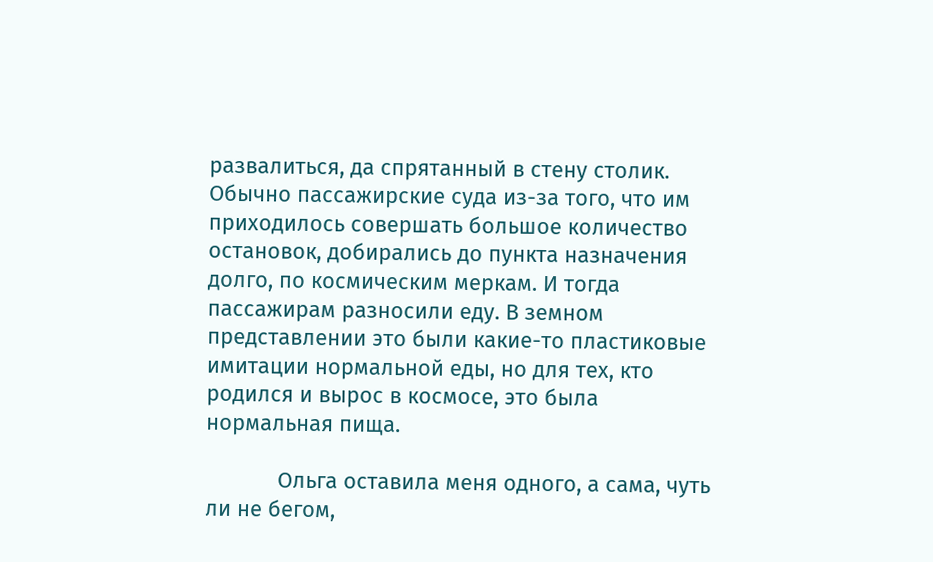развалиться, да спрятанный в стену столик. Обычно пассажирские суда из-за того, что им приходилось совершать большое количество остановок, добирались до пункта назначения долго, по космическим меркам. И тогда пассажирам разносили еду. В земном представлении это были какие-то пластиковые имитации нормальной еды, но для тех, кто родился и вырос в космосе, это была нормальная пища.

            Ольга оставила меня одного, а сама, чуть ли не бегом,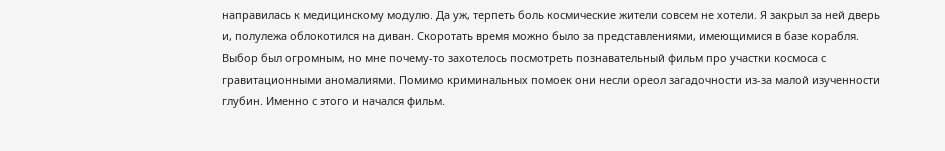направилась к медицинскому модулю. Да уж, терпеть боль космические жители совсем не хотели. Я закрыл за ней дверь и, полулежа облокотился на диван. Скоротать время можно было за представлениями, имеющимися в базе корабля. Выбор был огромным, но мне почему-то захотелось посмотреть познавательный фильм про участки космоса с гравитационными аномалиями. Помимо криминальных помоек они несли ореол загадочности из-за малой изученности глубин. Именно с этого и начался фильм.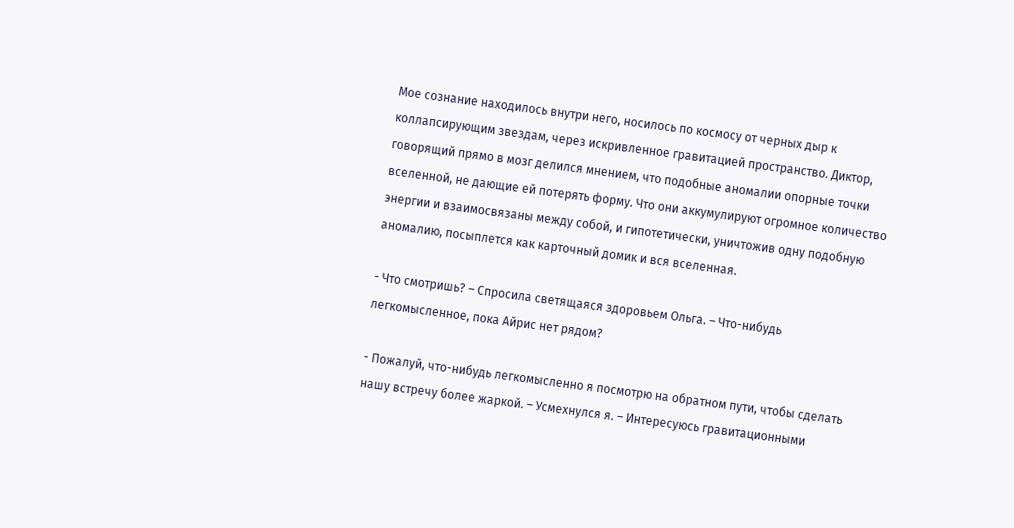Мое сознание находилось внутри него, носилось по космосу от черных дыр к коллапсирующим звездам, через искривленное гравитацией пространство. Диктор, говорящий прямо в мозг делился мнением, что подобные аномалии опорные точки вселенной, не дающие ей потерять форму. Что они аккумулируют огромное количество энергии и взаимосвязаны между собой, и гипотетически, уничтожив одну подобную аномалию, посыплется как карточный домик и вся вселенная.

- Что смотришь? – Спросила светящаяся здоровьем Ольга. – Что-нибудь легкомысленное, пока Айрис нет рядом?

- Пожалуй, что-нибудь легкомысленно я посмотрю на обратном пути, чтобы сделать нашу встречу более жаркой. – Усмехнулся я. – Интересуюсь гравитационными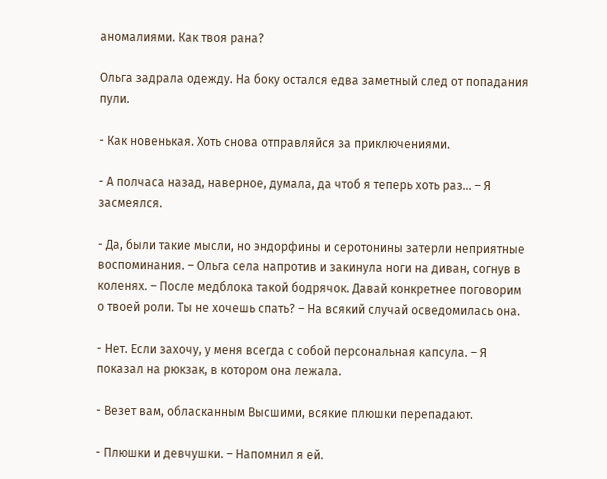аномалиями. Как твоя рана?

Ольга задрала одежду. На боку остался едва заметный след от попадания пули.

- Как новенькая. Хоть снова отправляйся за приключениями.

- А полчаса назад, наверное, думала, да чтоб я теперь хоть раз… – Я засмеялся.

- Да, были такие мысли, но эндорфины и серотонины затерли неприятные воспоминания. – Ольга села напротив и закинула ноги на диван, согнув в коленях. – После медблока такой бодрячок. Давай конкретнее поговорим о твоей роли. Ты не хочешь спать? – На всякий случай осведомилась она.

- Нет. Если захочу, у меня всегда с собой персональная капсула. – Я показал на рюкзак, в котором она лежала.

- Везет вам, обласканным Высшими, всякие плюшки перепадают.

- Плюшки и девчушки. – Напомнил я ей.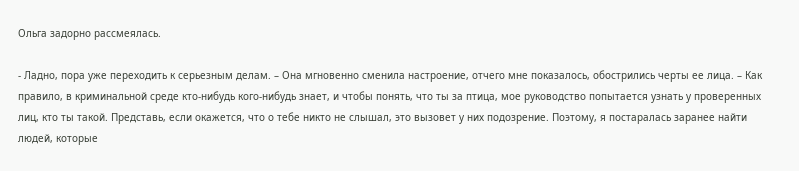Ольга задорно рассмеялась.

- Ладно, пора уже переходить к серьезным делам. – Она мгновенно сменила настроение, отчего мне показалось, обострились черты ее лица. – Как правило, в криминальной среде кто-нибудь кого-нибудь знает, и чтобы понять, что ты за птица, мое руководство попытается узнать у проверенных лиц, кто ты такой. Представь, если окажется, что о тебе никто не слышал, это вызовет у них подозрение. Поэтому, я постаралась заранее найти людей, которые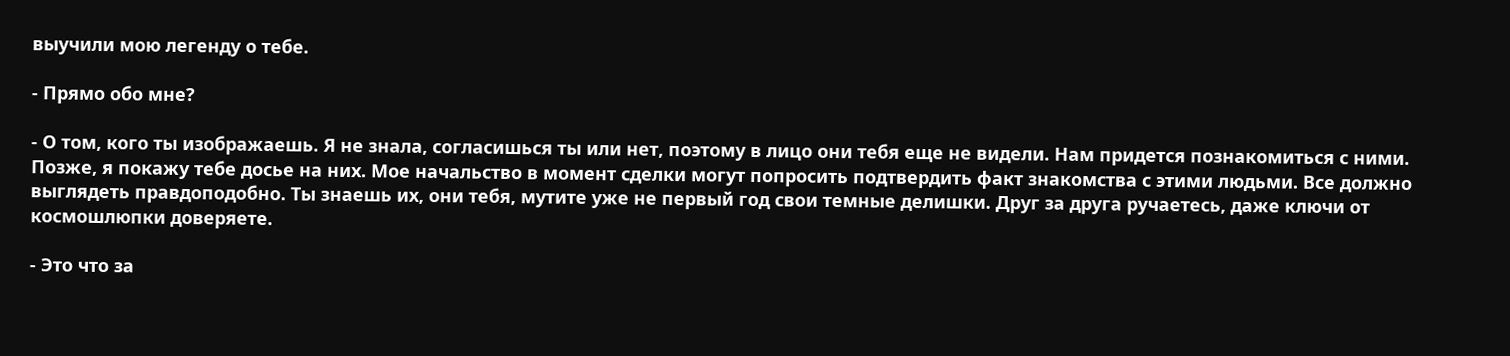выучили мою легенду о тебе.

- Прямо обо мне?

- О том, кого ты изображаешь. Я не знала, согласишься ты или нет, поэтому в лицо они тебя еще не видели. Нам придется познакомиться с ними. Позже, я покажу тебе досье на них. Мое начальство в момент сделки могут попросить подтвердить факт знакомства с этими людьми. Все должно выглядеть правдоподобно. Ты знаешь их, они тебя, мутите уже не первый год свои темные делишки. Друг за друга ручаетесь, даже ключи от космошлюпки доверяете.

- Это что за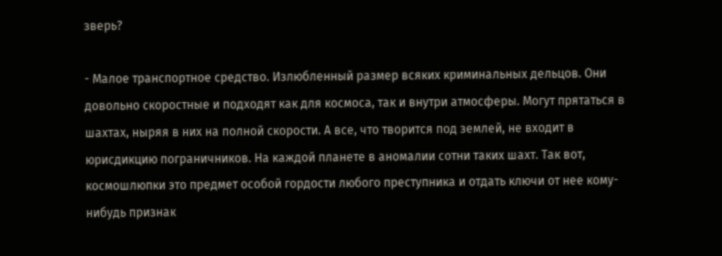зверь?

- Малое транспортное средство. Излюбленный размер всяких криминальных дельцов. Они довольно скоростные и подходят как для космоса, так и внутри атмосферы. Могут прятаться в шахтах, ныряя в них на полной скорости. А все, что творится под землей, не входит в юрисдикцию пограничников. На каждой планете в аномалии сотни таких шахт. Так вот, космошлюпки это предмет особой гордости любого преступника и отдать ключи от нее кому-нибудь признак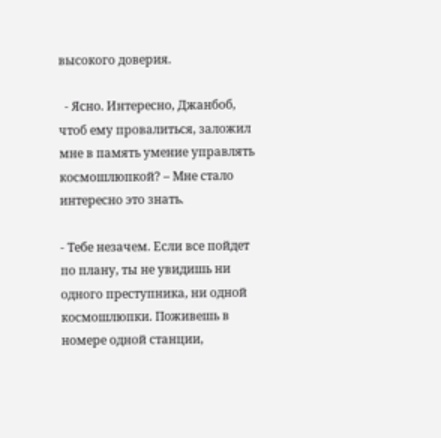высокого доверия.

  - Ясно. Интересно, Джанбоб, чтоб ему провалиться, заложил мне в память умение управлять космошлюпкой? – Мне стало интересно это знать.

- Тебе незачем. Если все пойдет по плану, ты не увидишь ни одного преступника, ни одной космошлюпки. Поживешь в номере одной станции,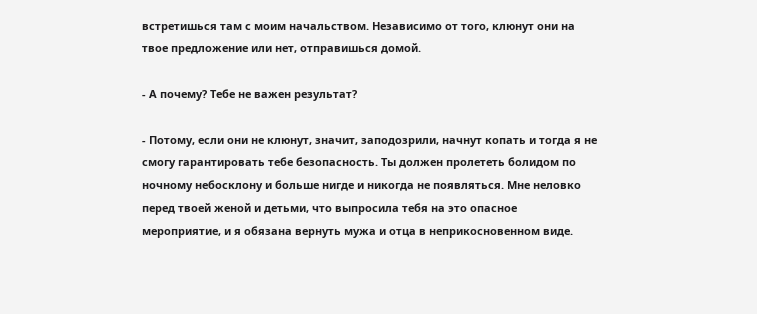встретишься там с моим начальством. Независимо от того, клюнут они на твое предложение или нет, отправишься домой.

- А почему? Тебе не важен результат?

- Потому, если они не клюнут, значит, заподозрили, начнут копать и тогда я не смогу гарантировать тебе безопасность. Ты должен пролететь болидом по ночному небосклону и больше нигде и никогда не появляться. Мне неловко перед твоей женой и детьми, что выпросила тебя на это опасное мероприятие, и я обязана вернуть мужа и отца в неприкосновенном виде.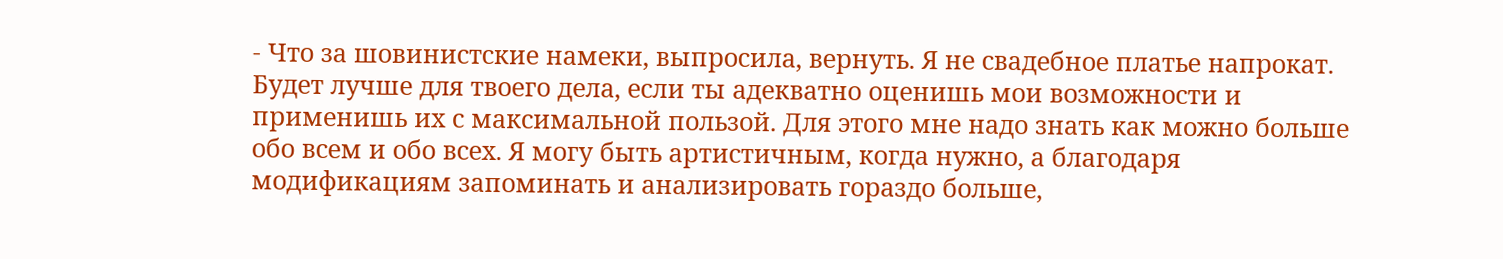- Что за шовинистские намеки, выпросила, вернуть. Я не свадебное платье напрокат. Будет лучше для твоего дела, если ты адекватно оценишь мои возможности и применишь их с максимальной пользой. Для этого мне надо знать как можно больше обо всем и обо всех. Я могу быть артистичным, когда нужно, а благодаря модификациям запоминать и анализировать гораздо больше,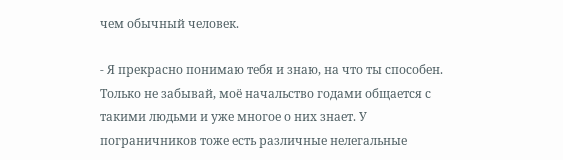чем обычный человек.

- Я прекрасно понимаю тебя и знаю, на что ты способен. Только не забывай, моё начальство годами общается с такими людьми и уже многое о них знает. У пограничников тоже есть различные нелегальные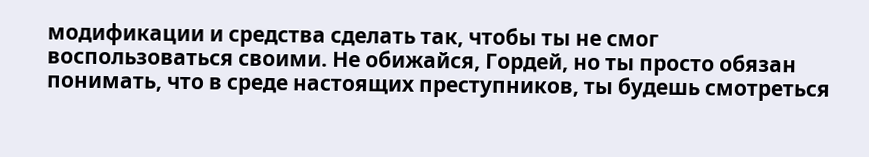модификации и средства сделать так, чтобы ты не смог воспользоваться своими. Не обижайся, Гордей, но ты просто обязан понимать, что в среде настоящих преступников, ты будешь смотреться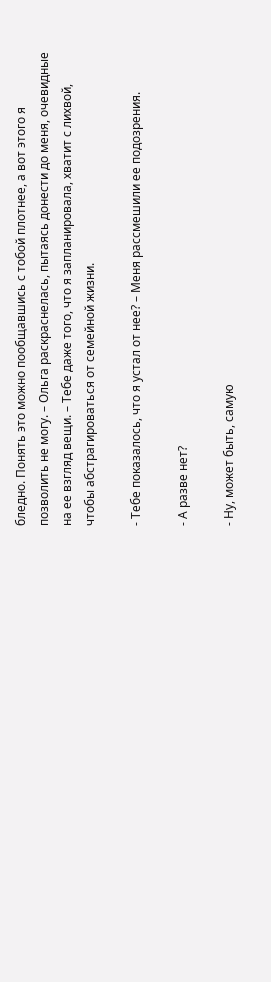бледно. Понять это можно пообщавшись с тобой плотнее, а вот этого я позволить не могу. – Ольга раскраснелась, пытаясь донести до меня, очевидные на ее взгляд вещи. – Тебе даже того, что я запланировала, хватит с лихвой, чтобы абстрагироваться от семейной жизни.

- Тебе показалось, что я устал от нее? – Меня рассмешили ее подозрения.

- А разве нет?

- Ну, может быть, самую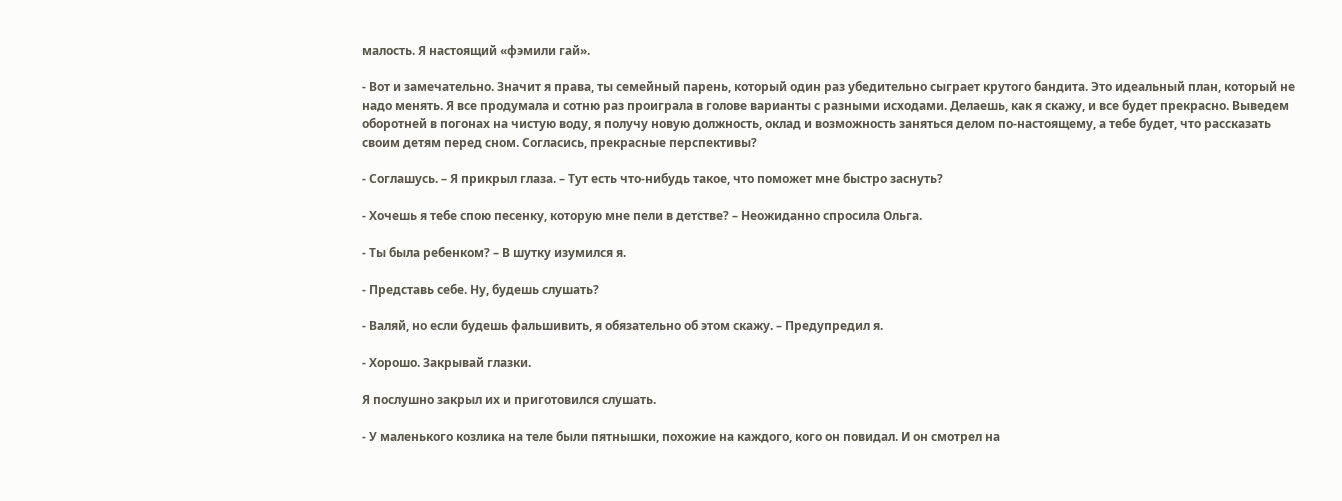малость. Я настоящий «фэмили гай».

- Вот и замечательно. Значит я права, ты семейный парень, который один раз убедительно сыграет крутого бандита. Это идеальный план, который не надо менять. Я все продумала и сотню раз проиграла в голове варианты с разными исходами. Делаешь, как я скажу, и все будет прекрасно. Выведем оборотней в погонах на чистую воду, я получу новую должность, оклад и возможность заняться делом по-настоящему, а тебе будет, что рассказать своим детям перед сном. Согласись, прекрасные перспективы?

- Соглашусь. – Я прикрыл глаза. – Тут есть что-нибудь такое, что поможет мне быстро заснуть?

- Хочешь я тебе спою песенку, которую мне пели в детстве? – Неожиданно спросила Ольга.

- Ты была ребенком? – В шутку изумился я.

- Представь себе. Ну, будешь слушать?

- Валяй, но если будешь фальшивить, я обязательно об этом скажу. – Предупредил я.

- Хорошо. Закрывай глазки.

Я послушно закрыл их и приготовился слушать.

- У маленького козлика на теле были пятнышки, похожие на каждого, кого он повидал. И он смотрел на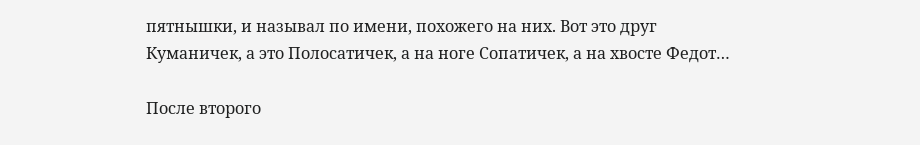пятнышки, и называл по имени, похожего на них. Вот это друг Куманичек, а это Полосатичек, а на ноге Сопатичек, а на хвосте Федот…

После второго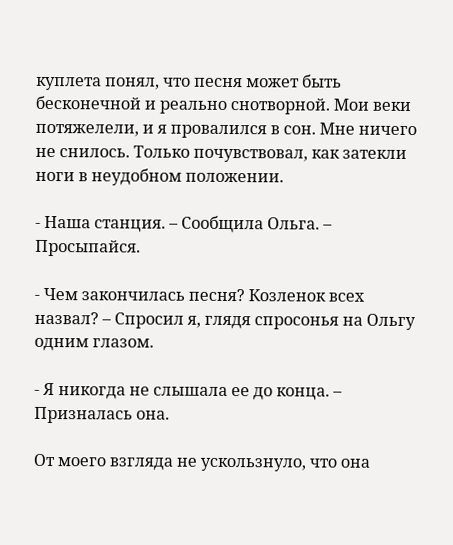куплета понял, что песня может быть бесконечной и реально снотворной. Мои веки потяжелели, и я провалился в сон. Мне ничего не снилось. Только почувствовал, как затекли ноги в неудобном положении.

- Наша станция. – Сообщила Ольга. – Просыпайся.

- Чем закончилась песня? Козленок всех назвал? – Спросил я, глядя спросонья на Ольгу одним глазом.

- Я никогда не слышала ее до конца. – Призналась она.

От моего взгляда не ускользнуло, что она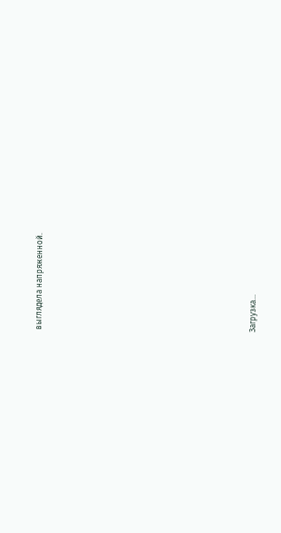выглядела напряженной.















Загрузка...